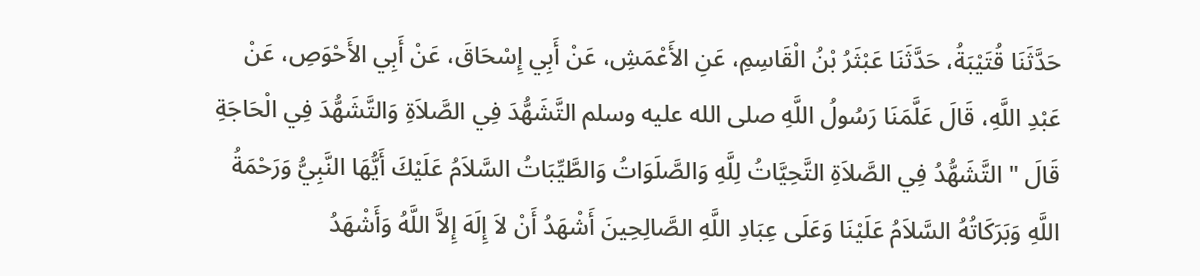حَدَّثَنَا قُتَيْبَةُ، حَدَّثَنَا عَبْثَرُ بْنُ الْقَاسِمِ، عَنِ الأَعْمَشِ، عَنْ أَبِي إِسْحَاقَ، عَنْ أَبِي الأَحْوَصِ، عَنْ عَبْدِ اللَّهِ، قَالَ عَلَّمَنَا رَسُولُ اللَّهِ صلى الله عليه وسلم التَّشَهُّدَ فِي الصَّلاَةِ وَالتَّشَهُّدَ فِي الْحَاجَةِ قَالَ " التَّشَهُّدُ فِي الصَّلاَةِ التَّحِيَّاتُ لِلَّهِ وَالصَّلَوَاتُ وَالطَّيِّبَاتُ السَّلاَمُ عَلَيْكَ أَيُّهَا النَّبِيُّ وَرَحْمَةُ اللَّهِ وَبَرَكَاتُهُ السَّلاَمُ عَلَيْنَا وَعَلَى عِبَادِ اللَّهِ الصَّالِحِينَ أَشْهَدُ أَنْ لاَ إِلَهَ إِلاَّ اللَّهُ وَأَشْهَدُ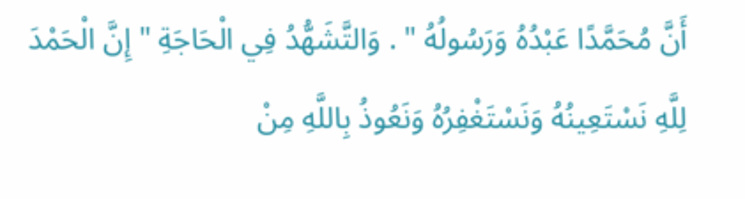أَنَّ مُحَمَّدًا عَبْدُهُ وَرَسُولُهُ " . وَالتَّشَهُّدُ فِي الْحَاجَةِ " إِنَّ الْحَمْدَ لِلَّهِ نَسْتَعِينُهُ وَنَسْتَغْفِرُهُ وَنَعُوذُ بِاللَّهِ مِنْ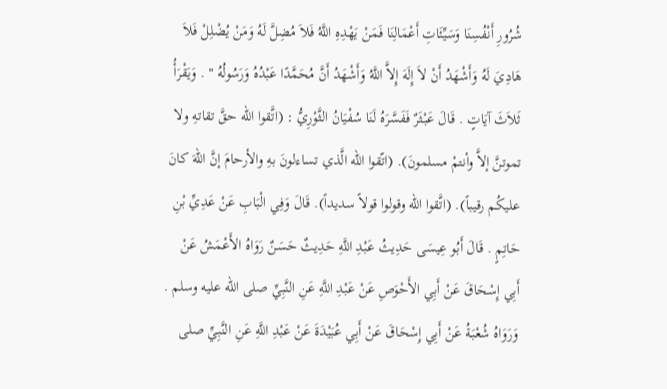شُرُورِ أَنْفُسِنَا وَسَيِّئَاتِ أَعْمَالِنَا فَمَنْ يَهْدِهِ اللَّهُ فَلاَ مُضِلَّ لَهُ وَمَنْ يُضْلِلْ فَلاَ هَادِيَ لَهُ وَأَشْهَدُ أَنْ لاَ إِلَهَ إِلاَّ اللَّهُ وَأَشْهَدُ أَنَّ مُحَمَّدًا عَبْدُهُ وَرَسُولُهُ " . وَيَقْرَأُ ثَلاَثَ آيَاتٍ . قَالَ عَبْثَرٌ فَفَسَّرَهُ لَنَا سُفْيَانُ الثَّوْرِيُّ : (اتَّقوا الله حقَّ تقاتهِ ولا تموتنَّ إلاَّ وأنتمْ مسلمونَ). (اتّقوا الله الَّذي تساءلونَ بهِ والأرحامَ إنَّ اللهَ كانَ عليكُم رقيباً). (اتَّقوا الله وقولوا قولاً سديداً). قَالَ وَفِي الْبَابِ عَنْ عَدِيِّ بْنِ حَاتِمٍ . قَالَ أَبُو عِيسَى حَدِيثُ عَبْدِ اللَّهِ حَدِيثٌ حَسَنٌ رَوَاهُ الأَعْمَشُ عَنْ أَبِي إِسْحَاقَ عَنْ أَبِي الأَحْوَصِ عَنْ عَبْدِ اللَّهِ عَنِ النَّبِيِّ صلى الله عليه وسلم . وَرَوَاهُ شُعْبَةُ عَنْ أَبِي إِسْحَاقَ عَنْ أَبِي عُبَيْدَةَ عَنْ عَبْدِ اللَّهِ عَنِ النَّبِيِّ صلى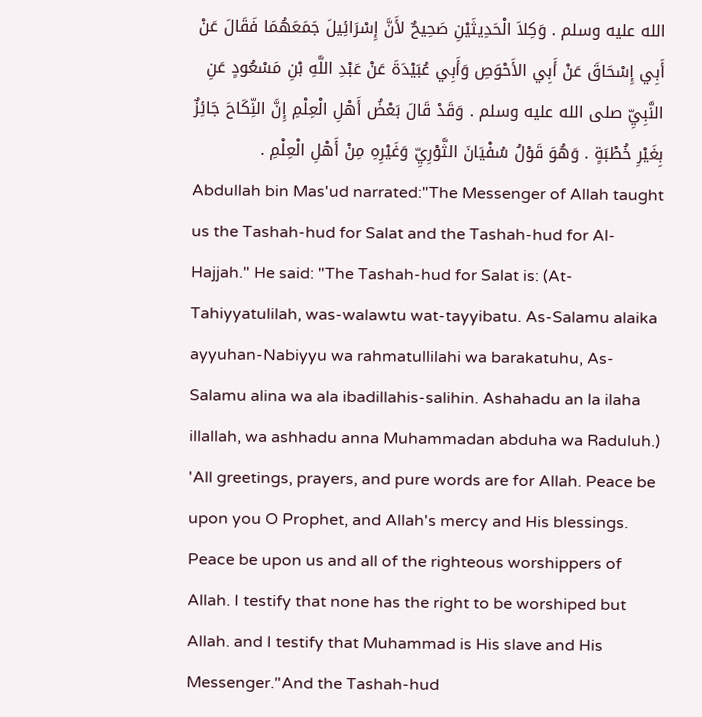الله عليه وسلم . وَكِلاَ الْحَدِيثَيْنِ صَحِيحٌ لأَنَّ إِسْرَائِيلَ جَمَعَهُمَا فَقَالَ عَنْ أَبِي إِسْحَاقَ عَنْ أَبِي الأَحْوَصِ وَأَبِي عُبَيْدَةَ عَنْ عَبْدِ اللَّهِ بْنِ مَسْعُودٍ عَنِ النَّبِيِّ صلى الله عليه وسلم . وَقَدْ قَالَ بَعْضُ أَهْلِ الْعِلْمِ إِنَّ النِّكَاحَ جَائِزٌ بِغَيْرِ خُطْبَةٍ . وَهُوَ قَوْلُ سُفْيَانَ الثَّوْرِيِّ وَغَيْرِهِ مِنْ أَهْلِ الْعِلْمِ .
Abdullah bin Mas'ud narrated:"The Messenger of Allah taught us the Tashah-hud for Salat and the Tashah-hud for Al-Hajjah." He said: "The Tashah-hud for Salat is: (At-Tahiyyatulilah, was-walawtu wat-tayyibatu. As-Salamu alaika ayyuhan-Nabiyyu wa rahmatullilahi wa barakatuhu, As-Salamu alina wa ala ibadillahis-salihin. Ashahadu an la ilaha illallah, wa ashhadu anna Muhammadan abduha wa Raduluh.) 'All greetings, prayers, and pure words are for Allah. Peace be upon you O Prophet, and Allah's mercy and His blessings. Peace be upon us and all of the righteous worshippers of Allah. I testify that none has the right to be worshiped but Allah. and I testify that Muhammad is His slave and His Messenger."And the Tashah-hud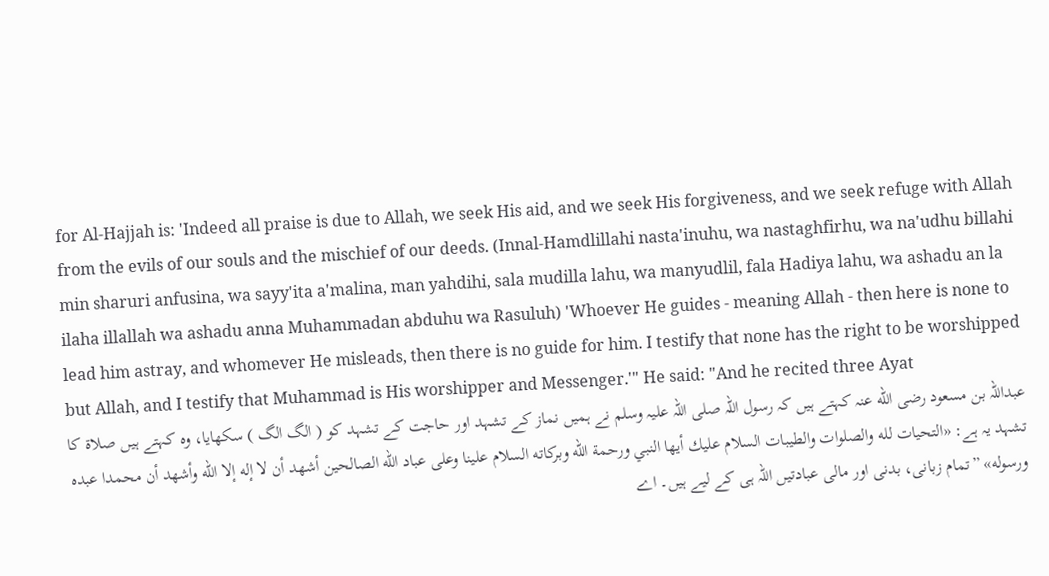for Al-Hajjah is: 'Indeed all praise is due to Allah, we seek His aid, and we seek His forgiveness, and we seek refuge with Allah from the evils of our souls and the mischief of our deeds. (Innal-Hamdlillahi nasta'inuhu, wa nastaghfirhu, wa na'udhu billahi min sharuri anfusina, wa sayy'ita a'malina, man yahdihi, sala mudilla lahu, wa manyudlil, fala Hadiya lahu, wa ashadu an la ilaha illallah wa ashadu anna Muhammadan abduhu wa Rasuluh) 'Whoever He guides - meaning Allah - then here is none to lead him astray, and whomever He misleads, then there is no guide for him. I testify that none has the right to be worshipped but Allah, and I testify that Muhammad is His worshipper and Messenger.'" He said: "And he recited three Ayat
عبداللہ بن مسعود رضی الله عنہ کہتے ہیں کہ رسول اللہ صلی اللہ علیہ وسلم نے ہمیں نماز کے تشہد اور حاجت کے تشہد کو ( الگ الگ ) سکھایا، وہ کہتے ہیں صلاۃ کا تشہد یہ ہے: «التحيات لله والصلوات والطيبات السلام عليك أيها النبي ورحمة الله وبركاته السلام علينا وعلى عباد الله الصالحين أشهد أن لا إله إلا الله وأشهد أن محمدا عبده ورسوله» ”تمام زبانی، بدنی اور مالی عبادتیں اللہ ہی کے لیے ہیں۔ اے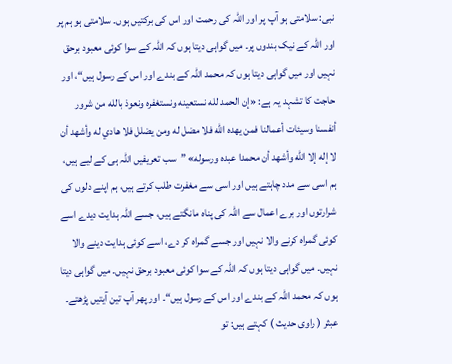نبی: سلامتی ہو آپ پر اور اللہ کی رحمت اور اس کی برکتیں ہوں۔ سلامتی ہو ہم پر اور اللہ کے نیک بندوں پر۔ میں گواہی دیتا ہوں کہ اللہ کے سوا کوئی معبود برحق نہیں اور میں گواہی دیتا ہوں کہ محمد اللہ کے بندے اور اس کے رسول ہیں“، اور حاجت کا تشہد یہ ہے: «إن الحمد لله نستعينه ونستغفره ونعوذ بالله من شرور أنفسنا وسيئات أعمالنا فمن يهده الله فلا مضل له ومن يضلل فلا هادي له وأشهد أن لا إله إلا الله وأشهد أن محمدا عبده ورسوله» ”سب تعریفیں اللہ ہی کے لیے ہیں، ہم اسی سے مدد چاہتے ہیں اور اسی سے مغفرت طلب کرتے ہیں، ہم اپنے دلوں کی شرارتوں اور برے اعمال سے اللہ کی پناہ مانگتے ہیں، جسے اللہ ہدایت دیدے اسے کوئی گمراہ کرنے والا نہیں اور جسے گمراہ کر دے، اسے کوئی ہدایت دینے والا نہیں۔ میں گواہی دیتا ہوں کہ اللہ کے سوا کوئی معبود برحق نہیں۔ میں گواہی دیتا ہوں کہ محمد اللہ کے بندے اور اس کے رسول ہیں“۔ اور پھر آپ تین آیتیں پڑھتے۔ عبثر ( راوی حدیث ) کہتے ہیں: تو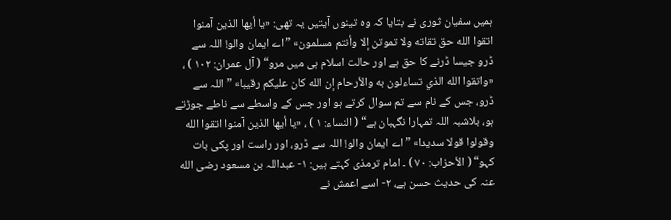ہمیں سفیان ثوری نے بتایا کہ وہ تینوں آیتیں یہ تھی: «يا أيها الذين آمنوا اتقوا الله حق تقاته ولا تموتن إلا وأنتم مسلمون» ”اے ایمان والو! اللہ سے ڈرو جیسا ڈرنے کا حق ہے اور حالت اسلام ہی میں مرو“ ( آل عمران: ۱۰۲ ) ، «واتقوا الله الذي تساءلون به والأرحام إن الله كان عليكم رقيبا» ”اللہ سے ڈرو، جس کے نام سے تم سوال کرتے ہو اور جس کے واسطے سے ناطے جوڑتے ہو، بلاشبہ اللہ تمہارا نگہبان ہے“ ( النساء: ۱ ) ، «يا أيها الذين آمنوا اتقوا الله وقولوا قولا سديدا» ”اے ایمان والو! اللہ سے ڈرو، اور راست اور پکی بات کہو“ ( الأحزاب: ۷۰ ) ۔ امام ترمذی کہتے ہیں: ۱- عبداللہ بن مسعود رضی الله عنہ کی حدیث حسن ہے، ۲- اسے اعمش نے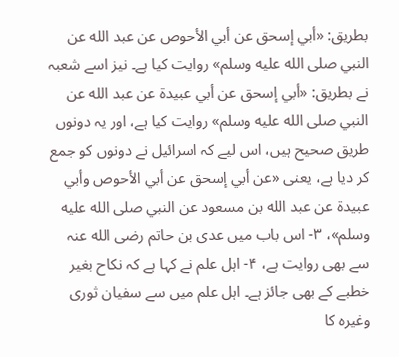بطریق: «أبي إسحق عن أبي الأحوص عن عبد الله عن النبي صلى الله عليه وسلم» روایت کیا ہے۔ نیز اسے شعبہ نے بطریق: «أبي إسحق عن أبي عبيدة عن عبد الله عن النبي صلى الله عليه وسلم» روایت کیا ہے، اور یہ دونوں طریق صحیح ہیں، اس لیے کہ اسرائیل نے دونوں کو جمع کر دیا ہے، یعنی «عن أبي إسحق عن أبي الأحوص وأبي عبيدة عن عبد الله بن مسعود عن النبي صلى الله عليه وسلم»، ۳- اس باب میں عدی بن حاتم رضی الله عنہ سے بھی روایت ہے، ۴- اہل علم نے کہا ہے کہ نکاح بغیر خطبے کے بھی جائز ہے۔ اہل علم میں سے سفیان ثوری وغیرہ کا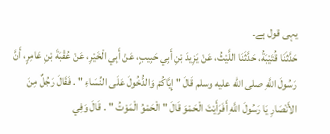یہی قول ہے۔
حَدَّثَنَا قُتَيْبَةُ، حَدَّثَنَا اللَّيْثُ، عَنْ يَزِيدَ بْنِ أَبِي حَبِيبٍ، عَنْ أَبِي الْخَيْرِ، عَنْ عُقْبَةَ بْنِ عَامِرٍ، أَنَّ رَسُولَ اللَّهِ صلى الله عليه وسلم قَالَ " إِيَّاكُمْ وَالدُّخُولَ عَلَى النِّسَاءِ " . فَقَالَ رَجُلٌ مِنَ الأَنْصَارِ يَا رَسُولَ اللَّهِ أَفَرَأَيْتَ الْحَمْوَ قَالَ " الْحَمْوُ الْمَوْتُ " . قَالَ وَفِي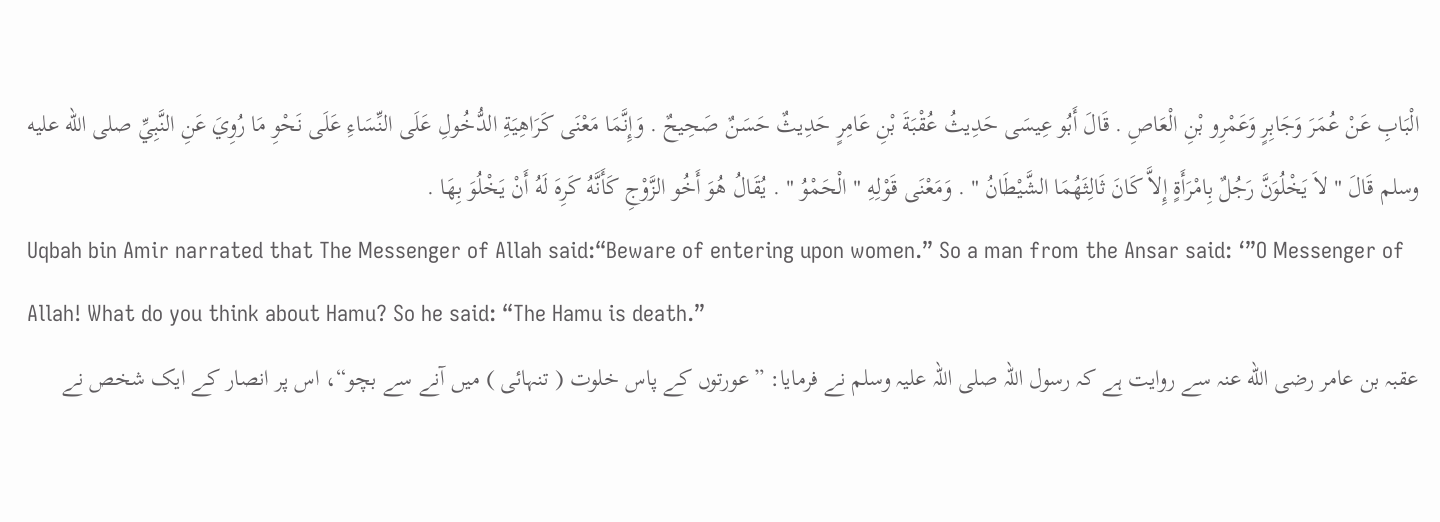الْبَابِ عَنْ عُمَرَ وَجَابِرٍ وَعَمْرِو بْنِ الْعَاصِ . قَالَ أَبُو عِيسَى حَدِيثُ عُقْبَةَ بْنِ عَامِرٍ حَدِيثٌ حَسَنٌ صَحِيحٌ . وَإِنَّمَا مَعْنَى كَرَاهِيَةِ الدُّخُولِ عَلَى النِّسَاءِ عَلَى نَحْوِ مَا رُوِيَ عَنِ النَّبِيِّ صلى الله عليه وسلم قَالَ " لاَ يَخْلُوَنَّ رَجُلٌ بِامْرَأَةٍ إِلاَّ كَانَ ثَالِثَهُمَا الشَّيْطَانُ " . وَمَعْنَى قَوْلِهِ " الْحَمْوُ " . يُقَالُ هُوَ أَخُو الزَّوْجِ كَأَنَّهُ كَرِهَ لَهُ أَنْ يَخْلُوَ بِهَا .
Uqbah bin Amir narrated that The Messenger of Allah said:“Beware of entering upon women.” So a man from the Ansar said: ‘”O Messenger of Allah! What do you think about Hamu? So he said: “The Hamu is death.”
عقبہ بن عامر رضی الله عنہ سے روایت ہے کہ رسول اللہ صلی اللہ علیہ وسلم نے فرمایا: ”عورتوں کے پاس خلوت ( تنہائی ) میں آنے سے بچو“، اس پر انصار کے ایک شخص نے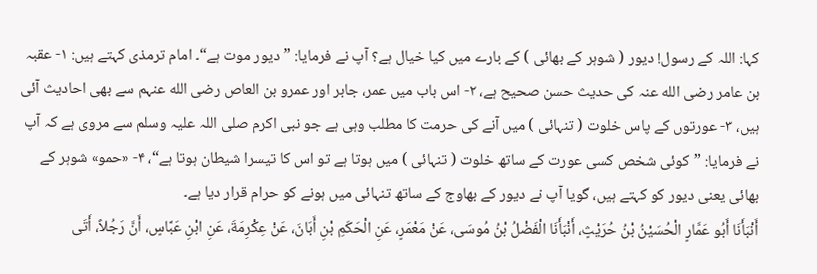کہا: اللہ کے رسول! دیور ( شوہر کے بھائی ) کے بارے میں کیا خیال ہے؟ آپ نے فرمایا: ”دیور موت ہے“۔ امام ترمذی کہتے ہیں: ۱- عقبہ بن عامر رضی الله عنہ کی حدیث حسن صحیح ہے، ۲- اس باب میں عمر، جابر اور عمرو بن العاص رضی الله عنہم سے بھی احادیث آئی ہیں، ۳- عورتوں کے پاس خلوت ( تنہائی ) میں آنے کی حرمت کا مطلب وہی ہے جو نبی اکرم صلی اللہ علیہ وسلم سے مروی ہے کہ آپ نے فرمایا: ”کوئی شخص کسی عورت کے ساتھ خلوت ( تنہائی ) میں ہوتا ہے تو اس کا تیسرا شیطان ہوتا ہے“، ۴- «حمو» شوہر کے بھائی یعنی دیور کو کہتے ہیں، گویا آپ نے دیور کے بھاوج کے ساتھ تنہائی میں ہونے کو حرام قرار دیا ہے۔
أَنْبَأَنَا أَبُو عَمَّارٍ الْحُسَيْنُ بْنُ حُرَيْثٍ، أَنْبَأَنَا الْفَضْلُ بْنُ مُوسَى، عَنْ مَعْمَرٍ، عَنِ الْحَكَمِ بْنِ أَبَانَ، عَنْ عِكْرِمَةَ، عَنِ ابْنِ عَبَّاسٍ، أَنَّ رَجُلاً، أَتَى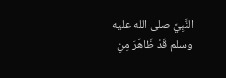النَّبِيَّ صلى الله عليه وسلم قَدْ ظَاهَرَ مِنِ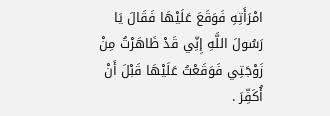امْرَأَتِهِ فَوَقَعَ عَلَيْهَا فَقَالَ يَا رَسُولَ اللَّهِ إِنِّي قَدْ ظَاهَرْتُ مِنْ زَوْجَتِي فَوَقَعْتُ عَلَيْهَا قَبْلَ أَنْ أُكَفِّرَ .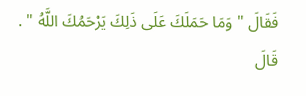فَقَالَ " وَمَا حَمَلَكَ عَلَى ذَلِكَ يَرْحَمُكَ اللَّهُ " . قَالَ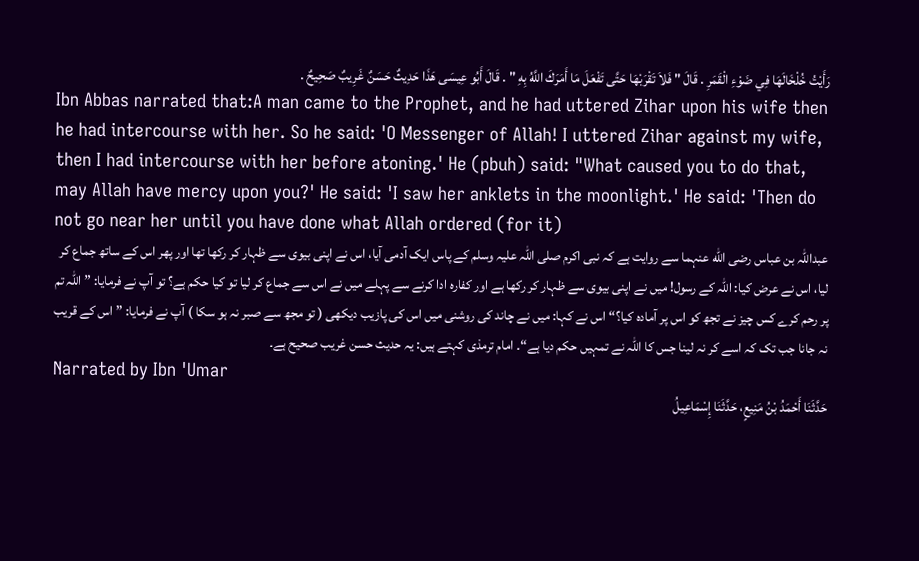رَأَيْتُ خُلْخَالَهَا فِي ضَوْءِ الْقَمَرِ . قَالَ " فَلاَ تَقْرَبْهَا حَتَّى تَفْعَلَ مَا أَمَرَكَ اللَّهُ بِهِ " . قَالَ أَبُو عِيسَى هَذَا حَدِيثٌ حَسَنٌ غَرِيبٌ صَحِيحٌ .
Ibn Abbas narrated that:A man came to the Prophet, and he had uttered Zihar upon his wife then he had intercourse with her. So he said: 'O Messenger of Allah! I uttered Zihar against my wife, then I had intercourse with her before atoning.' He (pbuh) said: "What caused you to do that, may Allah have mercy upon you?' He said: 'I saw her anklets in the moonlight.' He said: 'Then do not go near her until you have done what Allah ordered (for it)
عبداللہ بن عباس رضی الله عنہما سے روایت ہے کہ نبی اکرم صلی اللہ علیہ وسلم کے پاس ایک آدمی آیا، اس نے اپنی بیوی سے ظہار کر رکھا تھا اور پھر اس کے ساتھ جماع کر لیا، اس نے عرض کیا: اللہ کے رسول! میں نے اپنی بیوی سے ظہار کر رکھا ہے اور کفارہ ادا کرنے سے پہلے میں نے اس سے جماع کر لیا تو کیا حکم ہے؟ تو آپ نے فرمایا: ”اللہ تم پر رحم کرے کس چیز نے تجھ کو اس پر آمادہ کیا؟“ اس نے کہا: میں نے چاند کی روشنی میں اس کی پازیب دیکھی ( تو مجھ سے صبر نہ ہو سکا ) آپ نے فرمایا: ”اس کے قریب نہ جانا جب تک کہ اسے کر نہ لینا جس کا اللہ نے تمہیں حکم دیا ہے“۔ امام ترمذی کہتے ہیں: یہ حدیث حسن غریب صحیح ہے۔
Narrated by Ibn 'Umar
حَدَّثَنَا أَحْمَدُ بْنُ مَنِيعٍ، حَدَّثَنَا إِسْمَاعِيلُ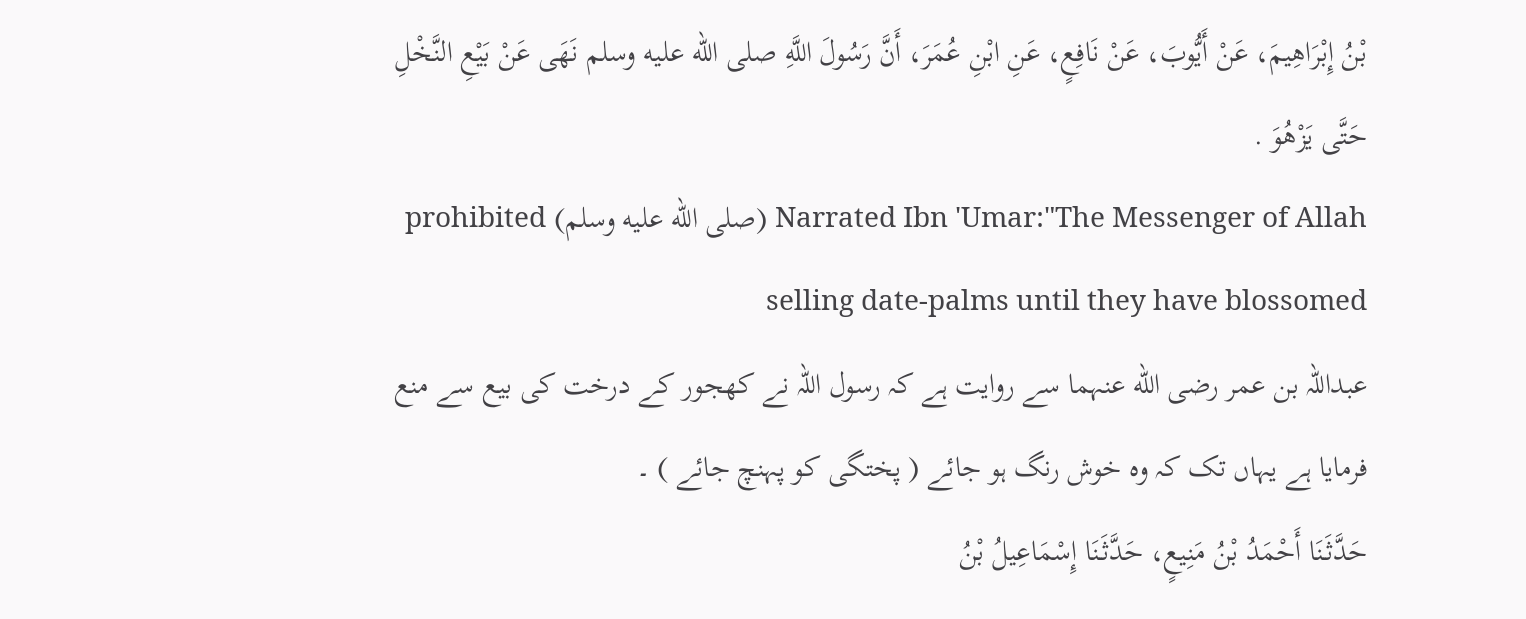بْنُ إِبْرَاهِيمَ، عَنْ أَيُّوبَ، عَنْ نَافِعٍ، عَنِ ابْنِ عُمَرَ، أَنَّ رَسُولَ اللَّهِ صلى الله عليه وسلم نَهَى عَنْ بَيْعِ النَّخْلِ حَتَّى يَزْهُوَ .
Narrated Ibn 'Umar:"The Messenger of Allah (صلى الله عليه وسلم) prohibited selling date-palms until they have blossomed
عبداللہ بن عمر رضی الله عنہما سے روایت ہے کہ رسول اللہ نے کھجور کے درخت کی بیع سے منع فرمایا ہے یہاں تک کہ وہ خوش رنگ ہو جائے ( پختگی کو پہنچ جائے ) ۔
حَدَّثَنَا أَحْمَدُ بْنُ مَنِيعٍ، حَدَّثَنَا إِسْمَاعِيلُ بْنُ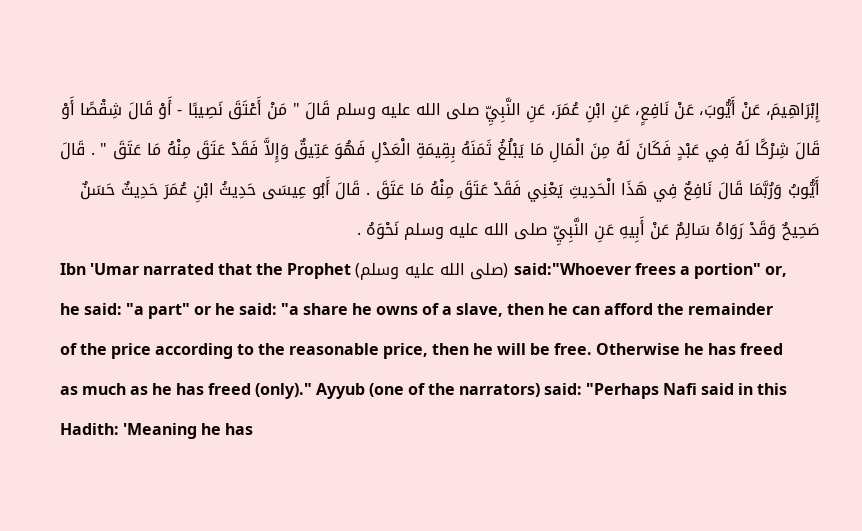إِبْرَاهِيمَ، عَنْ أَيُّوبَ، عَنْ نَافِعٍ، عَنِ ابْنِ عُمَرَ، عَنِ النَّبِيِّ صلى الله عليه وسلم قَالَ " مَنْ أَعْتَقَ نَصِيبًا - أَوْ قَالَ شِقْصًا أَوْ قَالَ شِرْكًا لَهُ فِي عَبْدٍ فَكَانَ لَهُ مِنَ الْمَالِ مَا يَبْلُغُ ثَمَنَهُ بِقِيمَةِ الْعَدْلِ فَهُوَ عَتِيقٌ وَإِلاَّ فَقَدْ عَتَقَ مِنْهُ مَا عَتَقَ " . قَالَ أَيُّوبُ وَرُبَّمَا قَالَ نَافِعٌ فِي هَذَا الْحَدِيثِ يَعْنِي فَقَدْ عَتَقَ مِنْهُ مَا عَتَقَ . قَالَ أَبُو عِيسَى حَدِيثُ ابْنِ عُمَرَ حَدِيثٌ حَسَنٌ صَحِيحٌ وَقَدْ رَوَاهُ سَالِمٌ عَنْ أَبِيهِ عَنِ النَّبِيِّ صلى الله عليه وسلم نَحْوَهُ .
Ibn 'Umar narrated that the Prophet (صلى الله عليه وسلم) said:"Whoever frees a portion" or, he said: "a part" or he said: "a share he owns of a slave, then he can afford the remainder of the price according to the reasonable price, then he will be free. Otherwise he has freed as much as he has freed (only)." Ayyub (one of the narrators) said: "Perhaps Nafi said in this Hadith: 'Meaning he has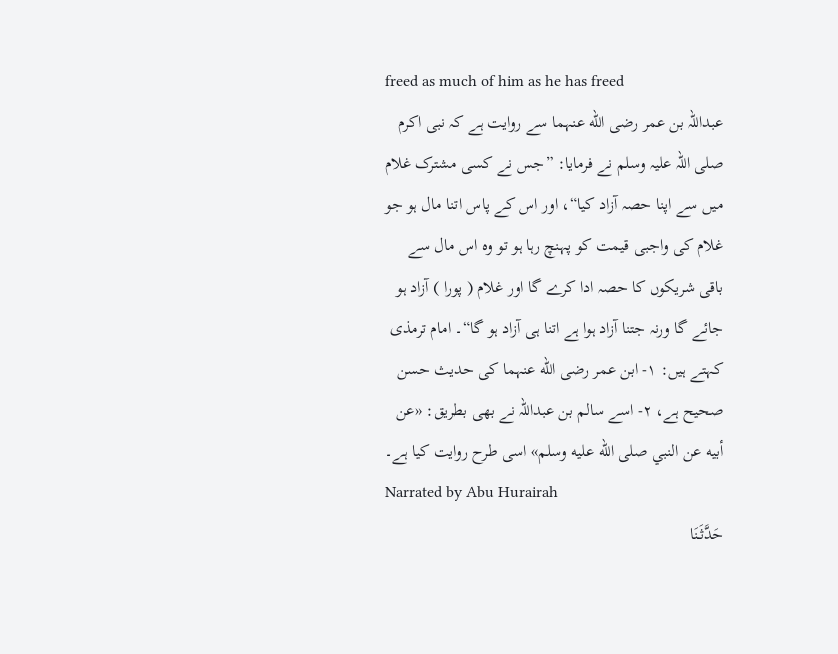freed as much of him as he has freed
عبداللہ بن عمر رضی الله عنہما سے روایت ہے کہ نبی اکرم صلی اللہ علیہ وسلم نے فرمایا: ”جس نے کسی مشترک غلام میں سے اپنا حصہ آزاد کیا“، اور اس کے پاس اتنا مال ہو جو غلام کی واجبی قیمت کو پہنچ رہا ہو تو وہ اس مال سے باقی شریکوں کا حصہ ادا کرے گا اور غلام ( پورا ) آزاد ہو جائے گا ورنہ جتنا آزاد ہوا ہے اتنا ہی آزاد ہو گا“۔ امام ترمذی کہتے ہیں: ۱- ابن عمر رضی الله عنہما کی حدیث حسن صحیح ہے، ۲- اسے سالم بن عبداللہ نے بھی بطریق: «عن أبيه عن النبي صلى الله عليه وسلم» اسی طرح روایت کیا ہے۔
Narrated by Abu Hurairah
حَدَّثَنَا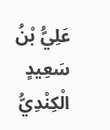عَلِيُّ بْنُ سَعِيدٍ الْكِنْدِيُّ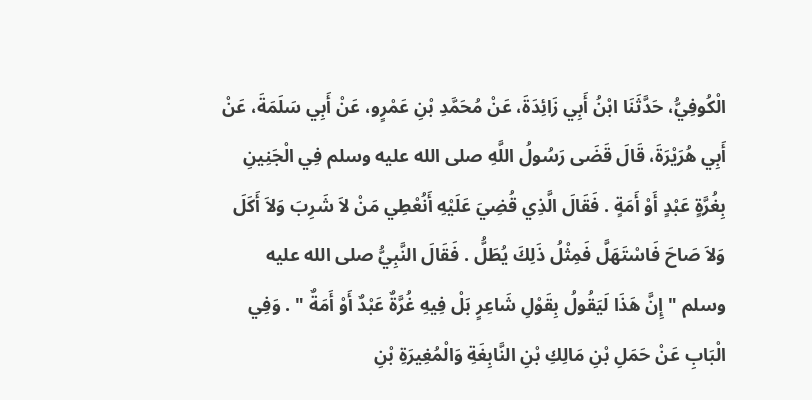الْكُوفِيُّ، حَدَّثَنَا ابْنُ أَبِي زَائِدَةَ، عَنْ مُحَمَّدِ بْنِ عَمْرٍو، عَنْ أَبِي سَلَمَةَ، عَنْ أَبِي هُرَيْرَةَ، قَالَ قَضَى رَسُولُ اللَّهِ صلى الله عليه وسلم فِي الْجَنِينِ بِغُرَّةٍ عَبْدٍ أَوْ أَمَةٍ . فَقَالَ الَّذِي قُضِيَ عَلَيْهِ أَنُعْطِي مَنْ لاَ شَرِبَ وَلاَ أَكَلَ وَلاَ صَاحَ فَاسْتَهَلَّ فَمِثْلُ ذَلِكَ يُطَلُّ . فَقَالَ النَّبِيُّ صلى الله عليه وسلم " إِنَّ هَذَا لَيَقُولُ بِقَوْلِ شَاعِرٍ بَلْ فِيهِ غُرَّةٌ عَبْدٌ أَوْ أَمَةٌ " . وَفِي الْبَابِ عَنْ حَمَلِ بْنِ مَالِكِ بْنِ النَّابِغَةِ وَالْمُغِيرَةِ بْنِ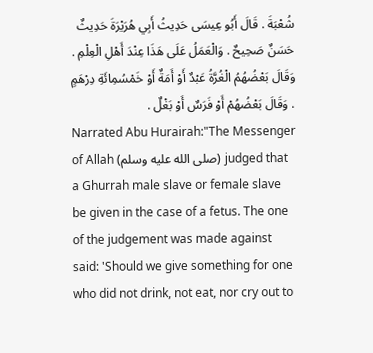شُعْبَةَ . قَالَ أَبُو عِيسَى حَدِيثُ أَبِي هُرَيْرَةَ حَدِيثٌ حَسَنٌ صَحِيحٌ . وَالْعَمَلُ عَلَى هَذَا عِنْدَ أَهْلِ الْعِلْمِ . وَقَالَ بَعْضُهُمُ الْغُرَّةُ عَبْدٌ أَوْ أَمَةٌ أَوْ خَمْسُمِائَةِ دِرْهَمٍ . وَقَالَ بَعْضُهُمْ أَوْ فَرَسٌ أَوْ بَغْلٌ .
Narrated Abu Hurairah:"The Messenger of Allah (صلى الله عليه وسلم) judged that a Ghurrah male slave or female slave be given in the case of a fetus. The one of the judgement was made against said: 'Should we give something for one who did not drink, not eat, nor cry out to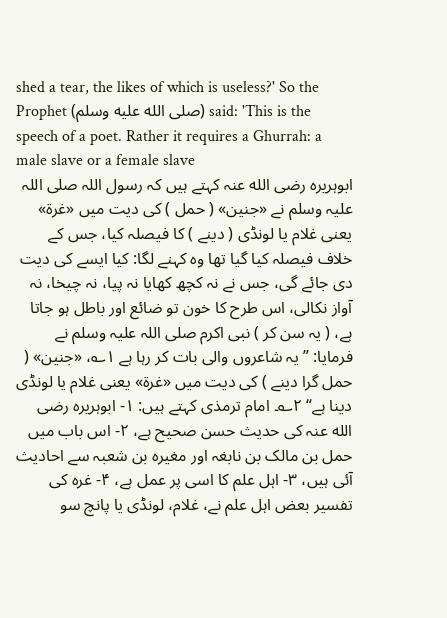shed a tear, the likes of which is useless?' So the Prophet (صلى الله عليه وسلم) said: 'This is the speech of a poet. Rather it requires a Ghurrah: a male slave or a female slave
ابوہریرہ رضی الله عنہ کہتے ہیں کہ رسول اللہ صلی اللہ علیہ وسلم نے «جنين» ( حمل ) کی دیت میں «غرة» یعنی غلام یا لونڈی ( دینے ) کا فیصلہ کیا، جس کے خلاف فیصلہ کیا گیا تھا وہ کہنے لگا: کیا ایسے کی دیت دی جائے گی، جس نے نہ کچھ کھایا نہ پیا، نہ چیخا، نہ آواز نکالی، اس طرح کا خون تو ضائع اور باطل ہو جاتا ہے، ( یہ سن کر ) نبی اکرم صلی اللہ علیہ وسلم نے فرمایا: ”یہ شاعروں والی بات کر رہا ہے ۱؎، «جنين» ( حمل گرا دینے ) کی دیت میں «غرة» یعنی غلام یا لونڈی دینا ہے“ ۲؎۔ امام ترمذی کہتے ہیں: ۱- ابوہریرہ رضی الله عنہ کی حدیث حسن صحیح ہے، ۲- اس باب میں حمل بن مالک بن نابغہ اور مغیرہ بن شعبہ سے احادیث آئی ہیں، ۳- اہل علم کا اسی پر عمل ہے، ۴- غرہ کی تفسیر بعض اہل علم نے، غلام، لونڈی یا پانچ سو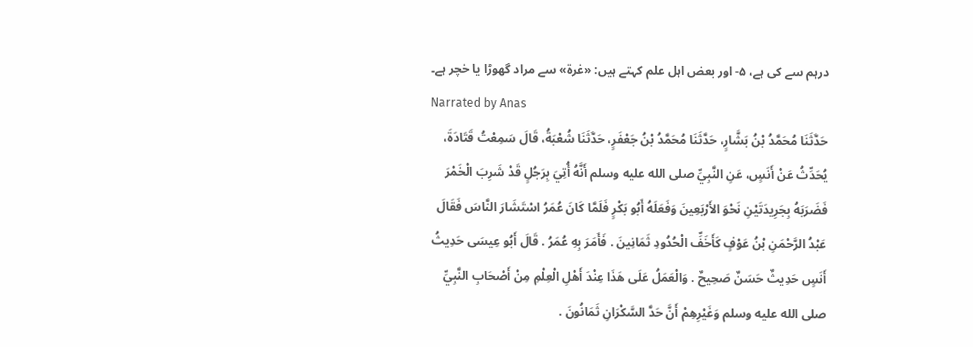درہم سے کی ہے، ۵- اور بعض اہل علم کہتے ہیں: «غرة» سے مراد گھوڑا یا خچر ہے۔
Narrated by Anas
حَدَّثَنَا مُحَمَّدُ بْنُ بَشَّارٍ، حَدَّثَنَا مُحَمَّدُ بْنُ جَعْفَرٍ، حَدَّثَنَا شُعْبَةُ، قَالَ سَمِعْتُ قَتَادَةَ، يُحَدِّثُ عَنْ أَنَسٍ، عَنِ النَّبِيِّ صلى الله عليه وسلم أَنَّهُ أُتِيَ بِرَجُلٍ قَدْ شَرِبَ الْخَمْرَ فَضَرَبَهُ بِجَرِيدَتَيْنِ نَحْوَ الأَرْبَعِينَ وَفَعَلَهُ أَبُو بَكْرٍ فَلَمَّا كَانَ عُمَرُ اسْتَشَارَ النَّاسَ فَقَالَ عَبْدُ الرَّحْمَنِ بْنُ عَوْفٍ كَأَخَفِّ الْحُدُودِ ثَمَانِينَ . فَأَمَرَ بِهِ عُمَرُ . قَالَ أَبُو عِيسَى حَدِيثُ أَنَسٍ حَدِيثٌ حَسَنٌ صَحِيحٌ . وَالْعَمَلُ عَلَى هَذَا عِنْدَ أَهْلِ الْعِلْمِ مِنْ أَصْحَابِ النَّبِيِّ صلى الله عليه وسلم وَغَيْرِهِمْ أَنَّ حَدَّ السَّكْرَانِ ثَمَانُونَ .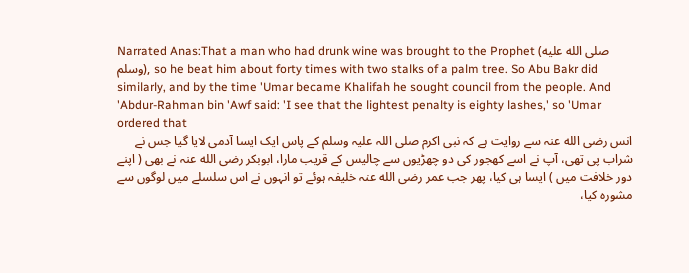Narrated Anas:That a man who had drunk wine was brought to the Prophet (صلى الله عليه وسلم), so he beat him about forty times with two stalks of a palm tree. So Abu Bakr did similarly, and by the time 'Umar became Khalifah he sought council from the people. And 'Abdur-Rahman bin 'Awf said: 'I see that the lightest penalty is eighty lashes,' so 'Umar ordered that
انس رضی الله عنہ سے روایت ہے کہ نبی اکرم صلی اللہ علیہ وسلم کے پاس ایک ایسا آدمی لایا گیا جس نے شراب پی تھی، آپ نے اسے کھجور کی دو چھڑیوں سے چالیس کے قریب مارا، ابوبکر رضی الله عنہ نے بھی ( اپنے دور خلافت میں ) ایسا ہی کیا، پھر جب عمر رضی الله عنہ خلیفہ ہوئے تو انہوں نے اس سلسلے میں لوگوں سے مشورہ کیا،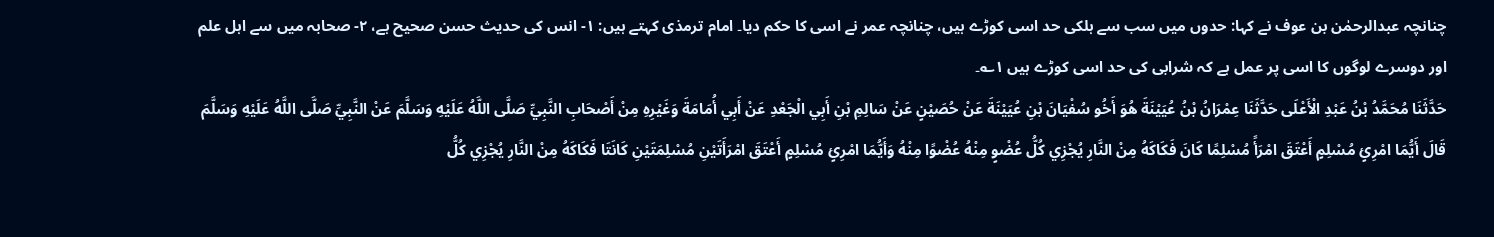چنانچہ عبدالرحمٰن بن عوف نے کہا: حدوں میں سب سے ہلکی حد اسی کوڑے ہیں، چنانچہ عمر نے اسی کا حکم دیا۔ امام ترمذی کہتے ہیں: ۱- انس کی حدیث حسن صحیح ہے، ۲- صحابہ میں سے اہل علم اور دوسرے لوگوں کا اسی پر عمل ہے کہ شرابی کی حد اسی کوڑے ہیں ۱؎۔
حَدَّثَنَا مُحَمَّدُ بْنُ عَبْدِ الْأَعْلَى حَدَّثَنَا عِمْرَانُ بْنُ عُيَيْنَةَ هُوَ أَخُو سُفْيَانَ بْنِ عُيَيْنَةَ عَنْ حُصَيْنٍ عَنْ سَالِمِ بْنِ أَبِي الْجَعْدِ عَنْ أَبِي أُمَامَةَ وَغَيْرِهِ مِنْ أَصْحَابِ النَّبِيِّ صَلَّى اللَّهُ عَلَيْهِ وَسَلَّمَ عَنْ النَّبِيِّ صَلَّى اللَّهُ عَلَيْهِ وَسَلَّمَ قَالَ أَيُّمَا امْرِئٍ مُسْلِمٍ أَعْتَقَ امْرَأً مُسْلِمًا كَانَ فَكَاكَهُ مِنْ النَّارِ يُجْزِي كُلُّ عُضْوٍ مِنْهُ عُضْوًا مِنْهُ وَأَيُّمَا امْرِئٍ مُسْلِمٍ أَعْتَقَ امْرَأَتَيْنِ مُسْلِمَتَيْنِ كَانَتَا فَكَاكَهُ مِنْ النَّارِ يُجْزِي كُلُّ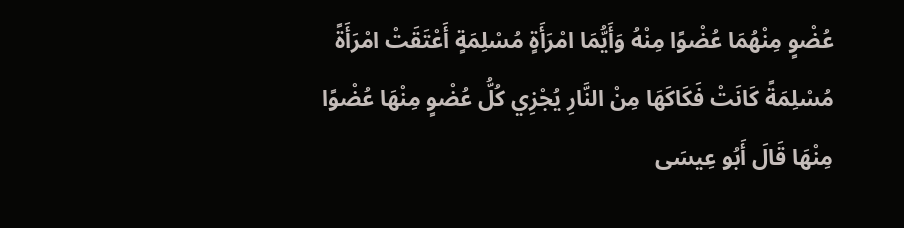عُضْوٍ مِنْهُمَا عُضْوًا مِنْهُ وَأَيُّمَا امْرَأَةٍ مُسْلِمَةٍ أَعْتَقَتْ امْرَأَةً مُسْلِمَةً كَانَتْ فَكَاكَهَا مِنْ النَّارِ يُجْزِي كُلُّ عُضْوٍ مِنْهَا عُضْوًا مِنْهَا قَالَ أَبُو عِيسَى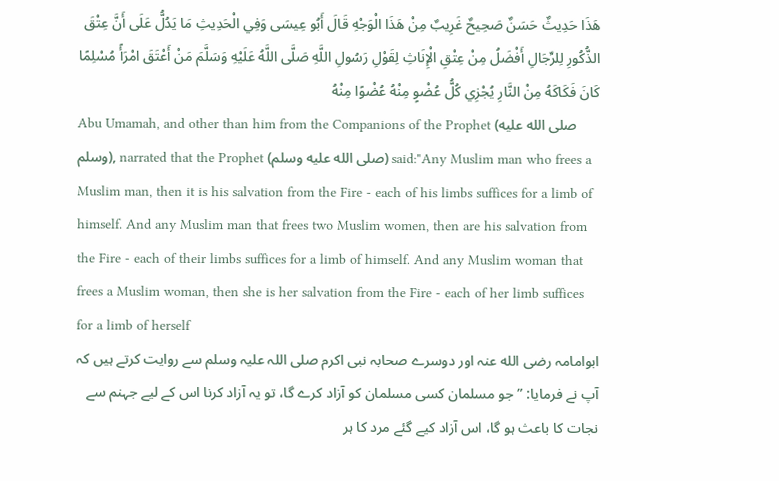هَذَا حَدِيثٌ حَسَنٌ صَحِيحٌ غَرِيبٌ مِنْ هَذَا الْوَجْهِ قَالَ أَبُو عِيسَى وَفِي الْحَدِيثِ مَا يَدُلُّ عَلَى أَنَّ عِتْقَ الذُّكُورِ لِلرِّجَالِ أَفْضَلُ مِنْ عِتْقِ الْإِنَاثِ لِقَوْلِ رَسُولِ اللَّهِ صَلَّى اللَّهُ عَلَيْهِ وَسَلَّمَ مَنْ أَعْتَقَ امْرَأً مُسْلِمًا كَانَ فَكَاكَهُ مِنْ النَّارِ يُجْزِي كُلُّ عُضْوٍ مِنْهُ عُضْوًا مِنْهُ
Abu Umamah, and other than him from the Companions of the Prophet (صلى الله عليه وسلم), narrated that the Prophet (صلى الله عليه وسلم) said:"Any Muslim man who frees a Muslim man, then it is his salvation from the Fire - each of his limbs suffices for a limb of himself. And any Muslim man that frees two Muslim women, then are his salvation from the Fire - each of their limbs suffices for a limb of himself. And any Muslim woman that frees a Muslim woman, then she is her salvation from the Fire - each of her limb suffices for a limb of herself
ابوامامہ رضی الله عنہ اور دوسرے صحابہ نبی اکرم صلی اللہ علیہ وسلم سے روایت کرتے ہیں کہ آپ نے فرمایا: ”جو مسلمان کسی مسلمان کو آزاد کرے گا، تو یہ آزاد کرنا اس کے لیے جہنم سے نجات کا باعث ہو گا، اس آزاد کیے گئے مرد کا ہر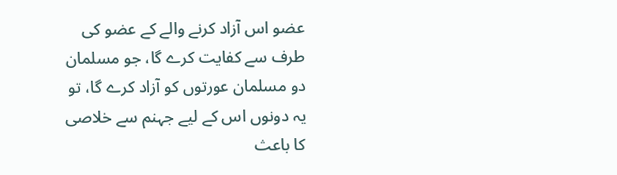عضو اس آزاد کرنے والے کے عضو کی طرف سے کفایت کرے گا، جو مسلمان دو مسلمان عورتوں کو آزاد کرے گا، تو یہ دونوں اس کے لیے جہنم سے خلاصی کا باعث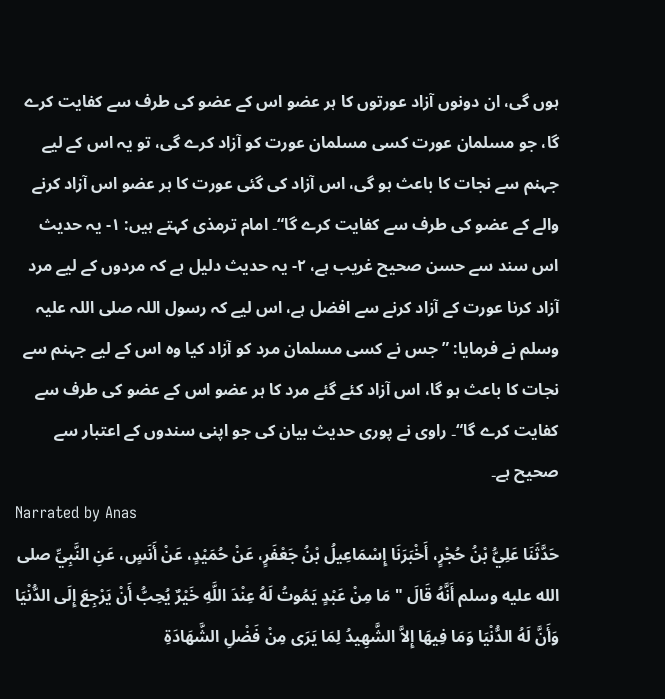ہوں گی، ان دونوں آزاد عورتوں کا ہر عضو اس کے عضو کی طرف سے کفایت کرے گا، جو مسلمان عورت کسی مسلمان عورت کو آزاد کرے گی، تو یہ اس کے لیے جہنم سے نجات کا باعث ہو گی، اس آزاد کی گئی عورت کا ہر عضو اس آزاد کرنے والے کے عضو کی طرف سے کفایت کرے گا“۔ امام ترمذی کہتے ہیں: ۱- یہ حدیث اس سند سے حسن صحیح غریب ہے، ۲- یہ حدیث دلیل ہے کہ مردوں کے لیے مرد آزاد کرنا عورت کے آزاد کرنے سے افضل ہے، اس لیے کہ رسول اللہ صلی اللہ علیہ وسلم نے فرمایا: ”جس نے کسی مسلمان مرد کو آزاد کیا وہ اس کے لیے جہنم سے نجات کا باعث ہو گا، اس آزاد کئے گئے مرد کا ہر عضو اس کے عضو کی طرف سے کفایت کرے گا“۔ راوی نے پوری حدیث بیان کی جو اپنی سندوں کے اعتبار سے صحیح ہے۔
Narrated by Anas
حَدَّثَنَا عَلِيُّ بْنُ حُجْرٍ، أَخْبَرَنَا إِسْمَاعِيلُ بْنُ جَعْفَرٍ، عَنْ حُمَيْدٍ، عَنْ أَنَسٍ، عَنِ النَّبِيِّ صلى الله عليه وسلم أَنَّهُ قَالَ " مَا مِنْ عَبْدٍ يَمُوتُ لَهُ عِنْدَ اللَّهِ خَيْرٌ يُحِبُّ أَنْ يَرْجِعَ إِلَى الدُّنْيَا وَأَنَّ لَهُ الدُّنْيَا وَمَا فِيهَا إِلاَّ الشَّهِيدُ لِمَا يَرَى مِنْ فَضْلِ الشَّهَادَةِ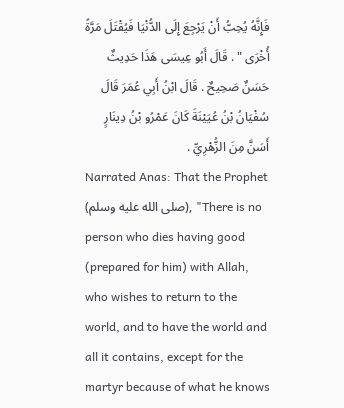فَإِنَّهُ يُحِبُّ أَنْ يَرْجِعَ إِلَى الدُّنْيَا فَيُقْتَلَ مَرَّةً أُخْرَى " . قَالَ أَبُو عِيسَى هَذَا حَدِيثٌ حَسَنٌ صَحِيحٌ . قَالَ ابْنُ أَبِي عُمَرَ قَالَ سُفْيَانُ بْنُ عُيَيْنَةَ كَانَ عَمْرُو بْنُ دِينَارٍ أَسَنَّ مِنَ الزُّهْرِيِّ .
Narrated Anas: That the Prophet (صلى الله عليه وسلم), "There is no person who dies having good (prepared for him) with Allah, who wishes to return to the world, and to have the world and all it contains, except for the martyr because of what he knows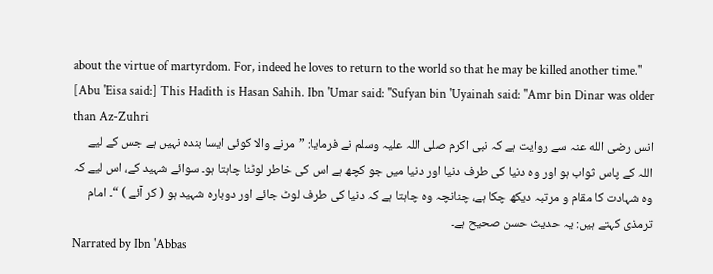about the virtue of martyrdom. For, indeed he loves to return to the world so that he may be killed another time." [Abu 'Eisa said:] This Hadith is Hasan Sahih. Ibn 'Umar said: "Sufyan bin 'Uyainah said: "Amr bin Dinar was older than Az-Zuhri
انس رضی الله عنہ سے روایت ہے کہ نبی اکرم صلی اللہ علیہ وسلم نے فرمایا: ”مرنے والا کوئی ایسا بندہ نہیں ہے جس کے لیے اللہ کے پاس ثواب ہو اور وہ دنیا کی طرف دنیا اور دنیا میں جو کچھ ہے اس کی خاطر لوٹنا چاہتا ہو۔ سوائے شہید کے، اس لیے کہ وہ شہادت کا مقام و مرتبہ دیکھ چکا ہے، چنانچہ وہ چاہتا ہے کہ دنیا کی طرف لوٹ جائے اور دوبارہ شہید ہو ( کر آئے ) “۔ امام ترمذی کہتے ہیں: یہ حدیث حسن صحیح ہے۔
Narrated by Ibn 'Abbas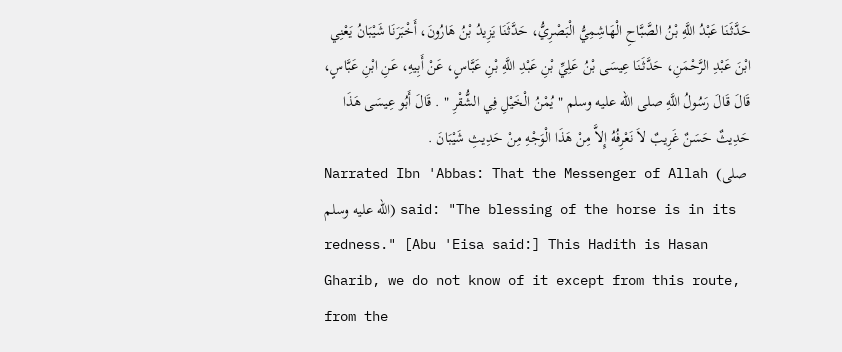حَدَّثَنَا عَبْدُ اللَّهِ بْنُ الصَّبَّاحِ الْهَاشِمِيُّ الْبَصْرِيُّ، حَدَّثَنَا يَزِيدُ بْنُ هَارُونَ، أَخْبَرَنَا شَيْبَانُ يَعْنِي ابْنَ عَبْدِ الرَّحْمَنِ، حَدَّثَنَا عِيسَى بْنُ عَلِيِّ بْنِ عَبْدِ اللَّهِ بْنِ عَبَّاسٍ، عَنْ أَبِيهِ، عَنِ ابْنِ عَبَّاسٍ، قَالَ قَالَ رَسُولُ اللَّهِ صلى الله عليه وسلم " يُمْنُ الْخَيْلِ فِي الشُّقْرِ " . قَالَ أَبُو عِيسَى هَذَا حَدِيثٌ حَسَنٌ غَرِيبٌ لاَ نَعْرِفُهُ إِلاَّ مِنْ هَذَا الْوَجْهِ مِنْ حَدِيثِ شَيْبَانَ .
Narrated Ibn 'Abbas: That the Messenger of Allah (صلى الله عليه وسلم) said: "The blessing of the horse is in its redness." [Abu 'Eisa said:] This Hadith is Hasan Gharib, we do not know of it except from this route, from the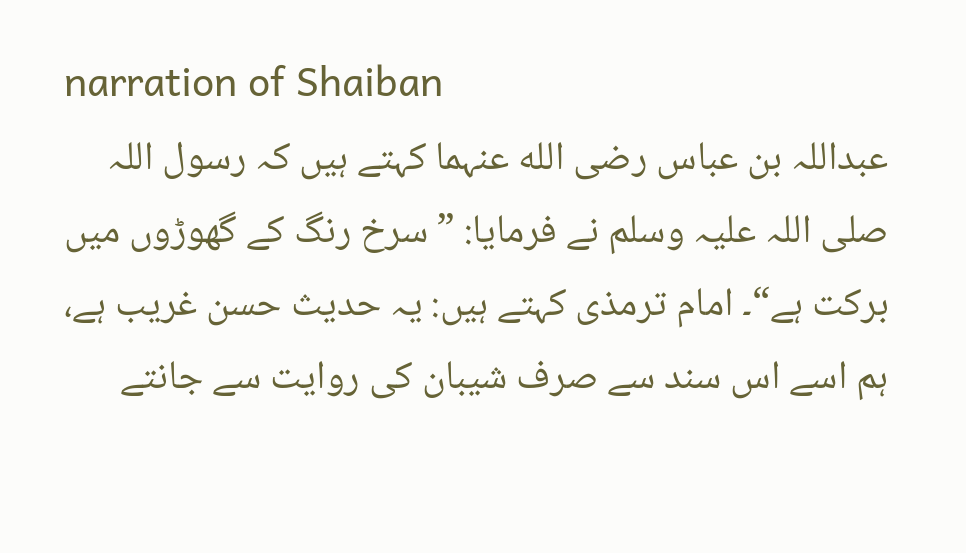narration of Shaiban
عبداللہ بن عباس رضی الله عنہما کہتے ہیں کہ رسول اللہ صلی اللہ علیہ وسلم نے فرمایا: ”سرخ رنگ کے گھوڑوں میں برکت ہے“۔ امام ترمذی کہتے ہیں: یہ حدیث حسن غریب ہے، ہم اسے اس سند سے صرف شیبان کی روایت سے جانتے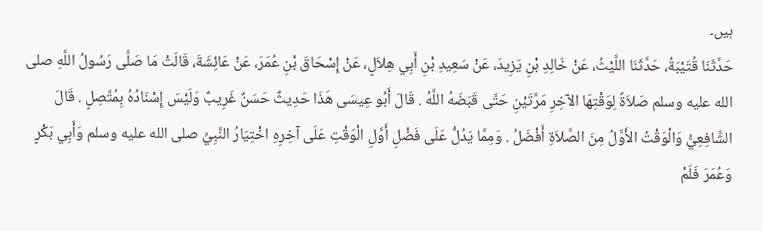ہیں۔
حَدَّثَنَا قُتَيْبَةُ، حَدَّثَنَا اللَّيْثُ، عَنْ خَالِدِ بْنِ يَزِيدَ، عَنْ سَعِيدِ بْنِ أَبِي هِلاَلٍ، عَنْ إِسْحَاقَ بْنِ عُمَرَ، عَنْ عَائِشَةَ، قَالَتْ مَا صَلَّى رَسُولُ اللَّهِ صلى الله عليه وسلم صَلاَةً لِوَقْتِهَا الآخِرِ مَرَّتَيْنِ حَتَّى قَبَضَهُ اللَّهُ . قَالَ أَبُو عِيسَى هَذَا حَدِيثٌ حَسَنٌ غَرِيبٌ وَلَيْسَ إِسْنَادُهُ بِمُتَّصِلٍ . قَالَ الشَّافِعِيُّ وَالْوَقْتُ الأَوَّلُ مِنَ الصَّلاَةِ أَفْضَلُ . وَمِمَّا يَدُلُّ عَلَى فَضْلِ أَوَّلِ الْوَقْتِ عَلَى آخِرِهِ اخْتِيَارُ النَّبِيِّ صلى الله عليه وسلم وَأَبِي بَكْرٍ وَعُمَرَ فَلَمْ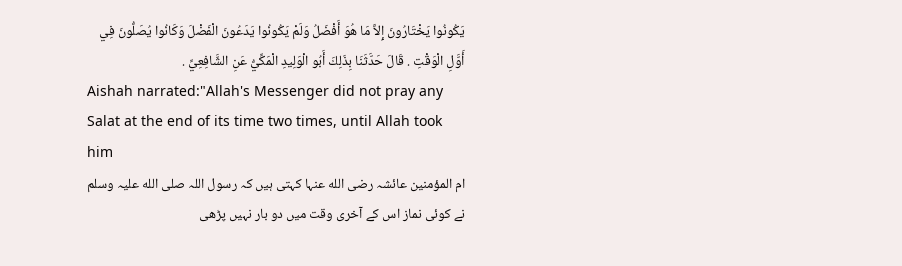يَكُونُوا يَخْتَارُونَ إِلاَّ مَا هُوَ أَفْضَلُ وَلَمْ يَكُونُوا يَدَعُونَ الْفَضْلَ وَكَانُوا يُصَلُّونَ فِي أَوَّلِ الْوَقْتِ . قَالَ حَدَّثَنَا بِذَلِكَ أَبُو الْوَلِيدِ الْمَكِّيُّ عَنِ الشَّافِعِيِّ .
Aishah narrated:"Allah's Messenger did not pray any Salat at the end of its time two times, until Allah took him
ام المؤمنین عائشہ رضی الله عنہا کہتی ہیں کہ رسول اللہ صلی الله علیہ وسلم نے کوئی نماز اس کے آخری وقت میں دو بار نہیں پڑھی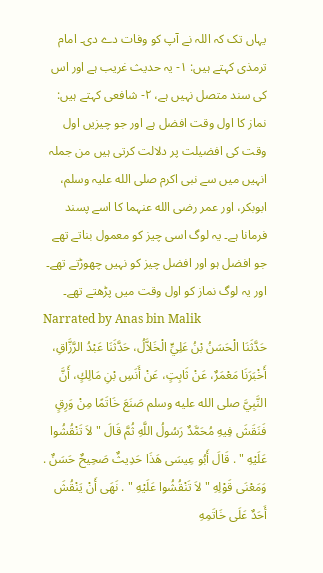یہاں تک کہ اللہ نے آپ کو وفات دے دی۔ امام ترمذی کہتے ہیں: ۱- یہ حدیث غریب ہے اور اس کی سند متصل نہیں ہے، ۲- شافعی کہتے ہیں: نماز کا اول وقت افضل ہے اور جو چیزیں اول وقت کی افضیلت پر دلالت کرتی ہیں من جملہ انہیں میں سے نبی اکرم صلی الله علیہ وسلم، ابوبکر، اور عمر رضی الله عنہما کا اسے پسند فرمانا ہے۔ یہ لوگ اسی چیز کو معمول بناتے تھے جو افضل ہو اور افضل چیز کو نہیں چھوڑتے تھے۔ اور یہ لوگ نماز کو اول وقت میں پڑھتے تھے۔
Narrated by Anas bin Malik
حَدَّثَنَا الْحَسَنُ بْنُ عَلِيٍّ الْخَلاَّلُ، حَدَّثَنَا عَبْدُ الرَّزَّاقِ، أَخْبَرَنَا مَعْمَرٌ، عَنْ ثَابِتٍ، عَنْ أَنَسِ بْنِ مَالِكٍ، أَنَّ النَّبِيَّ صلى الله عليه وسلم صَنَعَ خَاتَمًا مِنْ وَرِقٍ فَنَقَشَ فِيهِ مُحَمَّدٌ رَسُولُ اللَّهِ ثُمَّ قَالَ " لاَ تَنْقُشُوا عَلَيْهِ " . قَالَ أَبُو عِيسَى هَذَا حَدِيثٌ صَحِيحٌ حَسَنٌ . وَمَعْنَى قَوْلِهِ " لاَ تَنْقُشُوا عَلَيْهِ " . نَهَى أَنْ يَنْقُشَ أَحَدٌ عَلَى خَاتَمِهِ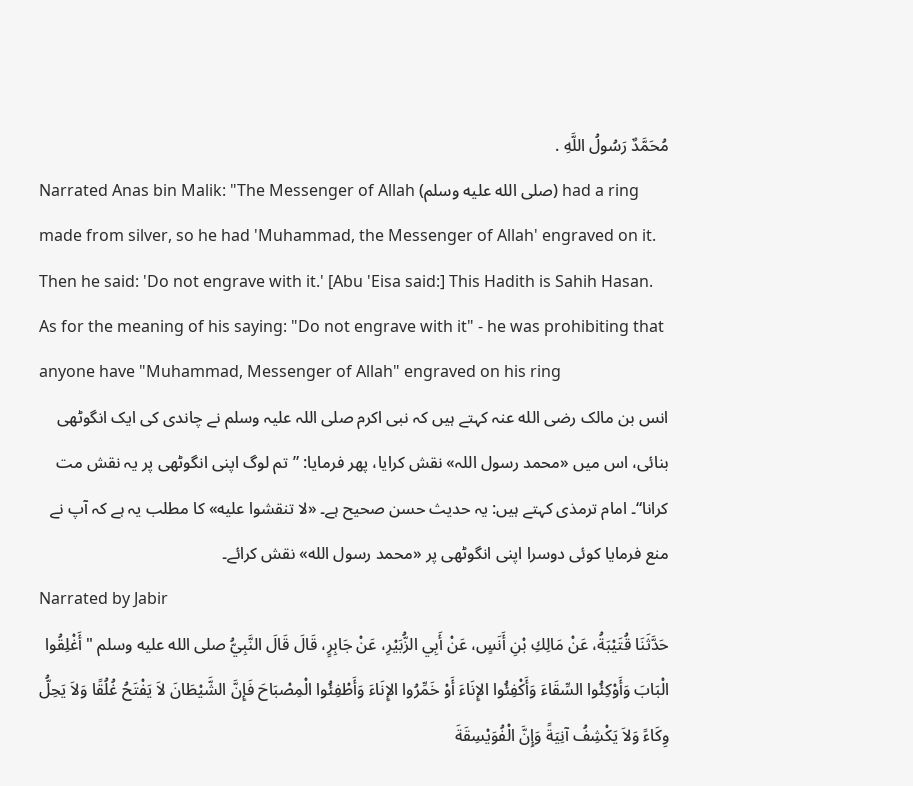مُحَمَّدٌ رَسُولُ اللَّهِ .
Narrated Anas bin Malik: "The Messenger of Allah (صلى الله عليه وسلم) had a ring made from silver, so he had 'Muhammad, the Messenger of Allah' engraved on it. Then he said: 'Do not engrave with it.' [Abu 'Eisa said:] This Hadith is Sahih Hasan. As for the meaning of his saying: "Do not engrave with it" - he was prohibiting that anyone have "Muhammad, Messenger of Allah" engraved on his ring
انس بن مالک رضی الله عنہ کہتے ہیں کہ نبی اکرم صلی اللہ علیہ وسلم نے چاندی کی ایک انگوٹھی بنائی، اس میں «محمد رسول اللہ» نقش کرایا، پھر فرمایا: ”تم لوگ اپنی انگوٹھی پر یہ نقش مت کرانا“۔ امام ترمذی کہتے ہیں: یہ حدیث حسن صحیح ہے۔ «لا تنقشوا عليه» کا مطلب یہ ہے کہ آپ نے منع فرمایا کوئی دوسرا اپنی انگوٹھی پر «محمد رسول الله» نقش کرائے۔
Narrated by Jabir
حَدَّثَنَا قُتَيْبَةُ، عَنْ مَالِكِ بْنِ أَنَسٍ، عَنْ أَبِي الزُّبَيْرِ، عَنْ جَابِرٍ، قَالَ قَالَ النَّبِيُّ صلى الله عليه وسلم " أَغْلِقُوا الْبَابَ وَأَوْكِئُوا السِّقَاءَ وَأَكْفِئُوا الإِنَاءَ أَوْ خَمِّرُوا الإِنَاءَ وَأَطْفِئُوا الْمِصْبَاحَ فَإِنَّ الشَّيْطَانَ لاَ يَفْتَحُ غُلُقًا وَلاَ يَحِلُّ وِكَاءً وَلاَ يَكْشِفُ آنِيَةً وَإِنَّ الْفُوَيْسِقَةَ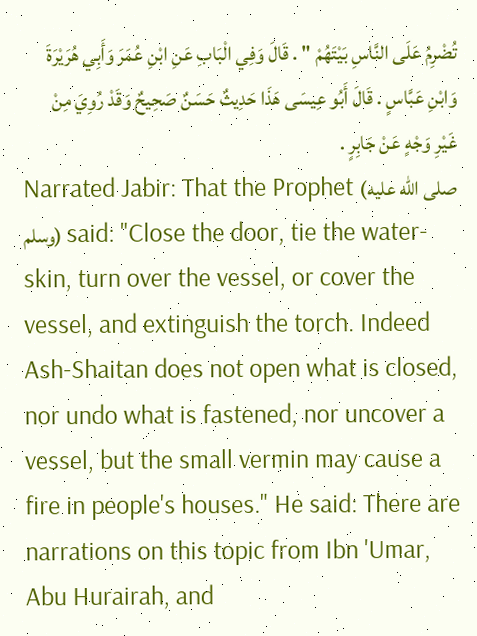تُضْرِمُ عَلَى النَّاسِ بَيْتَهُمْ " . قَالَ وَفِي الْبَابِ عَنِ ابْنِ عُمَرَ وَأَبِي هُرَيْرَةَ وَابْنِ عَبَّاسٍ . قَالَ أَبُو عِيسَى هَذَا حَدِيثٌ حَسَنٌ صَحِيحٌ وَقَدْ رُوِيَ مِنْ غَيْرِ وَجْهٍ عَنْ جَابِرٍ .
Narrated Jabir: That the Prophet (صلى الله عليه وسلم) said: "Close the door, tie the water-skin, turn over the vessel, or cover the vessel, and extinguish the torch. Indeed Ash-Shaitan does not open what is closed, nor undo what is fastened, nor uncover a vessel, but the small vermin may cause a fire in people's houses." He said: There are narrations on this topic from Ibn 'Umar, Abu Hurairah, and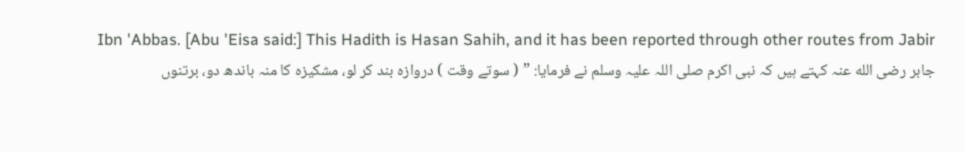Ibn 'Abbas. [Abu 'Eisa said:] This Hadith is Hasan Sahih, and it has been reported through other routes from Jabir
جابر رضی الله عنہ کہتے ہیں کہ نبی اکرم صلی اللہ علیہ وسلم نے فرمایا: ” ( سوتے وقت ) دروازہ بند کر لو، مشکیزہ کا منہ باندھ دو، برتنوں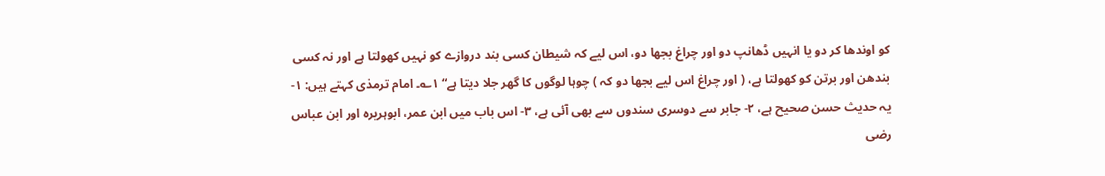کو اوندھا کر دو یا انہیں ڈھانپ دو اور چراغ بجھا دو، اس لیے کہ شیطان کسی بند دروازے کو نہیں کھولتا ہے اور نہ کسی بندھن اور برتن کو کھولتا ہے، ( اور چراغ اس لیے بجھا دو کہ ) چوہا لوگوں کا گھر جلا دیتا ہے“ ۱؎۔ امام ترمذی کہتے ہیں: ۱- یہ حدیث حسن صحیح ہے، ۲- جابر سے دوسری سندوں سے بھی آئی ہے، ۳- اس باب میں ابن عمر، ابوہریرہ اور ابن عباس رضی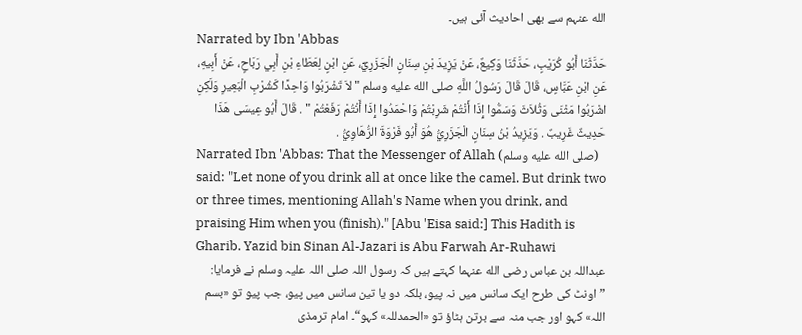الله عنہم سے بھی احادیث آئی ہیں۔
Narrated by Ibn 'Abbas
حَدَّثَنَا أَبُو كُرَيْبٍ، حَدَّثَنَا وَكِيعٌ، عَنْ يَزِيدَ بْنِ سِنَانٍ الْجَزَرِيِّ، عَنِ ابْنٍ لِعَطَاءِ بْنِ أَبِي رَبَاحٍ، عَنْ أَبِيهِ، عَنِ ابْنِ عَبَّاسٍ، قَالَ قَالَ رَسُولُ اللَّهِ صلى الله عليه وسلم " لاَ تَشْرَبُوا وَاحِدًا كَشُرْبِ الْبَعِيرِ وَلَكِنِ اشْرَبُوا مَثْنَى وَثُلاَثَ وَسَمُّوا إِذَا أَنْتُمْ شَرِبْتُمْ وَاحْمَدُوا إِذَا أَنْتُمْ رَفَعْتُمْ " . قَالَ أَبُو عِيسَى هَذَا حَدِيثٌ غَرِيبٌ . وَيَزِيدُ بْنُ سِنَانٍ الْجَزَرِيُّ هُوَ أَبُو فَرْوَةَ الرُّهَاوِيُّ .
Narrated Ibn 'Abbas: That the Messenger of Allah (صلى الله عليه وسلم) said: "Let none of you drink all at once like the camel. But drink two or three times, mentioning Allah's Name when you drink, and praising Him when you (finish)." [Abu 'Eisa said:] This Hadith is Gharib. Yazid bin Sinan Al-Jazari is Abu Farwah Ar-Ruhawi
عبداللہ بن عباس رضی الله عنہما کہتے ہیں کہ رسول اللہ صلی اللہ علیہ وسلم نے فرمایا: ”اونٹ کی طرح ایک سانس میں نہ پیو، بلکہ دو یا تین سانس میں پیو، جب پیو تو «بسم اللہ» کہو اور جب منہ سے برتن ہٹاؤ تو «الحمدللہ» کہو“۔ امام ترمذی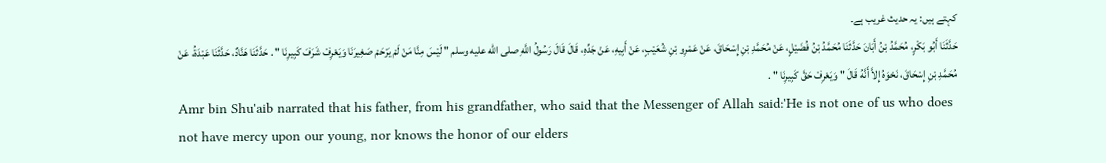کہتے ہیں: یہ حدیث غریب ہے۔
حَدَّثَنَا أَبُو بَكْرٍ، مُحَمَّدُ بْنُ أَبَانَ حَدَّثَنَا مُحَمَّدُ بْنُ فُضَيْلٍ، عَنْ مُحَمَّدِ بْنِ إِسْحَاقَ، عَنْ عَمْرِو بْنِ شُعَيْبٍ، عَنْ أَبِيهِ، عَنْ جَدِّهِ، قَالَ قَالَ رَسُولُ اللَّهِ صلى الله عليه وسلم " لَيْسَ مِنَّا مَنْ لَمْ يَرْحَمْ صَغِيرَنَا وَيَعْرِفْ شَرَفَ كَبِيرِنَا " . حَدَّثَنَا هَنَّادٌ، حَدَّثَنَا عَبْدَةُ، عَنْ مُحَمَّدِ بْنِ إِسْحَاقَ، نَحْوَهُ إِلاَّ أَنَّهُ قَالَ " وَيَعْرِفْ حَقَّ كَبِيرِنَا " .
Amr bin Shu'aib narrated that his father, from his grandfather, who said that the Messenger of Allah said:'He is not one of us who does not have mercy upon our young, nor knows the honor of our elders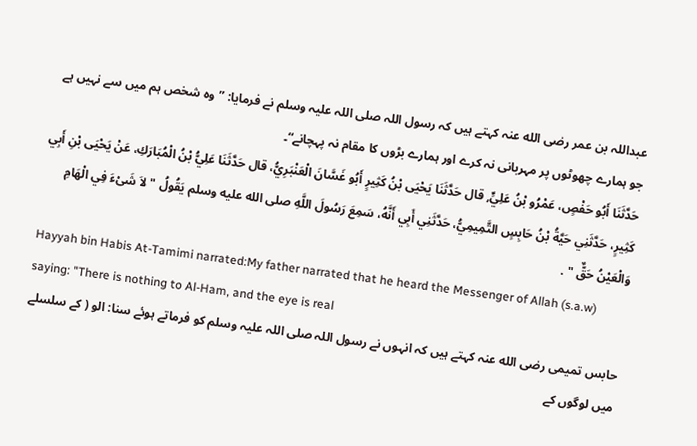عبداللہ بن عمر رضی الله عنہ کہتے ہیں کہ رسول اللہ صلی اللہ علیہ وسلم نے فرمایا: ”وہ شخص ہم میں سے نہیں ہے جو ہمارے چھوٹوں پر مہربانی نہ کرے اور ہمارے بڑوں کا مقام نہ پہچانے“۔
حَدَّثَنَا أَبُو حَفْصٍ، عَمْرُو بْنُ عَلِيٍّ, قال حَدَّثَنَا يَحْيَى بْنُ كَثِيرٍ أَبُو غَسَّانَ الْعَنْبَرِيُّ، قال حَدَّثَنَا عَلِيُّ بْنُ الْمُبَارَكِ، عَنْ يَحْيَى بْنِ أَبِي كَثِيرٍ، حَدَّثَنِي حَيَّةُ بْنُ حَابِسٍ التَّمِيمِيُّ، حَدَّثَنِي أَبِي أَنَّهُ، سَمِعَ رَسُولَ اللَّهِ صلى الله عليه وسلم يَقُولُ " لاَ شَىْءَ فِي الْهَامِ وَالْعَيْنُ حَقٌّ " .
Hayyah bin Habis At-Tamimi narrated:My father narrated that he heard the Messenger of Allah (s.a.w) saying: "There is nothing to Al-Ham, and the eye is real
حابس تمیمی رضی الله عنہ کہتے ہیں کہ انہوں نے رسول اللہ صلی اللہ علیہ وسلم کو فرماتے ہوئے سنا: الو ( کے سلسلے میں لوگوں کے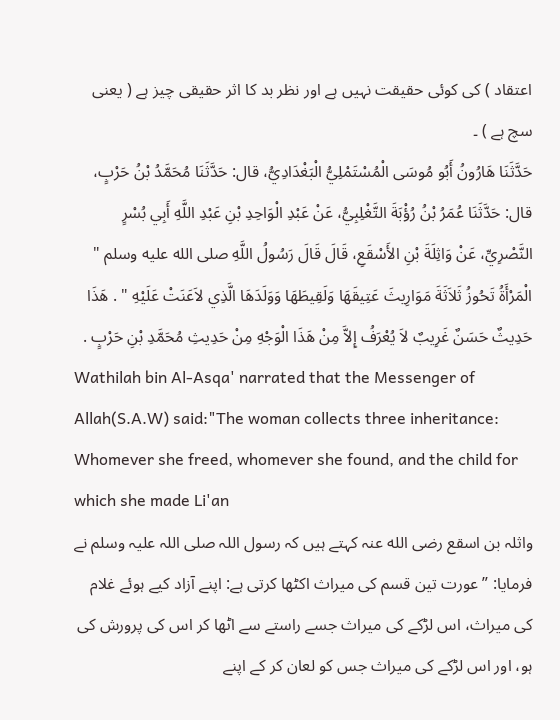اعتقاد ) کی کوئی حقیقت نہیں ہے اور نظر بد کا اثر حقیقی چیز ہے ( یعنی سچ ہے ) ۔
حَدَّثَنَا هَارُونُ أَبُو مُوسَى الْمُسْتَمْلِيُّ الْبَغْدَادِيُّ، قال: حَدَّثَنَا مُحَمَّدُ بْنُ حَرْبٍ، قال: حَدَّثَنَا عُمَرُ بْنُ رُؤْبَةَ التَّغْلِبِيُّ، عَنْ عَبْدِ الْوَاحِدِ بْنِ عَبْدِ اللَّهِ أَبِي بُسْرٍ النَّصْرِيِّ، عَنْ وَاثِلَةَ بْنِ الأَسْقَعِ، قَالَ قَالَ رَسُولُ اللَّهِ صلى الله عليه وسلم " الْمَرْأَةُ تَحُوزُ ثَلاَثَةَ مَوَارِيثَ عَتِيقَهَا وَلَقِيطَهَا وَوَلَدَهَا الَّذِي لاَعَنَتْ عَلَيْهِ " . هَذَا حَدِيثٌ حَسَنٌ غَرِيبٌ لاَ يُعْرَفُ إِلاَّ مِنْ هَذَا الْوَجْهِ مِنْ حَدِيثِ مُحَمَّدِ بْنِ حَرْبٍ .
Wathilah bin Al-Asqa' narrated that the Messenger of Allah(S.A.W) said:"The woman collects three inheritance: Whomever she freed, whomever she found, and the child for which she made Li'an
واثلہ بن اسقع رضی الله عنہ کہتے ہیں کہ رسول اللہ صلی اللہ علیہ وسلم نے فرمایا: ”عورت تین قسم کی میراث اکٹھا کرتی ہے: اپنے آزاد کیے ہوئے غلام کی میراث، اس لڑکے کی میراث جسے راستے سے اٹھا کر اس کی پرورش کی ہو، اور اس لڑکے کی میراث جس کو لعان کر کے اپنے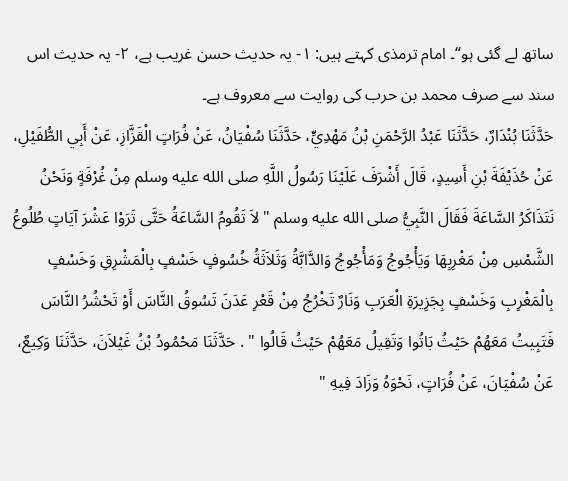ساتھ لے گئی ہو“۔ امام ترمذی کہتے ہیں: ۱- یہ حدیث حسن غریب ہے، ۲- یہ حدیث اس سند سے صرف محمد بن حرب کی روایت سے معروف ہے۔
حَدَّثَنَا بُنْدَارٌ، حَدَّثَنَا عَبْدُ الرَّحْمَنِ بْنُ مَهْدِيٍّ، حَدَّثَنَا سُفْيَانُ، عَنْ فُرَاتٍ الْقَزَّازِ، عَنْ أَبِي الطُّفَيْلِ، عَنْ حُذَيْفَةَ بْنِ أَسِيدٍ، قَالَ أَشْرَفَ عَلَيْنَا رَسُولُ اللَّهِ صلى الله عليه وسلم مِنْ غُرْفَةٍ وَنَحْنُ نَتَذَاكَرُ السَّاعَةَ فَقَالَ النَّبِيُّ صلى الله عليه وسلم " لاَ تَقُومُ السَّاعَةُ حَتَّى تَرَوْا عَشْرَ آيَاتٍ طُلُوعُ الشَّمْسِ مِنْ مَغْرِبِهَا وَيَأْجُوجُ وَمَأْجُوجُ وَالدَّابَّةُ وَثَلاَثَةُ خُسُوفٍ خَسْفٍ بِالْمَشْرِقِ وَخَسْفٍ بِالْمَغْرِبِ وَخَسْفٍ بِجَزِيرَةِ الْعَرَبِ وَنَارٌ تَخْرُجُ مِنْ قَعْرِ عَدَنَ تَسُوقُ النَّاسَ أَوْ تَحْشُرُ النَّاسَ فَتَبِيتُ مَعَهُمْ حَيْثُ بَاتُوا وَتَقِيلُ مَعَهُمْ حَيْثُ قَالُوا " . حَدَّثَنَا مَحْمُودُ بْنُ غَيْلاَنَ، حَدَّثَنَا وَكِيعٌ، عَنْ سُفْيَانَ، عَنْ فُرَاتٍ، نَحْوَهُ وَزَادَ فِيهِ "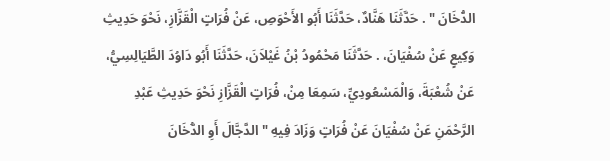الدُّخَانَ " . حَدَّثَنَا هَنَّادٌ، حَدَّثَنَا أَبُو الأَحْوَصِ، عَنْ فُرَاتٍ الْقَزَّازِ، نَحْوَ حَدِيثِ وَكِيعٍ عَنْ سُفْيَانَ، . حَدَّثَنَا مَحْمُودُ بْنُ غَيْلاَنَ، حَدَّثَنَا أَبُو دَاوُدَ الطَّيَالِسِيُّ، عَنْ شُعْبَةَ، وَالْمَسْعُودِيِّ، سَمِعَا مِنْ، فُرَاتٍ الْقَزَّازِ نَحْوَ حَدِيثِ عَبْدِ الرَّحْمَنِ عَنْ سُفْيَانَ عَنْ فُرَاتٍ وَزَادَ فِيهِ " الدَّجَّالَ أَوِ الدُّخَانَ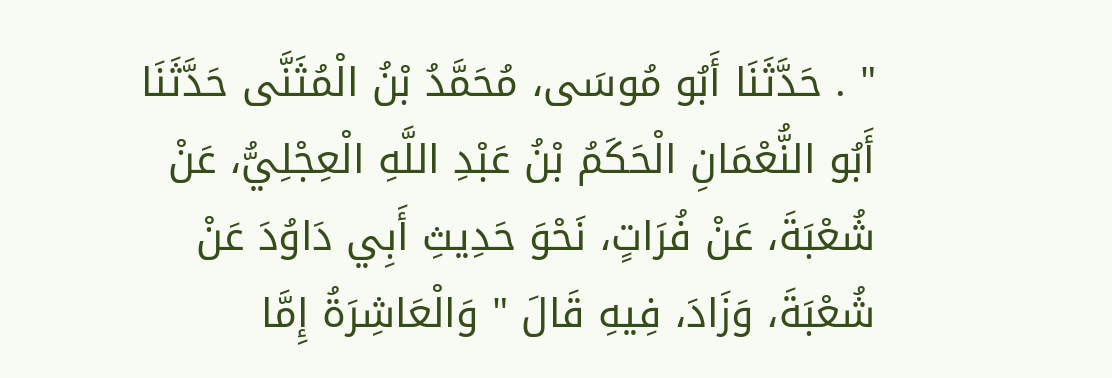" . حَدَّثَنَا أَبُو مُوسَى، مُحَمَّدُ بْنُ الْمُثَنَّى حَدَّثَنَا أَبُو النُّعْمَانِ الْحَكَمُ بْنُ عَبْدِ اللَّهِ الْعِجْلِيُّ، عَنْ شُعْبَةَ، عَنْ فُرَاتٍ، نَحْوَ حَدِيثِ أَبِي دَاوُدَ عَنْ شُعْبَةَ، وَزَادَ، فِيهِ قَالَ " وَالْعَاشِرَةُ إِمَّا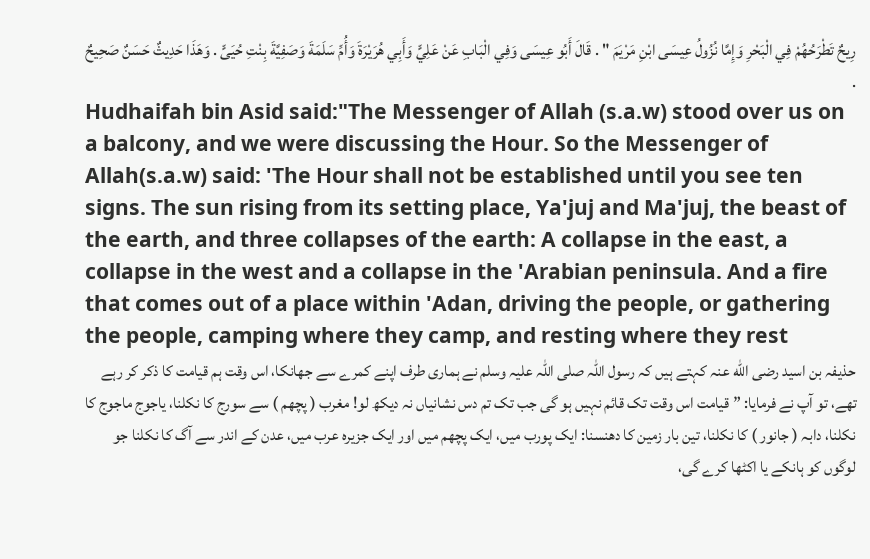رِيحٌ تَطْرَحُهُمْ فِي الْبَحْرِ وَإِمَّا نُزُولُ عِيسَى ابْنِ مَرْيَمَ " . قَالَ أَبُو عِيسَى وَفِي الْبَابِ عَنْ عَلِيٍّ وَأَبِي هُرَيْرَةَ وَأُمِّ سَلَمَةَ وَصَفِيَّةَ بِنْتِ حُيَىٍّ . وَهَذَا حَدِيثٌ حَسَنٌ صَحِيحٌ .
Hudhaifah bin Asid said:"The Messenger of Allah (s.a.w) stood over us on a balcony, and we were discussing the Hour. So the Messenger of Allah(s.a.w) said: 'The Hour shall not be established until you see ten signs. The sun rising from its setting place, Ya'juj and Ma'juj, the beast of the earth, and three collapses of the earth: A collapse in the east, a collapse in the west and a collapse in the 'Arabian peninsula. And a fire that comes out of a place within 'Adan, driving the people, or gathering the people, camping where they camp, and resting where they rest
حذیفہ بن اسید رضی الله عنہ کہتے ہیں کہ رسول اللہ صلی اللہ علیہ وسلم نے ہماری طرف اپنے کمرے سے جھانکا، اس وقت ہم قیامت کا ذکر کر رہے تھے، تو آپ نے فرمایا: ”قیامت اس وقت تک قائم نہیں ہو گی جب تک تم دس نشانیاں نہ دیکھ لو! مغرب ( پچھم ) سے سورج کا نکلنا، یاجوج ماجوج کا نکلنا، دابہ ( جانور ) کا نکلنا، تین بار زمین کا دھنسنا: ایک پورب میں، ایک پچھم میں اور ایک جزیرہ عرب میں، عدن کے اندر سے آگ کا نکلنا جو لوگوں کو ہانکے یا اکٹھا کرے گی،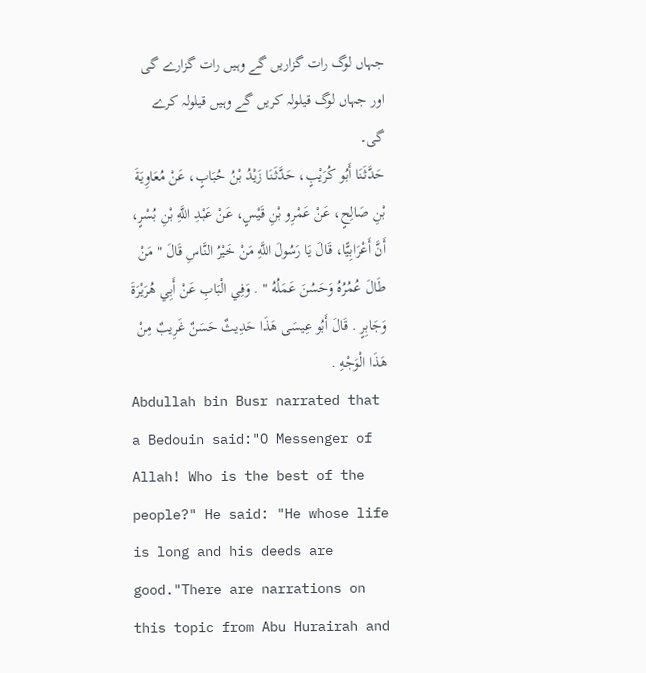جہاں لوگ رات گزاریں گے وہیں رات گزارے گی اور جہاں لوگ قیلولہ کریں گے وہیں قیلولہ کرے گی۔
حَدَّثَنَا أَبُو كُرَيْبٍ، حَدَّثَنَا زَيْدُ بْنُ حُبَابٍ، عَنْ مُعَاوِيَةَ بْنِ صَالِحٍ، عَنْ عَمْرِو بْنِ قَيْسٍ، عَنْ عَبْدِ اللَّهِ بْنِ بُسْرٍ، أَنَّ أَعْرَابِيًّا، قَالَ يَا رَسُولَ اللَّهِ مَنْ خَيْرُ النَّاسِ قَالَ " مَنْ طَالَ عُمُرُهُ وَحَسُنَ عَمَلُهُ " . وَفِي الْبَابِ عَنْ أَبِي هُرَيْرَةَ وَجَابِرٍ . قَالَ أَبُو عِيسَى هَذَا حَدِيثٌ حَسَنٌ غَرِيبٌ مِنْ هَذَا الْوَجْهِ .
Abdullah bin Busr narrated that a Bedouin said:"O Messenger of Allah! Who is the best of the people?" He said: "He whose life is long and his deeds are good."There are narrations on this topic from Abu Hurairah and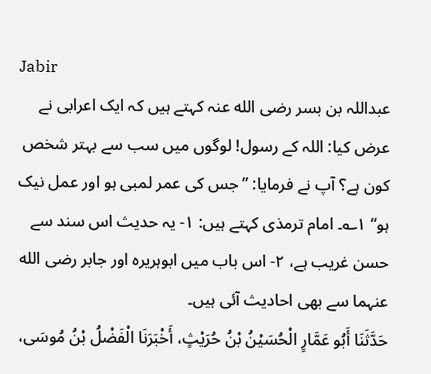Jabir
عبداللہ بن بسر رضی الله عنہ کہتے ہیں کہ ایک اعرابی نے عرض کیا: اللہ کے رسول! لوگوں میں سب سے بہتر شخص کون ہے؟ آپ نے فرمایا: ”جس کی عمر لمبی ہو اور عمل نیک ہو“ ۱؎۔ امام ترمذی کہتے ہیں: ۱- یہ حدیث اس سند سے حسن غریب ہے، ۲- اس باب میں ابوہریرہ اور جابر رضی الله عنہما سے بھی احادیث آئی ہیں۔
حَدَّثَنَا أَبُو عَمَّارٍ الْحُسَيْنُ بْنُ حُرَيْثٍ، أَخْبَرَنَا الْفَضْلُ بْنُ مُوسَى،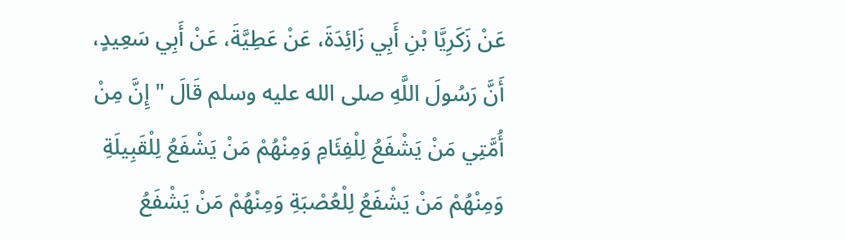عَنْ زَكَرِيَّا بْنِ أَبِي زَائِدَةَ، عَنْ عَطِيَّةَ، عَنْ أَبِي سَعِيدٍ، أَنَّ رَسُولَ اللَّهِ صلى الله عليه وسلم قَالَ " إِنَّ مِنْ أُمَّتِي مَنْ يَشْفَعُ لِلْفِئَامِ وَمِنْهُمْ مَنْ يَشْفَعُ لِلْقَبِيلَةِ وَمِنْهُمْ مَنْ يَشْفَعُ لِلْعُصْبَةِ وَمِنْهُمْ مَنْ يَشْفَعُ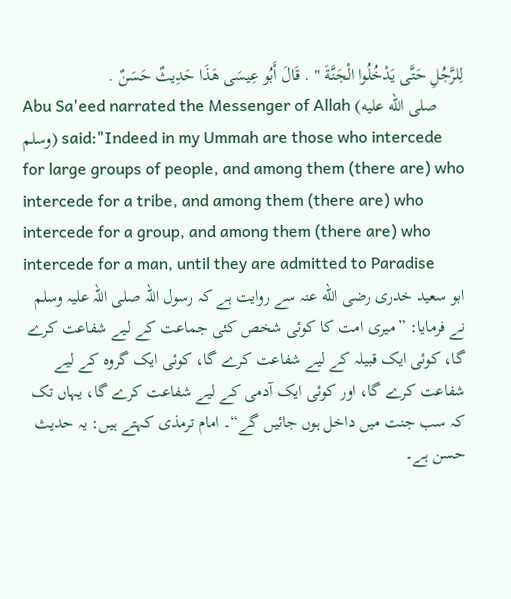لِلرَّجُلِ حَتَّى يَدْخُلُوا الْجَنَّةَ " . قَالَ أَبُو عِيسَى هَذَا حَدِيثٌ حَسَنٌ .
Abu Sa'eed narrated the Messenger of Allah (صلى الله عليه وسلم) said:"Indeed in my Ummah are those who intercede for large groups of people, and among them (there are) who intercede for a tribe, and among them (there are) who intercede for a group, and among them (there are) who intercede for a man, until they are admitted to Paradise
ابو سعید خدری رضی الله عنہ سے روایت ہے کہ رسول اللہ صلی اللہ علیہ وسلم نے فرمایا: ”میری امت کا کوئی شخص کئی جماعت کے لیے شفاعت کرے گا، کوئی ایک قبیلہ کے لیے شفاعت کرے گا، کوئی ایک گروہ کے لیے شفاعت کرے گا، اور کوئی ایک آدمی کے لیے شفاعت کرے گا، یہاں تک کہ سب جنت میں داخل ہوں جائیں گے“۔ امام ترمذی کہتے ہیں: یہ حدیث حسن ہے۔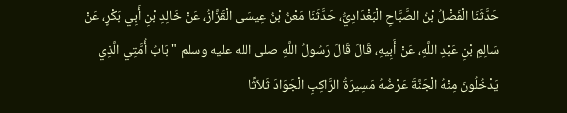حَدَّثَنَا الْفَضْلُ بْنُ الصَّبَّاحِ الْبَغْدَادِيُّ، حَدَّثَنَا مَعْنُ بْنُ عِيسَى الْقَزَّازُ، عَنْ خَالِدِ بْنِ أَبِي بَكْرٍ، عَنْ سَالِمِ بْنِ عَبْدِ اللَّهِ، عَنْ أَبِيهِ، قَالَ قَالَ رَسُولُ اللَّهِ صلى الله عليه وسلم " بَابُ أُمَّتِي الَّذِي يَدْخُلُونَ مِنْهُ الْجَنَّةَ عَرْضُهُ مَسِيرَةُ الرَّاكِبِ الْجَوَادَ ثَلاَثًا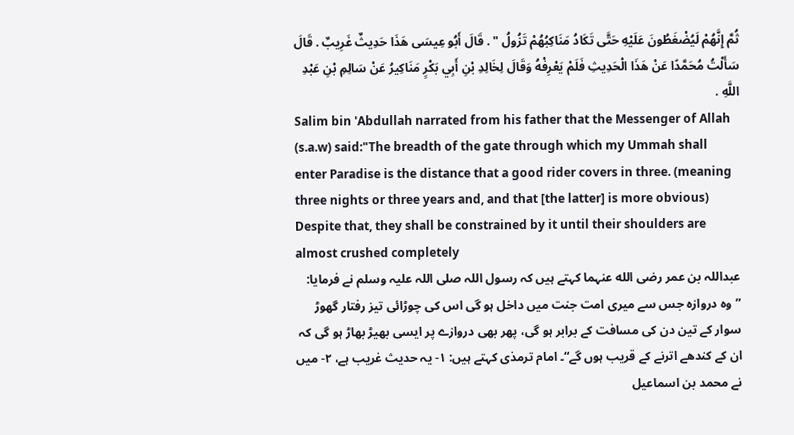ثُمَّ إِنَّهُمْ لَيُضْغَطُونَ عَلَيْهِ حَتَّى تَكَادُ مَنَاكِبُهُمْ تَزُولُ " . قَالَ أَبُو عِيسَى هَذَا حَدِيثٌ غَرِيبٌ . قَالَ سَأَلْتُ مُحَمَّدًا عَنْ هَذَا الْحَدِيثِ فَلَمْ يَعْرِفْهُ وَقَالَ لِخَالِدِ بْنِ أَبِي بَكْرٍ مَنَاكِيرُ عَنْ سَالِمِ بْنِ عَبْدِ اللَّهِ .
Salim bin 'Abdullah narrated from his father that the Messenger of Allah (s.a.w) said:"The breadth of the gate through which my Ummah shall enter Paradise is the distance that a good rider covers in three. (meaning three nights or three years and, and that [the latter] is more obvious) Despite that, they shall be constrained by it until their shoulders are almost crushed completely
عبداللہ بن عمر رضی الله عنہما کہتے ہیں کہ رسول اللہ صلی اللہ علیہ وسلم نے فرمایا: ”وہ دروازہ جس سے میری امت جنت میں داخل ہو گی اس کی چوڑائی تیز رفتار گھوڑ سوار کے تین دن کی مسافت کے برابر ہو گی، پھر بھی دروازے پر ایسی بھیڑ بھاڑ ہو گی کہ ان کے کندھے اترنے کے قریب ہوں گے“۔ امام ترمذی کہتے ہیں: ۱- یہ حدیث غریب ہے، ۲- میں نے محمد بن اسماعیل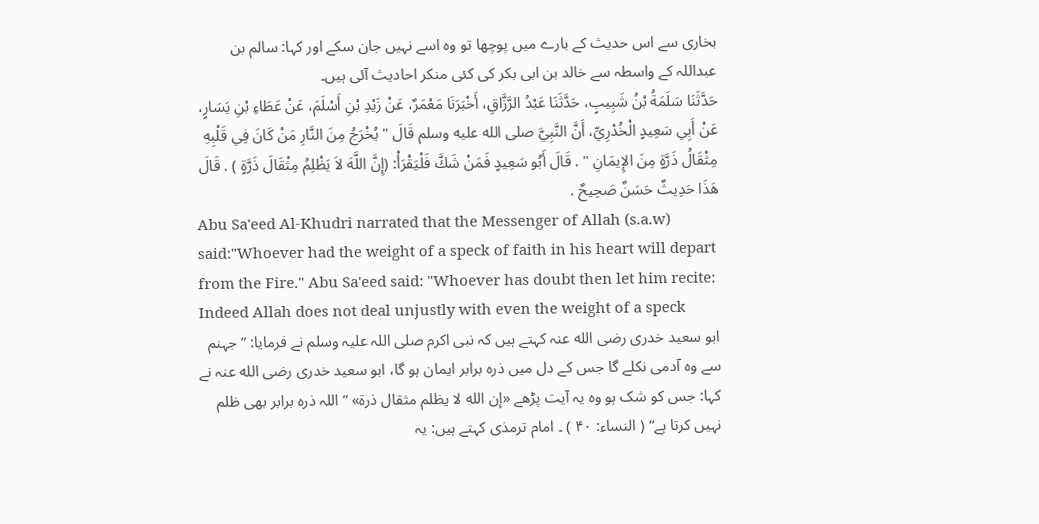بخاری سے اس حدیث کے بارے میں پوچھا تو وہ اسے نہیں جان سکے اور کہا: سالم بن عبداللہ کے واسطہ سے خالد بن ابی بکر کی کئی منکر احادیث آئی ہیں۔
حَدَّثَنَا سَلَمَةُ بْنُ شَبِيبٍ، حَدَّثَنَا عَبْدُ الرَّزَّاقِ، أَخْبَرَنَا مَعْمَرٌ، عَنْ زَيْدِ بْنِ أَسْلَمَ، عَنْ عَطَاءِ بْنِ يَسَارٍ، عَنْ أَبِي سَعِيدٍ الْخُدْرِيِّ، أَنَّ النَّبِيَّ صلى الله عليه وسلم قَالَ " يُخْرَجُ مِنَ النَّارِ مَنْ كَانَ فِي قَلْبِهِ مِثْقَالُ ذَرَّةٍ مِنَ الإِيمَانِ " . قَالَ أَبُو سَعِيدٍ فَمَنْ شَكَّ فَلْيَقْرَأْ: (إِنَّ اللَّهَ لاَ يَظْلِمُ مِثْقَالَ ذَرَّةٍ ) . قَالَ هَذَا حَدِيثٌ حَسَنٌ صَحِيحٌ .
Abu Sa'eed Al-Khudri narrated that the Messenger of Allah (s.a.w) said:"Whoever had the weight of a speck of faith in his heart will depart from the Fire." Abu Sa'eed said: "Whoever has doubt then let him recite: Indeed Allah does not deal unjustly with even the weight of a speck
ابو سعید خدری رضی الله عنہ کہتے ہیں کہ نبی اکرم صلی اللہ علیہ وسلم نے فرمایا: ”جہنم سے وہ آدمی نکلے گا جس کے دل میں ذرہ برابر ایمان ہو گا، ابو سعید خدری رضی الله عنہ نے کہا: جس کو شک ہو وہ یہ آیت پڑھے «إن الله لا يظلم مثقال ذرة» ”اللہ ذرہ برابر بھی ظلم نہیں کرتا ہے“ ( النساء: ۴۰ ) ۔ امام ترمذی کہتے ہیں: یہ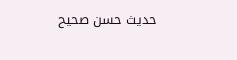حدیث حسن صحیح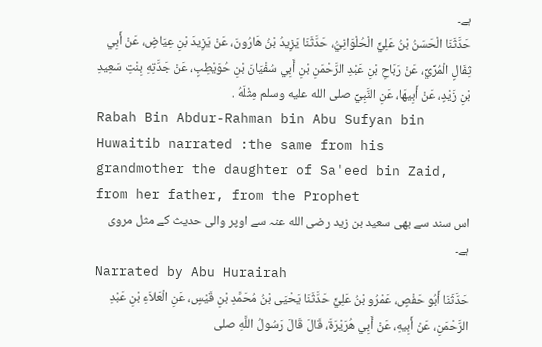ہے۔
حَدَّثَنَا الْحَسَنُ بْنُ عَلِيٍّ الْحُلْوَانِيُّ، حَدَّثَنَا يَزِيدُ بْنُ هَارُونَ، عَنْ يَزِيدَ بْنِ عِيَاضٍ، عَنْ أَبِي ثِفَالٍ الْمُرِّيِّ، عَنْ رَبَاحِ بْنِ عَبْدِ الرَّحْمَنِ بْنِ أَبِي سُفْيَانَ بْنِ حُوَيْطِبٍ، عَنْ جَدَّتِهِ بِنْتِ سَعِيدِ بْنِ زَيْدٍ، عَنْ أَبِيهَا، عَنِ النَّبِيِّ صلى الله عليه وسلم مِثْلَهُ .
Rabah Bin Abdur-Rahman bin Abu Sufyan bin Huwaitib narrated :the same from his grandmother the daughter of Sa'eed bin Zaid, from her father, from the Prophet
اس سند سے بھی سعید بن زید رضی الله عنہ سے اوپر والی حدیث کے مثل مروی ہے۔
Narrated by Abu Hurairah
حَدَّثَنَا أَبُو حَفْصٍ، عَمْرُو بْنُ عَلِيٍّ حَدَّثَنَا يَحْيَى بْنُ مُحَمَّدِ بْنِ قَيْسٍ، عَنِ الْعَلاَءِ بْنِ عَبْدِ الرَّحْمَنِ، عَنْ أَبِيهِ، عَنْ أَبِي هُرَيْرَةَ، قَالَ قَالَ رَسُولُ اللَّهِ صلى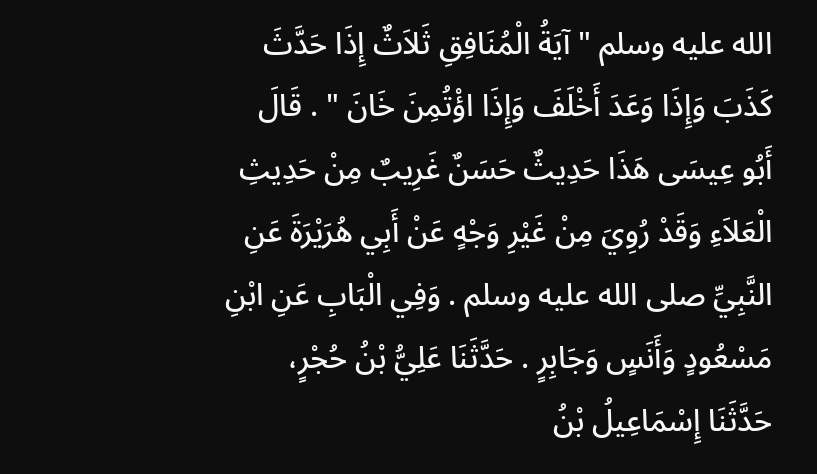الله عليه وسلم " آيَةُ الْمُنَافِقِ ثَلاَثٌ إِذَا حَدَّثَ كَذَبَ وَإِذَا وَعَدَ أَخْلَفَ وَإِذَا اؤْتُمِنَ خَانَ " . قَالَ أَبُو عِيسَى هَذَا حَدِيثٌ حَسَنٌ غَرِيبٌ مِنْ حَدِيثِ الْعَلاَءِ وَقَدْ رُوِيَ مِنْ غَيْرِ وَجْهٍ عَنْ أَبِي هُرَيْرَةَ عَنِ النَّبِيِّ صلى الله عليه وسلم . وَفِي الْبَابِ عَنِ ابْنِ مَسْعُودٍ وَأَنَسٍ وَجَابِرٍ . حَدَّثَنَا عَلِيُّ بْنُ حُجْرٍ، حَدَّثَنَا إِسْمَاعِيلُ بْنُ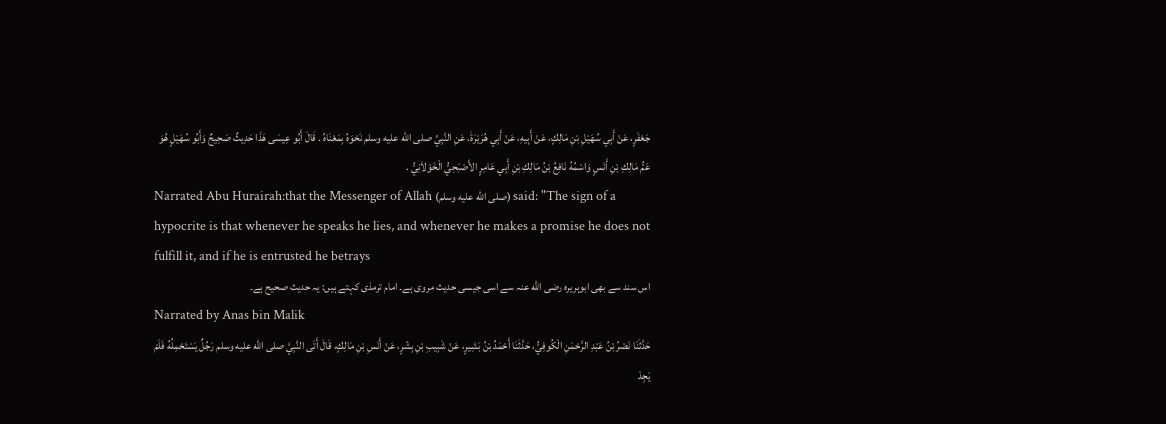جَعْفَرٍ، عَنْ أَبِي سُهَيْلِ بْنِ مَالِكٍ، عَنْ أَبِيهِ، عَنْ أَبِي هُرَيْرَةَ، عَنِ النَّبِيِّ صلى الله عليه وسلم نَحْوَهُ بِمَعْنَاهُ . قَالَ أَبُو عِيسَى هَذَا حَدِيثٌ صَحِيحٌ وَأَبُو سُهَيْلٍ هُوَ عَمُّ مَالِكِ بْنِ أَنَسٍ وَاسْمُهُ نَافِعُ بْنُ مَالِكِ بْنِ أَبِي عَامِرٍ الأَصْبَحِيُّ الْخَوْلاَنِيُّ .
Narrated Abu Hurairah:that the Messenger of Allah (صلى الله عليه وسلم) said: "The sign of a hypocrite is that whenever he speaks he lies, and whenever he makes a promise he does not fulfill it, and if he is entrusted he betrays
اس سند سے بھی ابوہریرہ رضی الله عنہ سے اسی جیسی حدیث مروی ہے۔ امام ترمذی کہتے ہیں: یہ حدیث صحیح ہے۔
Narrated by Anas bin Malik
حَدَّثَنَا نَصْرُ بْنُ عَبْدِ الرَّحْمَنِ الْكُوفِيُّ، حَدَّثَنَا أَحْمَدُ بْنُ بَشِيرٍ، عَنْ شَبِيبِ بْنِ بِشْرٍ، عَنْ أَنَسِ بْنِ مَالِكٍ، قَالَ أَتَى النَّبِيَّ صلى الله عليه وسلم رَجُلٌ يَسْتَحْمِلُهُ فَلَمْ يَجِدْ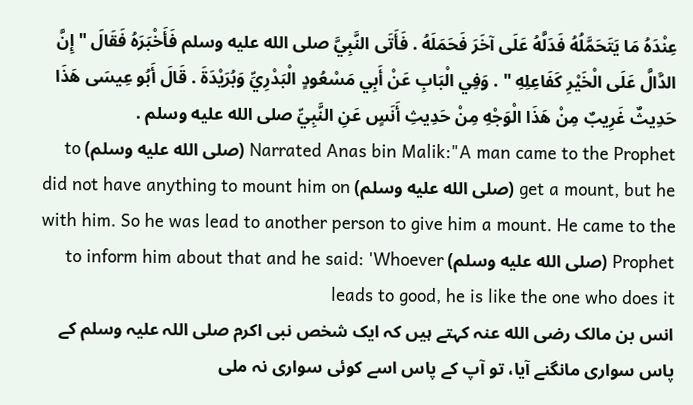عِنْدَهُ مَا يَتَحَمَّلُهُ فَدَلَّهُ عَلَى آخَرَ فَحَمَلَهُ . فَأَتَى النَّبِيَّ صلى الله عليه وسلم فَأَخْبَرَهُ فَقَالَ " إِنَّ الدَّالَّ عَلَى الْخَيْرِ كَفَاعِلِهِ " . وَفِي الْبَابِ عَنْ أَبِي مَسْعُودٍ الْبَدْرِيِّ وَبُرَيْدَةَ . قَالَ أَبُو عِيسَى هَذَا حَدِيثٌ غَرِيبٌ مِنْ هَذَا الْوَجْهِ مِنْ حَدِيثِ أَنَسٍ عَنِ النَّبِيِّ صلى الله عليه وسلم .
Narrated Anas bin Malik:"A man came to the Prophet (صلى الله عليه وسلم) to get a mount, but he (صلى الله عليه وسلم) did not have anything to mount him on with him. So he was lead to another person to give him a mount. He came to the Prophet (صلى الله عليه وسلم) to inform him about that and he said: 'Whoever leads to good, he is like the one who does it
انس بن مالک رضی الله عنہ کہتے ہیں کہ ایک شخص نبی اکرم صلی اللہ علیہ وسلم کے پاس سواری مانگنے آیا، تو آپ کے پاس اسے کوئی سواری نہ ملی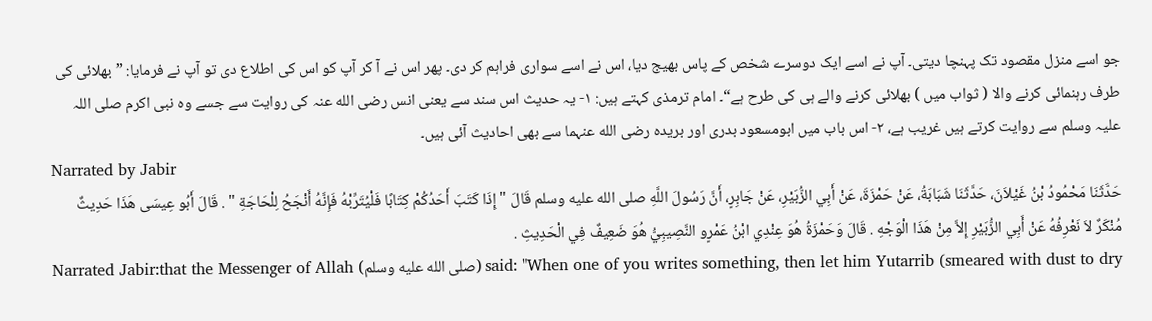جو اسے منزل مقصود تک پہنچا دیتی۔ آپ نے اسے ایک دوسرے شخص کے پاس بھیج دیا، اس نے اسے سواری فراہم کر دی۔ پھر اس نے آ کر آپ کو اس کی اطلاع دی تو آپ نے فرمایا: ”بھلائی کی طرف رہنمائی کرنے والا ( ثواب میں ) بھلائی کرنے والے ہی کی طرح ہے“۔ امام ترمذی کہتے ہیں: ۱- یہ حدیث اس سند سے یعنی انس رضی الله عنہ کی روایت سے جسے وہ نبی اکرم صلی اللہ علیہ وسلم سے روایت کرتے ہیں غریب ہے، ۲- اس باب میں ابومسعود بدری اور بریدہ رضی الله عنہما سے بھی احادیث آئی ہیں۔
Narrated by Jabir
حَدَّثَنَا مَحْمُودُ بْنُ غَيْلاَنَ، حَدَّثَنَا شَبَابَةُ، عَنْ حَمْزَةَ، عَنْ أَبِي الزُّبَيْرِ، عَنْ جَابِرٍ، أَنَّ رَسُولَ اللَّهِ صلى الله عليه وسلم قَالَ " إِذَا كَتَبَ أَحَدُكُمْ كِتَابًا فَلْيُتَرِّبْهُ فَإِنَّهُ أَنْجَحُ لِلْحَاجَةِ " . قَالَ أَبُو عِيسَى هَذَا حَدِيثٌ مُنْكَرٌ لاَ نَعْرِفُهُ عَنْ أَبِي الزُّبَيْرِ إِلاَّ مِنْ هَذَا الْوَجْهِ . قَالَ وَحَمْزَةُ هُوَ عِنْدِي ابْنُ عَمْرٍو النَّصِيبِيُّ هُوَ ضَعِيفٌ فِي الْحَدِيثِ .
Narrated Jabir:that the Messenger of Allah (صلى الله عليه وسلم) said: "When one of you writes something, then let him Yutarrib (smeared with dust to dry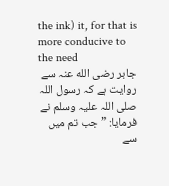the ink) it, for that is more conducive to the need
جابر رضی الله عنہ سے روایت ہے کہ رسول اللہ صلی اللہ علیہ وسلم نے فرمایا: ”جب تم میں سے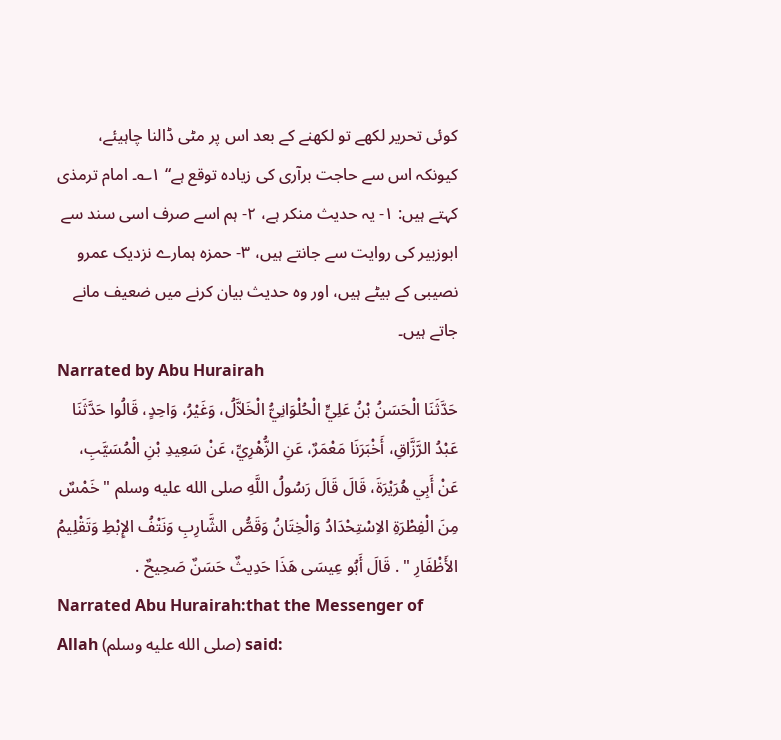کوئی تحریر لکھے تو لکھنے کے بعد اس پر مٹی ڈالنا چاہیئے، کیونکہ اس سے حاجت برآری کی زیادہ توقع ہے“ ۱؎۔ امام ترمذی کہتے ہیں: ۱- یہ حدیث منکر ہے، ۲- ہم اسے صرف اسی سند سے ابوزبیر کی روایت سے جانتے ہیں، ۳- حمزہ ہمارے نزدیک عمرو نصیبی کے بیٹے ہیں، اور وہ حدیث بیان کرنے میں ضعیف مانے جاتے ہیں۔
Narrated by Abu Hurairah
حَدَّثَنَا الْحَسَنُ بْنُ عَلِيٍّ الْحُلْوَانِيُّ الْخَلاَّلُ، وَغَيْرُ، وَاحِدٍ، قَالُوا حَدَّثَنَا عَبْدُ الرَّزَّاقِ، أَخْبَرَنَا مَعْمَرٌ، عَنِ الزُّهْرِيِّ، عَنْ سَعِيدِ بْنِ الْمُسَيَّبِ، عَنْ أَبِي هُرَيْرَةَ، قَالَ قَالَ رَسُولُ اللَّهِ صلى الله عليه وسلم " خَمْسٌ مِنَ الْفِطْرَةِ الاِسْتِحْدَادُ وَالْخِتَانُ وَقَصُّ الشَّارِبِ وَنَتْفُ الإِبْطِ وَتَقْلِيمُ الأَظْفَارِ " . قَالَ أَبُو عِيسَى هَذَا حَدِيثٌ حَسَنٌ صَحِيحٌ .
Narrated Abu Hurairah:that the Messenger of Allah (صلى الله عليه وسلم) said: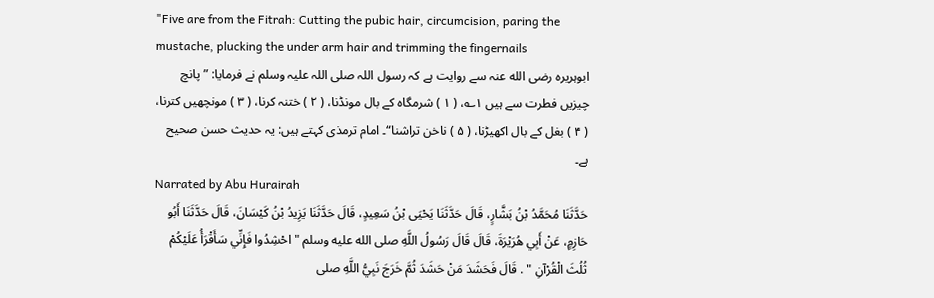"Five are from the Fitrah: Cutting the pubic hair, circumcision, paring the mustache, plucking the under arm hair and trimming the fingernails
ابوہریرہ رضی الله عنہ سے روایت ہے کہ رسول اللہ صلی اللہ علیہ وسلم نے فرمایا: ”پانچ چیزیں فطرت سے ہیں ۱؎، ( ۱ ) شرمگاہ کے بال مونڈنا، ( ۲ ) ختنہ کرنا، ( ۳ ) مونچھیں کترنا، ( ۴ ) بغل کے بال اکھیڑنا، ( ۵ ) ناخن تراشنا“۔ امام ترمذی کہتے ہیں: یہ حدیث حسن صحیح ہے۔
Narrated by Abu Hurairah
حَدَّثَنَا مُحَمَّدُ بْنُ بَشَّارٍ، قَالَ حَدَّثَنَا يَحْيَى بْنُ سَعِيدٍ، قَالَ حَدَّثَنَا يَزِيدُ بْنُ كَيْسَانَ، قَالَ حَدَّثَنَا أَبُو حَازِمٍ، عَنْ أَبِي هُرَيْرَةَ، قَالَ قَالَ رَسُولُ اللَّهِ صلى الله عليه وسلم " احْشِدُوا فَإِنِّي سَأَقْرَأُ عَلَيْكُمْ ثُلُثَ الْقُرْآنِ " . قَالَ فَحَشَدَ مَنْ حَشَدَ ثُمَّ خَرَجَ نَبِيُّ اللَّهِ صلى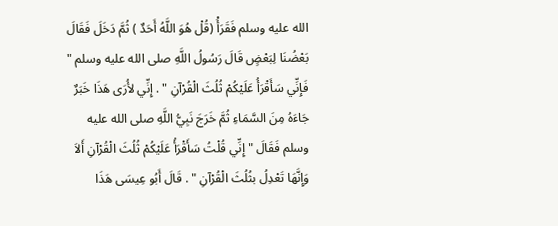الله عليه وسلم فَقَرَأَْ (قُلْ هُوَ اللَّهُ أَحَدٌ ) ثُمَّ دَخَلَ فَقَالَ بَعْضُنَا لِبَعْضٍ قَالَ رَسُولُ اللَّهِ صلى الله عليه وسلم " فَإِنِّي سَأَقْرَأُ عَلَيْكُمْ ثُلُثَ الْقُرْآنِ " . إِنِّي لأُرَى هَذَا خَبَرٌ جَاءَهُ مِنَ السَّمَاءِ ثُمَّ خَرَجَ نَبِيُّ اللَّهِ صلى الله عليه وسلم فَقَالَ " إِنِّي قُلْتُ سَأَقْرَأُ عَلَيْكُمْ ثُلُثَ الْقُرْآنِ أَلاَ وَإِنَّهَا تَعْدِلُ بثُلُثَ الْقُرْآنِ " . قَالَ أَبُو عِيسَى هَذَا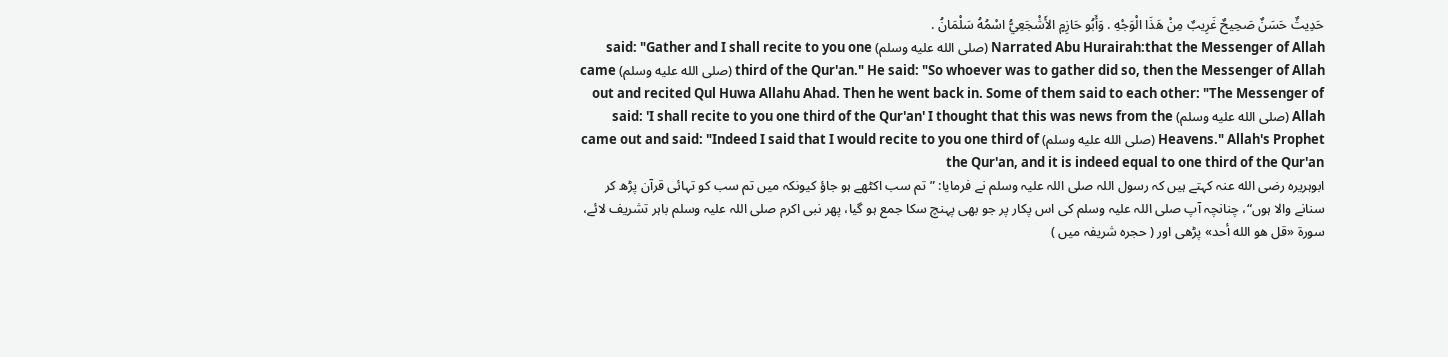حَدِيثٌ حَسَنٌ صَحِيحٌ غَرِيبٌ مِنْ هَذَا الْوَجْهِ . وَأَبُو حَازِمٍ الأَشْجَعِيُّ اسْمُهُ سَلْمَانُ .
Narrated Abu Hurairah:that the Messenger of Allah (صلى الله عليه وسلم) said: "Gather and I shall recite to you one third of the Qur'an." He said: "So whoever was to gather did so, then the Messenger of Allah (صلى الله عليه وسلم) came out and recited Qul Huwa Allahu Ahad. Then he went back in. Some of them said to each other: "The Messenger of Allah (صلى الله عليه وسلم) said: 'I shall recite to you one third of the Qur'an' I thought that this was news from the Heavens." Allah's Prophet (صلى الله عليه وسلم) came out and said: "Indeed I said that I would recite to you one third of the Qur'an, and it is indeed equal to one third of the Qur'an
ابوہریرہ رضی الله عنہ کہتے ہیں کہ رسول اللہ صلی اللہ علیہ وسلم نے فرمایا: ”تم سب اکٹھے ہو جاؤ کیونکہ میں تم سب کو تہائی قرآن پڑھ کر سنانے والا ہوں“، چنانچہ آپ صلی اللہ علیہ وسلم کی اس پکار پر جو بھی پہنچ سکا جمع ہو گیا، پھر نبی اکرم صلی اللہ علیہ وسلم باہر تشریف لائے، سورۃ «قل هو الله أحد» پڑھی اور ( حجرہ شریفہ میں )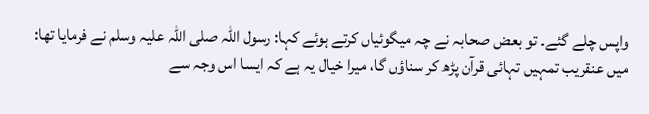واپس چلے گئے۔ تو بعض صحابہ نے چہ میگوئیاں کرتے ہوئے کہا: رسول اللہ صلی اللہ علیہ وسلم نے فرمایا تھا: میں عنقریب تمہیں تہائی قرآن پڑھ کر سناؤں گا، میرا خیال یہ ہے کہ ایسا اس وجہ سے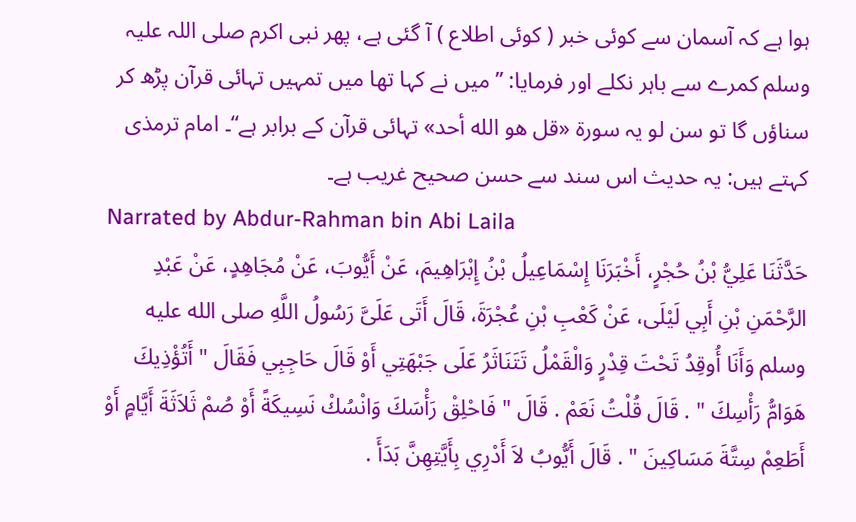ہوا ہے کہ آسمان سے کوئی خبر ( کوئی اطلاع ) آ گئی ہے، پھر نبی اکرم صلی اللہ علیہ وسلم کمرے سے باہر نکلے اور فرمایا: ”میں نے کہا تھا میں تمہیں تہائی قرآن پڑھ کر سناؤں گا تو سن لو یہ سورۃ «قل هو الله أحد» تہائی قرآن کے برابر ہے“۔ امام ترمذی کہتے ہیں: یہ حدیث اس سند سے حسن صحیح غریب ہے۔
Narrated by Abdur-Rahman bin Abi Laila
حَدَّثَنَا عَلِيُّ بْنُ حُجْرٍ، أَخْبَرَنَا إِسْمَاعِيلُ بْنُ إِبْرَاهِيمَ، عَنْ أَيُّوبَ، عَنْ مُجَاهِدٍ، عَنْ عَبْدِ الرَّحْمَنِ بْنِ أَبِي لَيْلَى، عَنْ كَعْبِ بْنِ عُجْرَةَ، قَالَ أَتَى عَلَىَّ رَسُولُ اللَّهِ صلى الله عليه وسلم وَأَنَا أُوقِدُ تَحْتَ قِدْرٍ وَالْقَمْلُ تَتَنَاثَرُ عَلَى جَبْهَتِي أَوْ قَالَ حَاجِبِي فَقَالَ " أَتُؤْذِيكَ هَوَامُّ رَأْسِكَ " . قَالَ قُلْتُ نَعَمْ . قَالَ " فَاحْلِقْ رَأْسَكَ وَانْسُكْ نَسِيكَةً أَوْ صُمْ ثَلاَثَةَ أَيَّامٍ أَوْ أَطَعِمْ سِتَّةَ مَسَاكِينَ " . قَالَ أَيُّوبُ لاَ أَدْرِي بِأَيَّتِهِنَّ بَدَأَ .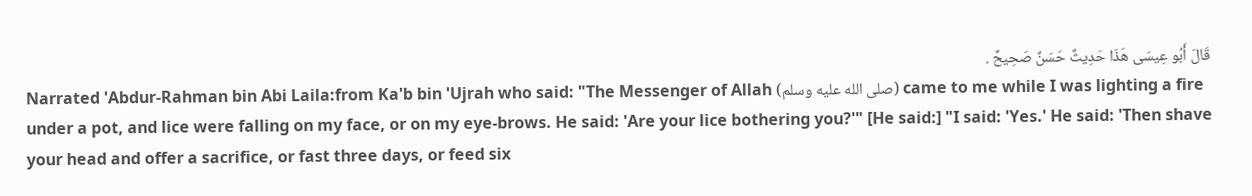قَالَ أَبُو عِيسَى هَذَا حَدِيثٌ حَسَنٌ صَحِيحٌ .
Narrated 'Abdur-Rahman bin Abi Laila:from Ka'b bin 'Ujrah who said: "The Messenger of Allah (صلى الله عليه وسلم) came to me while I was lighting a fire under a pot, and lice were falling on my face, or on my eye-brows. He said: 'Are your lice bothering you?'" [He said:] "I said: 'Yes.' He said: 'Then shave your head and offer a sacrifice, or fast three days, or feed six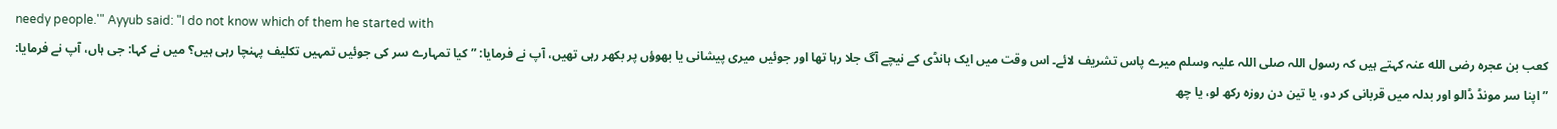needy people.'" Ayyub said: "I do not know which of them he started with
کعب بن عجرہ رضی الله عنہ کہتے ہیں کہ رسول اللہ صلی اللہ علیہ وسلم میرے پاس تشریف لائے۔ اس وقت میں ایک ہانڈی کے نیچے آگ جلا رہا تھا اور جوئیں میری پیشانی یا بھوؤں پر بکھر رہی تھیں، آپ نے فرمایا: ”کیا تمہارے سر کی جوئیں تمہیں تکلیف پہنچا رہی ہیں؟ میں نے کہا: جی ہاں، آپ نے فرمایا: ”اپنا سر مونڈ ڈالو اور بدلہ میں قربانی کر دو، یا تین دن روزہ رکھ لو، یا چھ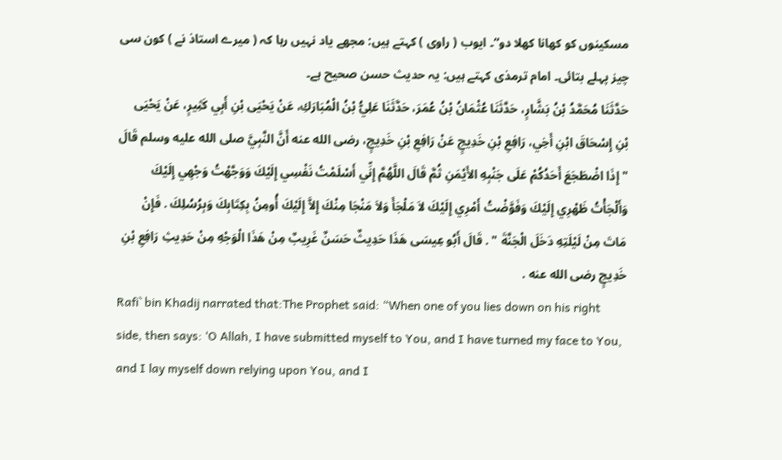مسکینوں کو کھانا کھلا دو“۔ ایوب ( راوی ) کہتے ہیں: مجھے یاد نہیں رہا کہ ( میرے استاذ نے ) کون سی چیز پہلے بتائی۔ امام ترمذی کہتے ہیں: یہ حدیث حسن صحیح ہے۔
حَدَّثَنَا مُحَمَّدُ بْنُ بَشَّارٍ، حَدَّثَنَا عُثْمَانُ بْنُ عُمَرَ، حَدَّثَنَا عَلِيُّ بْنُ الْمُبَارَكِ، عَنْ يَحْيَى بْنِ أَبِي كَثِيرٍ، عَنْ يَحْيَى بْنِ إِسْحَاقَ ابْنِ أَخِي، رَافِعِ بْنِ خَدِيجٍ عَنْ رَافِعِ بْنِ خَدِيجٍ، رضى الله عنه أَنَّ النَّبِيَّ صلى الله عليه وسلم قَالَ " إِذَا اضْطَجَعَ أَحَدُكُمْ عَلَى جَنْبِهِ الأَيْمَنِ ثُمَّ قَالَ اللَّهُمَّ إِنِّي أَسْلَمْتُ نَفْسِي إِلَيْكَ وَوَجَّهْتُ وَجْهِي إِلَيْكَ وَأَلْجَأْتُ ظَهْرِي إِلَيْكَ وَفَوَّضْتُ أَمْرِي إِلَيْكَ لاَ مَلْجَأَ وَلاَ مَنْجَا مِنْكَ إِلاَّ إِلَيْكَ أُومِنُ بِكِتَابِكَ وَبِرُسُلِكَ . فَإِنْ مَاتَ مِنْ لَيْلَتِهِ دَخَلَ الْجَنَّةَ " . قَالَ أَبُو عِيسَى هَذَا حَدِيثٌ حَسَنٌ غَرِيبٌ مِنْ هَذَا الْوَجْهِ مِنْ حَدِيثِ رَافِعِ بْنِ خَدِيجٍ رضى الله عنه .
Rafi` bin Khadij narrated that:The Prophet said: “When one of you lies down on his right side, then says: ‘O Allah, I have submitted myself to You, and I have turned my face to You, and I lay myself down relying upon You, and I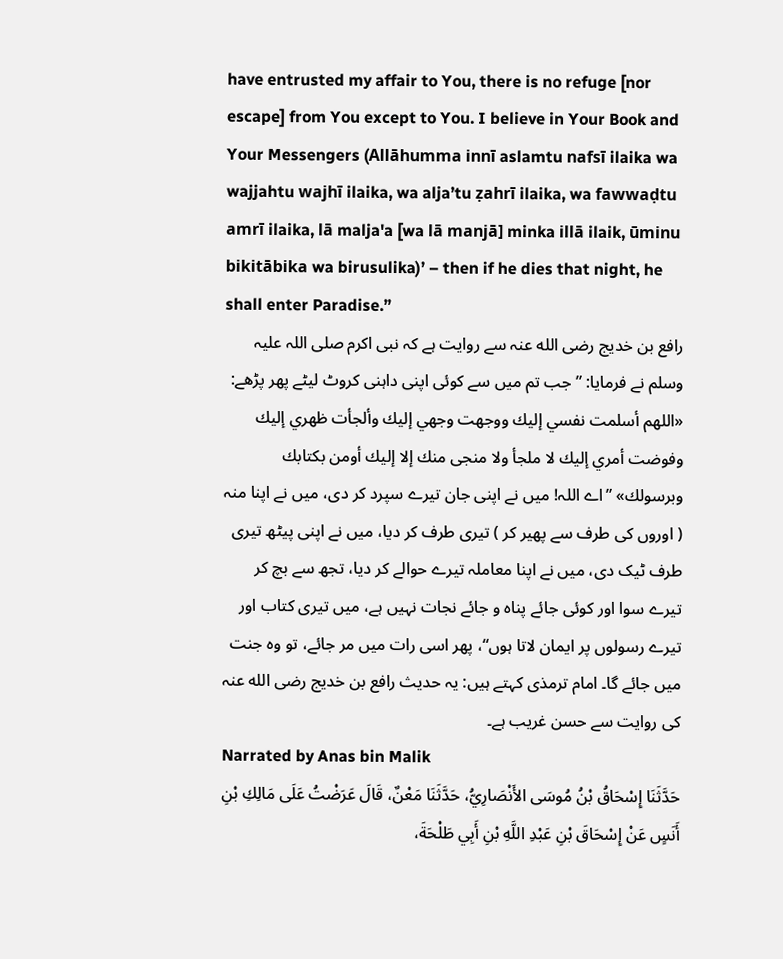have entrusted my affair to You, there is no refuge [nor escape] from You except to You. I believe in Your Book and Your Messengers (Allāhumma innī aslamtu nafsī ilaika wa wajjahtu wajhī ilaika, wa alja’tu ẓahrī ilaika, wa fawwaḍtu amrī ilaika, lā malja'a [wa lā manjā] minka illā ilaik, ūminu bikitābika wa birusulika)’ – then if he dies that night, he shall enter Paradise.”
رافع بن خدیج رضی الله عنہ سے روایت ہے کہ نبی اکرم صلی اللہ علیہ وسلم نے فرمایا: ”جب تم میں سے کوئی اپنی داہنی کروٹ لیٹے پھر پڑھے: «اللهم أسلمت نفسي إليك ووجهت وجهي إليك وألجأت ظهري إليك وفوضت أمري إليك لا ملجأ ولا منجى منك إلا إليك أومن بكتابك وبرسولك» ”اے اللہ! میں نے اپنی جان تیرے سپرد کر دی، میں نے اپنا منہ ( اوروں کی طرف سے پھیر کر ) تیری طرف کر دیا، میں نے اپنی پیٹھ تیری طرف ٹیک دی، میں نے اپنا معاملہ تیرے حوالے کر دیا، تجھ سے بچ کر تیرے سوا اور کوئی جائے پناہ و جائے نجات نہیں ہے، میں تیری کتاب اور تیرے رسولوں پر ایمان لاتا ہوں“، پھر اسی رات میں مر جائے، تو وہ جنت میں جائے گا۔ امام ترمذی کہتے ہیں: یہ حدیث رافع بن خدیج رضی الله عنہ کی روایت سے حسن غریب ہے۔
Narrated by Anas bin Malik
حَدَّثَنَا إِسْحَاقُ بْنُ مُوسَى الأَنْصَارِيُّ، حَدَّثَنَا مَعْنٌ، قَالَ عَرَضْتُ عَلَى مَالِكِ بْنِ أَنَسٍ عَنْ إِسْحَاقَ بْنِ عَبْدِ اللَّهِ بْنِ أَبِي طَلْحَةَ،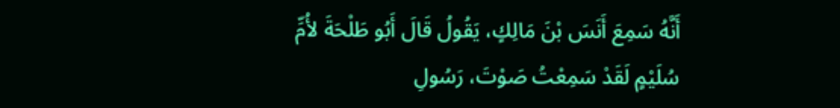أَنَّهُ سَمِعَ أَنَسَ بْنَ مَالِكٍ، يَقُولُ قَالَ أَبُو طَلْحَةَ لأُمِّ سُلَيْمٍ لَقَدْ سَمِعْتُ صَوْتَ، رَسُولِ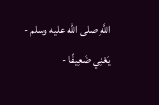اللَّهِ صلى الله عليه وسلم - يَعْنِي ضَعِيفًا -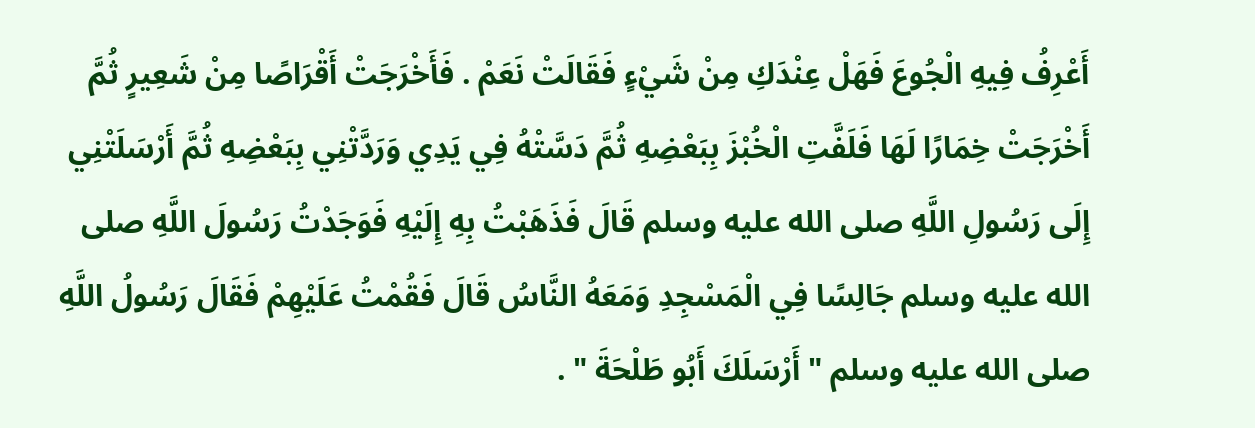أَعْرِفُ فِيهِ الْجُوعَ فَهَلْ عِنْدَكِ مِنْ شَيْءٍ فَقَالَتْ نَعَمْ . فَأَخْرَجَتْ أَقْرَاصًا مِنْ شَعِيرٍ ثُمَّ أَخْرَجَتْ خِمَارًا لَهَا فَلَفَّتِ الْخُبْزَ بِبَعْضِهِ ثُمَّ دَسَّتْهُ فِي يَدِي وَرَدَّتْنِي بِبَعْضِهِ ثُمَّ أَرْسَلَتْنِي إِلَى رَسُولِ اللَّهِ صلى الله عليه وسلم قَالَ فَذَهَبْتُ بِهِ إِلَيْهِ فَوَجَدْتُ رَسُولَ اللَّهِ صلى الله عليه وسلم جَالِسًا فِي الْمَسْجِدِ وَمَعَهُ النَّاسُ قَالَ فَقُمْتُ عَلَيْهِمْ فَقَالَ رَسُولُ اللَّهِ صلى الله عليه وسلم " أَرْسَلَكَ أَبُو طَلْحَةَ " .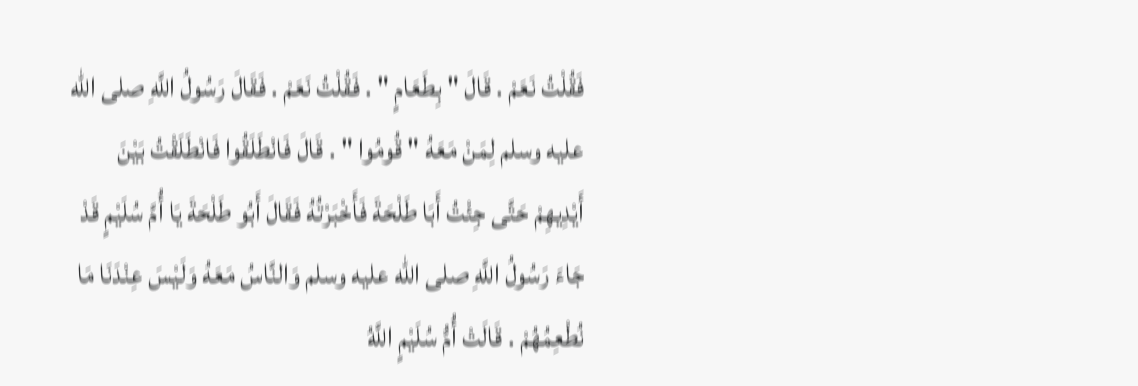فَقُلْتُ نَعَمْ . قَالَ " بِطَعَامٍ " . فَقُلْتُ نَعَمْ . فَقَالَ رَسُولُ اللَّهِ صلى الله عليه وسلم لِمَنْ مَعَهُ " قُومُوا " . قَالَ فَانْطَلَقُوا فَانْطَلَقْتُ بَيْنَ أَيْدِيهِمْ حَتَّى جِئْتُ أَبَا طَلْحَةَ فَأَخْبَرْتُهُ فَقَالَ أَبُو طَلْحَةَ يَا أُمَّ سُلَيْمٍ قَدْ جَاءَ رَسُولُ اللَّهِ صلى الله عليه وسلم وَالنَّاسُ مَعَهُ وَلَيْسَ عِنْدَنَا مَا نُطْعِمُهُمْ . قَالَتْ أُمُّ سُلَيْمٍ اللَّهُ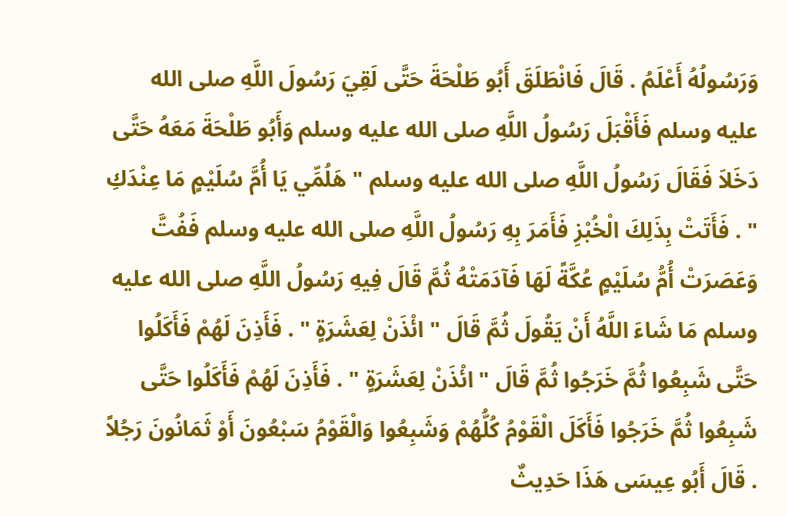وَرَسُولُهُ أَعْلَمُ . قَالَ فَانْطَلَقَ أَبُو طَلْحَةَ حَتَّى لَقِيَ رَسُولَ اللَّهِ صلى الله عليه وسلم فَأَقْبَلَ رَسُولُ اللَّهِ صلى الله عليه وسلم وَأَبُو طَلْحَةَ مَعَهُ حَتَّى دَخَلاَ فَقَالَ رَسُولُ اللَّهِ صلى الله عليه وسلم " هَلُمِّي يَا أُمَّ سُلَيْمٍ مَا عِنْدَكِ " . فَأَتَتْ بِذَلِكَ الْخُبْزِ فَأَمَرَ بِهِ رَسُولُ اللَّهِ صلى الله عليه وسلم فَفُتَّ وَعَصَرَتْ أُمُّ سُلَيْمٍ عُكَّةً لَهَا فَآدَمَتْهُ ثُمَّ قَالَ فِيهِ رَسُولُ اللَّهِ صلى الله عليه وسلم مَا شَاءَ اللَّهُ أَنْ يَقُولَ ثُمَّ قَالَ " ائْذَنْ لِعَشَرَةٍ " . فَأَذِنَ لَهُمْ فَأَكَلُوا حَتَّى شَبِعُوا ثُمَّ خَرَجُوا ثُمَّ قَالَ " ائْذَنْ لِعَشَرَةٍ " . فَأَذِنَ لَهُمْ فَأَكَلُوا حَتَّى شَبِعُوا ثُمَّ خَرَجُوا فَأَكَلَ الْقَوْمُ كُلُّهُمْ وَشَبِعُوا وَالْقَوْمُ سَبْعُونَ أَوْ ثَمَانُونَ رَجُلاً . قَالَ أَبُو عِيسَى هَذَا حَدِيثٌ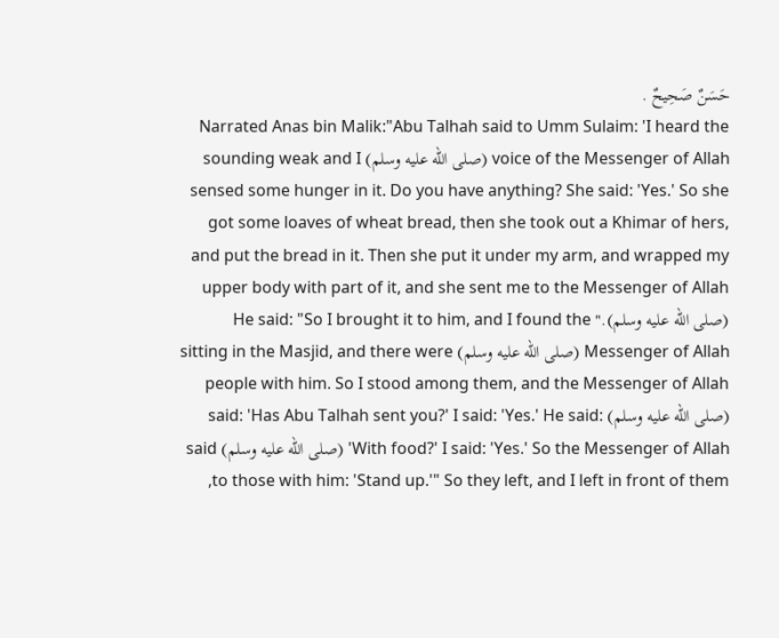حَسَنٌ صَحِيحٌ .
Narrated Anas bin Malik:"Abu Talhah said to Umm Sulaim: 'I heard the voice of the Messenger of Allah (صلى الله عليه وسلم) sounding weak and I sensed some hunger in it. Do you have anything? She said: 'Yes.' So she got some loaves of wheat bread, then she took out a Khimar of hers, and put the bread in it. Then she put it under my arm, and wrapped my upper body with part of it, and she sent me to the Messenger of Allah (صلى الله عليه وسلم)." He said: "So I brought it to him, and I found the Messenger of Allah (صلى الله عليه وسلم) sitting in the Masjid, and there were people with him. So I stood among them, and the Messenger of Allah (صلى الله عليه وسلم) said: 'Has Abu Talhah sent you?' I said: 'Yes.' He said: 'With food?' I said: 'Yes.' So the Messenger of Allah (صلى الله عليه وسلم) said to those with him: 'Stand up.'" So they left, and I left in front of them,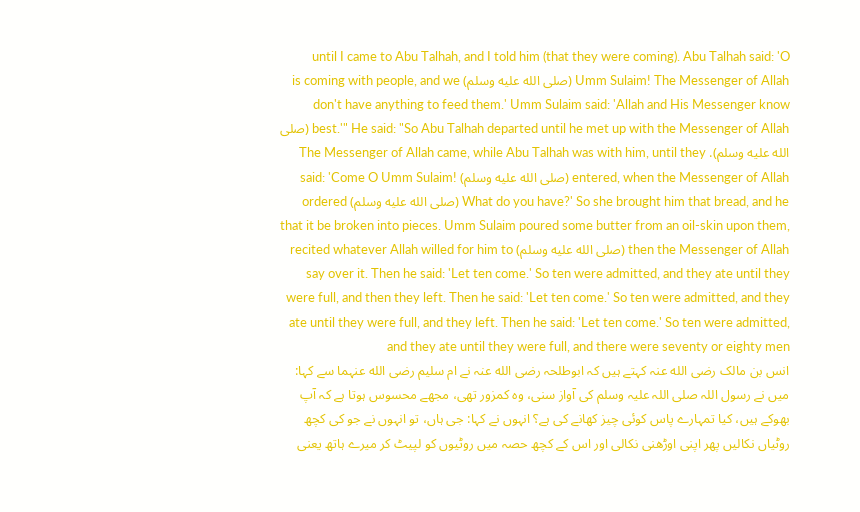until I came to Abu Talhah, and I told him (that they were coming). Abu Talhah said: 'O Umm Sulaim! The Messenger of Allah (صلى الله عليه وسلم) is coming with people, and we don't have anything to feed them.' Umm Sulaim said: 'Allah and His Messenger know best.'" He said: "So Abu Talhah departed until he met up with the Messenger of Allah (صلى الله عليه وسلم). The Messenger of Allah came, while Abu Talhah was with him, until they entered, when the Messenger of Allah (صلى الله عليه وسلم) said: 'Come O Umm Sulaim! What do you have?' So she brought him that bread, and he (صلى الله عليه وسلم) ordered that it be broken into pieces. Umm Sulaim poured some butter from an oil-skin upon them, then the Messenger of Allah (صلى الله عليه وسلم) recited whatever Allah willed for him to say over it. Then he said: 'Let ten come.' So ten were admitted, and they ate until they were full, and then they left. Then he said: 'Let ten come.' So ten were admitted, and they ate until they were full, and they left. Then he said: 'Let ten come.' So ten were admitted, and they ate until they were full, and there were seventy or eighty men
انس بن مالک رضی الله عنہ کہتے ہیں کہ ابوطلحہ رضی الله عنہ نے ام سلیم رضی الله عنہما سے کہا: میں نے رسول اللہ صلی اللہ علیہ وسلم کی آواز سنی، وہ کمزور تھی، مجھے محسوس ہوتا ہے کہ آپ بھوکے ہیں، کیا تمہارے پاس کوئی چیز کھانے کی ہے؟ انہوں نے کہا: جی ہاں، تو انہوں نے جو کی کچھ روٹیاں نکالیں پھر اپنی اوڑھنی نکالی اور اس کے کچھ حصہ میں روٹیوں کو لپیٹ کر میرے ہاتھ یعنی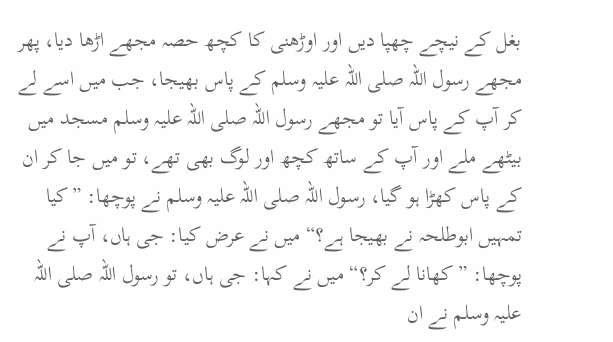بغل کے نیچے چھپا دیں اور اوڑھنی کا کچھ حصہ مجھے اڑھا دیا، پھر مجھے رسول اللہ صلی اللہ علیہ وسلم کے پاس بھیجا، جب میں اسے لے کر آپ کے پاس آیا تو مجھے رسول اللہ صلی اللہ علیہ وسلم مسجد میں بیٹھے ملے اور آپ کے ساتھ کچھ اور لوگ بھی تھے، تو میں جا کر ان کے پاس کھڑا ہو گیا، رسول اللہ صلی اللہ علیہ وسلم نے پوچھا: ”کیا تمہیں ابوطلحہ نے بھیجا ہے؟“ میں نے عرض کیا: جی ہاں، آپ نے پوچھا: ”کھانا لے کر؟“ میں نے کہا: جی ہاں، تو رسول اللہ صلی اللہ علیہ وسلم نے ان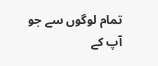تمام لوگوں سے جو آپ کے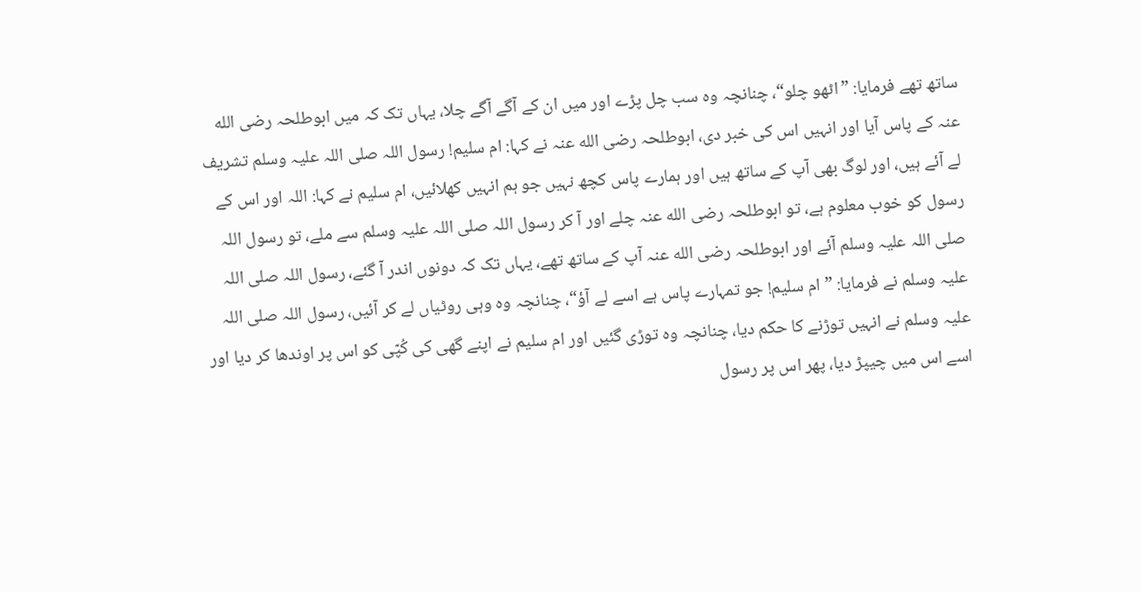ساتھ تھے فرمایا: ”اٹھو چلو“، چنانچہ وہ سب چل پڑے اور میں ان کے آگے آگے چلا، یہاں تک کہ میں ابوطلحہ رضی الله عنہ کے پاس آیا اور انہیں اس کی خبر دی، ابوطلحہ رضی الله عنہ نے کہا: ام سلیم! رسول اللہ صلی اللہ علیہ وسلم تشریف لے آئے ہیں، اور لوگ بھی آپ کے ساتھ ہیں اور ہمارے پاس کچھ نہیں جو ہم انہیں کھلائیں، ام سلیم نے کہا: اللہ اور اس کے رسول کو خوب معلوم ہے، تو ابوطلحہ رضی الله عنہ چلے اور آ کر رسول اللہ صلی اللہ علیہ وسلم سے ملے، تو رسول اللہ صلی اللہ علیہ وسلم آئے اور ابوطلحہ رضی الله عنہ آپ کے ساتھ تھے، یہاں تک کہ دونوں اندر آ گئے، رسول اللہ صلی اللہ علیہ وسلم نے فرمایا: ”ام سلیم! جو تمہارے پاس ہے اسے لے آؤ“، چنانچہ وہ وہی روٹیاں لے کر آئیں، رسول اللہ صلی اللہ علیہ وسلم نے انہیں توڑنے کا حکم دیا، چنانچہ وہ توڑی گئیں اور ام سلیم نے اپنے گھی کی کُپّی کو اس پر اوندھا کر دیا اور اسے اس میں چیپڑ دیا، پھر اس پر رسول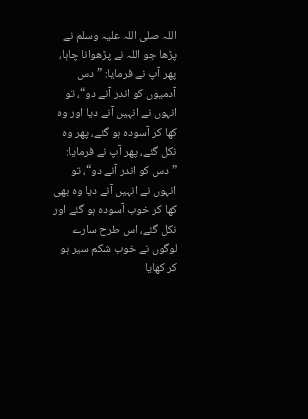اللہ صلی اللہ علیہ وسلم نے پڑھا جو اللہ نے پڑھوانا چاہا، پھر آپ نے فرمایا: ”دس آدمیوں کو اندر آنے دو“، تو انہوں نے انہیں آنے دیا اور وہ کھا کر آسودہ ہو گئے، پھر وہ نکل گئے، پھر آپ نے فرمایا: ”دس کو اندر آنے دو“، تو انہوں نے انہیں آنے دیا وہ بھی کھا کر خوب آسودہ ہو گئے اور نکل گئے، اس طرح سارے لوگوں نے خوب شکم سیر ہو کر کھایا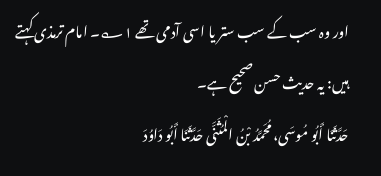اور وہ سب کے سب ستر یا اسی آدمی تھے ۱؎۔ امام ترمذی کہتے ہیں: یہ حدیث حسن صحیح ہے۔
حَدَّثَنَا أَبُو مُوسَى، مُحَمَّدُ بْنُ الْمُثَنَّى حَدَّثَنَا أَبُو دَاوُدَ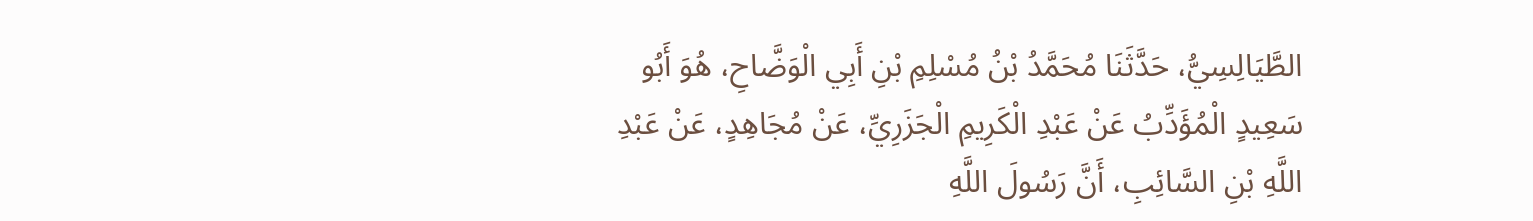الطَّيَالِسِيُّ، حَدَّثَنَا مُحَمَّدُ بْنُ مُسْلِمِ بْنِ أَبِي الْوَضَّاحِ، هُوَ أَبُو سَعِيدٍ الْمُؤَدِّبُ عَنْ عَبْدِ الْكَرِيمِ الْجَزَرِيِّ، عَنْ مُجَاهِدٍ، عَنْ عَبْدِ اللَّهِ بْنِ السَّائِبِ، أَنَّ رَسُولَ اللَّهِ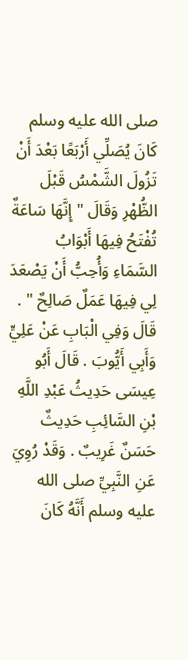صلى الله عليه وسلم كَانَ يُصَلِّي أَرْبَعًا بَعْدَ أَنْ تَزُولَ الشَّمْسُ قَبْلَ الظُّهْرِ وَقَالَ " إِنَّهَا سَاعَةٌ تُفْتَحُ فِيهَا أَبْوَابُ السَّمَاءِ وَأُحِبُّ أَنْ يَصْعَدَ لِي فِيهَا عَمَلٌ صَالِحٌ " . قَالَ وَفِي الْبَابِ عَنْ عَلِيٍّ وَأَبِي أَيُّوبَ . قَالَ أَبُو عِيسَى حَدِيثُ عَبْدِ اللَّهِ بْنِ السَّائِبِ حَدِيثٌ حَسَنٌ غَرِيبٌ . وَقَدْ رُوِيَ عَنِ النَّبِيِّ صلى الله عليه وسلم أَنَّهُ كَانَ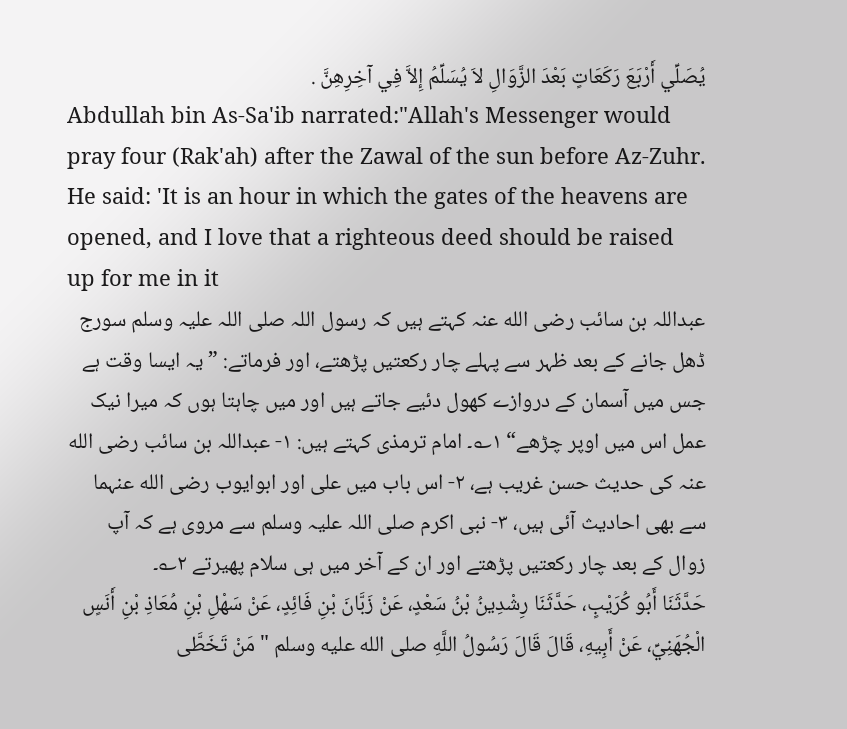يُصَلِّي أَرْبَعَ رَكَعَاتٍ بَعْدَ الزَّوَالِ لاَ يُسَلِّمُ إِلاَّ فِي آخِرِهِنَّ .
Abdullah bin As-Sa'ib narrated:"Allah's Messenger would pray four (Rak'ah) after the Zawal of the sun before Az-Zuhr. He said: 'It is an hour in which the gates of the heavens are opened, and I love that a righteous deed should be raised up for me in it
عبداللہ بن سائب رضی الله عنہ کہتے ہیں کہ رسول اللہ صلی اللہ علیہ وسلم سورج ڈھل جانے کے بعد ظہر سے پہلے چار رکعتیں پڑھتے، اور فرماتے: ”یہ ایسا وقت ہے جس میں آسمان کے دروازے کھول دئیے جاتے ہیں اور میں چاہتا ہوں کہ میرا نیک عمل اس میں اوپر چڑھے“ ۱؎۔ امام ترمذی کہتے ہیں: ۱- عبداللہ بن سائب رضی الله عنہ کی حدیث حسن غریب ہے، ۲- اس باب میں علی اور ابوایوب رضی الله عنہما سے بھی احادیث آئی ہیں، ۳- نبی اکرم صلی اللہ علیہ وسلم سے مروی ہے کہ آپ زوال کے بعد چار رکعتیں پڑھتے اور ان کے آخر میں ہی سلام پھیرتے ۲؎۔
حَدَّثَنَا أَبُو كُرَيْبٍ، حَدَّثَنَا رِشْدِينُ بْنُ سَعْدٍ، عَنْ زَبَّانَ بْنِ فَائِدٍ، عَنْ سَهْلِ بْنِ مُعَاذِ بْنِ أَنَسٍ الْجُهَنِيِّ، عَنْ أَبِيهِ، قَالَ قَالَ رَسُولُ اللَّهِ صلى الله عليه وسلم " مَنْ تَخَطَّى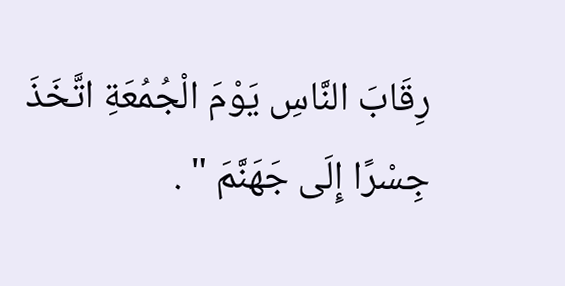رِقَابَ النَّاسِ يَوْمَ الْجُمُعَةِ اتَّخَذَ جِسْرًا إِلَى جَهَنَّمَ " .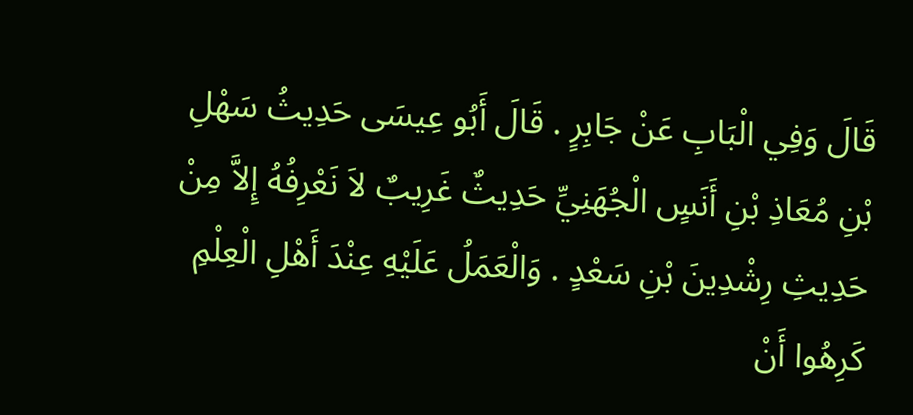قَالَ وَفِي الْبَابِ عَنْ جَابِرٍ . قَالَ أَبُو عِيسَى حَدِيثُ سَهْلِ بْنِ مُعَاذِ بْنِ أَنَسٍ الْجُهَنِيِّ حَدِيثٌ غَرِيبٌ لاَ نَعْرِفُهُ إِلاَّ مِنْ حَدِيثِ رِشْدِينَ بْنِ سَعْدٍ . وَالْعَمَلُ عَلَيْهِ عِنْدَ أَهْلِ الْعِلْمِ كَرِهُوا أَنْ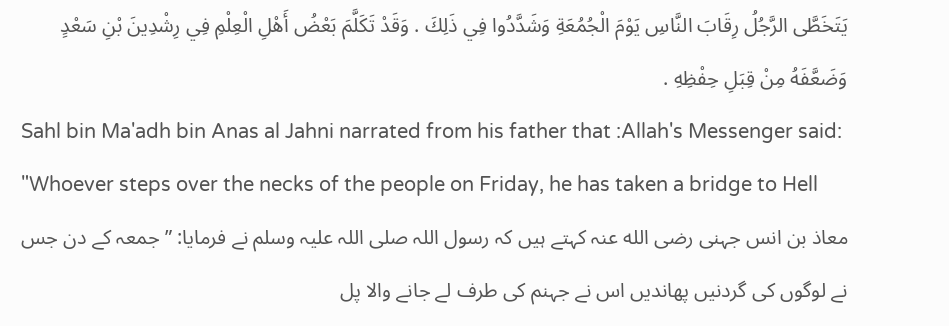يَتَخَطَّى الرَّجُلُ رِقَابَ النَّاسِ يَوْمَ الْجُمُعَةِ وَشَدَّدُوا فِي ذَلِكَ . وَقَدْ تَكَلَّمَ بَعْضُ أَهْلِ الْعِلْمِ فِي رِشْدِينَ بْنِ سَعْدٍ وَضَعَّفَهُ مِنْ قِبَلِ حِفْظِهِ .
Sahl bin Ma'adh bin Anas al Jahni narrated from his father that :Allah's Messenger said: "Whoever steps over the necks of the people on Friday, he has taken a bridge to Hell
معاذ بن انس جہنی رضی الله عنہ کہتے ہیں کہ رسول اللہ صلی اللہ علیہ وسلم نے فرمایا: ”جمعہ کے دن جس نے لوگوں کی گردنیں پھاندیں اس نے جہنم کی طرف لے جانے والا پل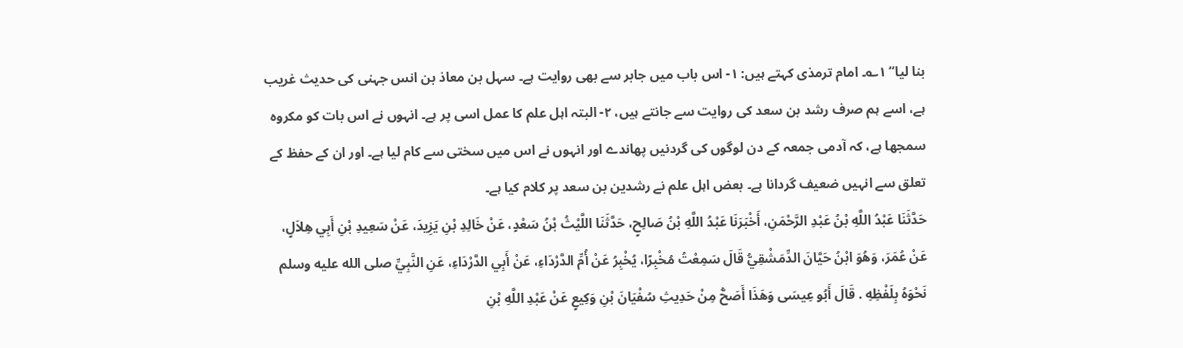بنا لیا“ ۱؎۔ امام ترمذی کہتے ہیں: ۱- اس باب میں جابر سے بھی روایت ہے۔ سہل بن معاذ بن انس جہنی کی حدیث غریب ہے، اسے ہم صرف رشد بن سعد کی روایت سے جانتے ہیں، ۲- البتہ اہل علم کا عمل اسی پر ہے۔ انہوں نے اس بات کو مکروہ سمجھا ہے، کہ آدمی جمعہ کے دن لوگوں کی گردنیں پھاندے اور انہوں نے اس میں سختی سے کام لیا ہے۔ اور ان کے حفظ کے تعلق سے انہیں ضعیف گردانا ہے۔ بعض اہل علم نے رشدین بن سعد پر کلام کیا ہے۔
حَدَّثَنَا عَبْدُ اللَّهِ بْنُ عَبْدِ الرَّحْمَنِ، أَخْبَرَنَا عَبْدُ اللَّهِ بْنُ صَالِحٍ، حَدَّثَنَا اللَّيْثُ بْنُ سَعْدٍ، عَنْ خَالِدِ بْنِ يَزِيدَ، عَنْ سَعِيدِ بْنِ أَبِي هِلاَلٍ، عَنْ عُمَرَ، وَهُوَ ابْنُ حَيَّانَ الدِّمَشْقِيُّ قَالَ سَمِعْتُ مُخْبِرًا، يُخْبِرُ عَنْ أُمِّ الدَّرْدَاءِ، عَنْ أَبِي الدَّرْدَاءِ، عَنِ النَّبِيِّ صلى الله عليه وسلم نَحْوَهُ بِلَفْظِهِ . قَالَ أَبُو عِيسَى وَهَذَا أَصَحُّ مِنْ حَدِيثِ سُفْيَانَ بْنِ وَكِيعٍ عَنْ عَبْدِ اللَّهِ بْنِ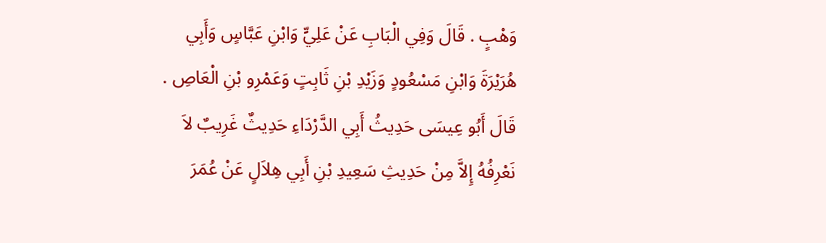وَهْبٍ . قَالَ وَفِي الْبَابِ عَنْ عَلِيٍّ وَابْنِ عَبَّاسٍ وَأَبِي هُرَيْرَةَ وَابْنِ مَسْعُودٍ وَزَيْدِ بْنِ ثَابِتٍ وَعَمْرِو بْنِ الْعَاصِ . قَالَ أَبُو عِيسَى حَدِيثُ أَبِي الدَّرْدَاءِ حَدِيثٌ غَرِيبٌ لاَ نَعْرِفُهُ إِلاَّ مِنْ حَدِيثِ سَعِيدِ بْنِ أَبِي هِلاَلٍ عَنْ عُمَرَ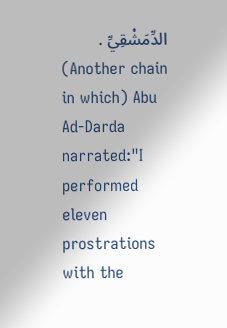الدِّمَشْقِيِّ .
(Another chain in which) Abu Ad-Darda narrated:"I performed eleven prostrations with the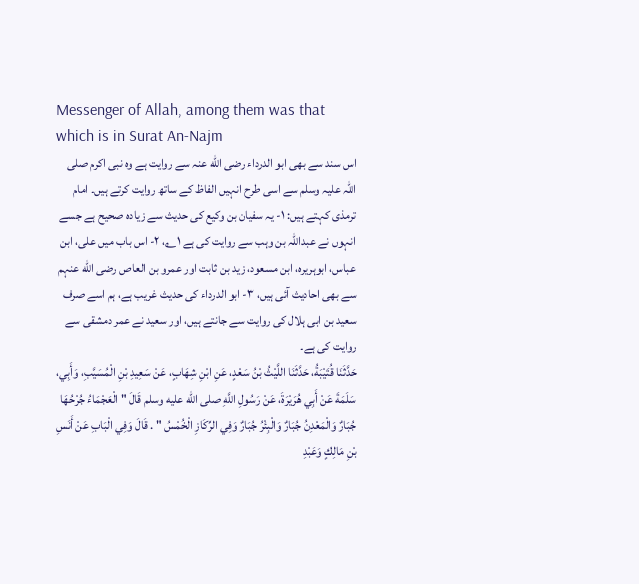Messenger of Allah, among them was that which is in Surat An-Najm
اس سند سے بھی ابو الدرداء رضی الله عنہ سے روایت ہے وہ نبی اکرم صلی اللہ علیہ وسلم سے اسی طرح انہیں الفاظ کے ساتھ روایت کرتے ہیں۔ امام ترمذی کہتے ہیں: ۱- یہ سفیان بن وکیع کی حدیث سے زیادہ صحیح ہے جسے انہوں نے عبداللہ بن وہب سے روایت کی ہے ۱؎، ۲- اس باب میں علی، ابن عباس، ابوہریرہ، ابن مسعود، زید بن ثابت اور عمرو بن العاص رضی الله عنہم سے بھی احادیث آئی ہیں، ۳- ابو الدرداء کی حدیث غریب ہے، ہم اسے صرف سعید بن ابی ہلال کی روایت سے جانتے ہیں، اور سعید نے عمر دمشقی سے روایت کی ہے۔
حَدَّثَنَا قُتَيْبَةُ، حَدَّثَنَا اللَّيْثُ بْنُ سَعْدٍ، عَنِ ابْنِ شِهَابٍ، عَنْ سَعِيدِ بْنِ الْمُسَيَّبِ، وَأَبِي، سَلَمَةَ عَنْ أَبِي هُرَيْرَةَ، عَنْ رَسُولِ اللَّهِ صلى الله عليه وسلم قَالَ " الْعَجْمَاءُ جُرْحُهَا جُبَارٌ وَالْمَعْدِنُ جُبَارٌ وَالْبِئْرُ جُبَارٌ وَفِي الرِّكَازِ الْخُمْسُ " . قَالَ وَفِي الْبَابِ عَنْ أَنَسِ بْنِ مَالِكٍ وَعَبْدِ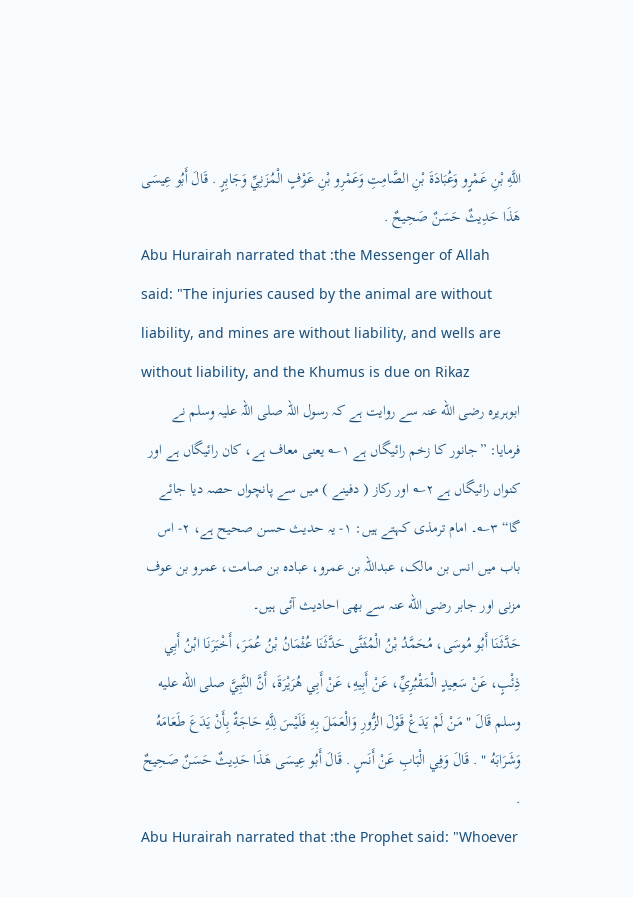اللَّهِ بْنِ عَمْرٍو وَعُبَادَةَ بْنِ الصَّامِتِ وَعَمْرِو بْنِ عَوْفٍ الْمُزَنِيِّ وَجَابِرٍ . قَالَ أَبُو عِيسَى هَذَا حَدِيثٌ حَسَنٌ صَحِيحٌ .
Abu Hurairah narrated that :the Messenger of Allah said: "The injuries caused by the animal are without liability, and mines are without liability, and wells are without liability, and the Khumus is due on Rikaz
ابوہریرہ رضی الله عنہ سے روایت ہے کہ رسول اللہ صلی اللہ علیہ وسلم نے فرمایا: ”جانور کا زخم رائیگاں ہے ۱؎ یعنی معاف ہے، کان رائیگاں ہے اور کنواں رائیگاں ہے ۲؎ اور رکاز ( دفینے ) میں سے پانچواں حصہ دیا جائے گا“ ۳؎۔ امام ترمذی کہتے ہیں: ۱- یہ حدیث حسن صحیح ہے، ۲- اس باب میں انس بن مالک، عبداللہ بن عمرو، عبادہ بن صامت، عمرو بن عوف مزنی اور جابر رضی الله عنہ سے بھی احادیث آئی ہیں۔
حَدَّثَنَا أَبُو مُوسَى، مُحَمَّدُ بْنُ الْمُثَنَّى حَدَّثَنَا عُثْمَانُ بْنُ عُمَرَ، أَخْبَرَنَا ابْنُ أَبِي ذِئْبٍ، عَنْ سَعِيدٍ الْمَقْبُرِيِّ، عَنْ أَبِيهِ، عَنْ أَبِي هُرَيْرَةَ، أَنَّ النَّبِيَّ صلى الله عليه وسلم قَالَ " مَنْ لَمْ يَدَعْ قَوْلَ الزُّورِ وَالْعَمَلَ بِهِ فَلَيْسَ لِلَّهِ حَاجَةٌ بِأَنْ يَدَعَ طَعَامَهُ وَشَرَابَهُ " . قَالَ وَفِي الْبَابِ عَنْ أَنَسٍ . قَالَ أَبُو عِيسَى هَذَا حَدِيثٌ حَسَنٌ صَحِيحٌ .
Abu Hurairah narrated that :the Prophet said: "Whoever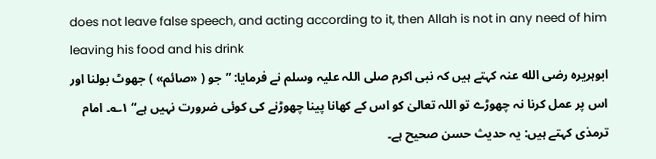does not leave false speech, and acting according to it, then Allah is not in any need of him leaving his food and his drink
ابوہریرہ رضی الله عنہ کہتے ہیں کہ نبی اکرم صلی اللہ علیہ وسلم نے فرمایا: ”جو ( «صائم» ) جھوٹ بولنا اور اس پر عمل کرنا نہ چھوڑے تو اللہ تعالیٰ کو اس کے کھانا پینا چھوڑنے کی کوئی ضرورت نہیں ہے“ ۱؎۔ امام ترمذی کہتے ہیں: یہ حدیث حسن صحیح ہے۔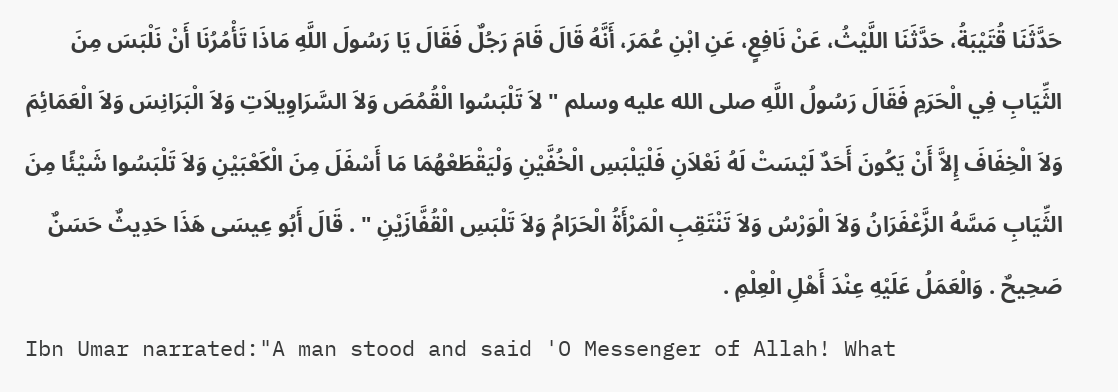حَدَّثَنَا قُتَيْبَةُ، حَدَّثَنَا اللَّيْثُ، عَنْ نَافِعٍ، عَنِ ابْنِ عُمَرَ، أَنَّهُ قَالَ قَامَ رَجُلٌ فَقَالَ يَا رَسُولَ اللَّهِ مَاذَا تَأْمُرُنَا أَنْ نَلْبَسَ مِنَ الثِّيَابِ فِي الْحَرَمِ فَقَالَ رَسُولُ اللَّهِ صلى الله عليه وسلم " لاَ تَلْبَسُوا الْقُمُصَ وَلاَ السَّرَاوِيلاَتِ وَلاَ الْبَرَانِسَ وَلاَ الْعَمَائِمَ وَلاَ الْخِفَافَ إِلاَّ أَنْ يَكُونَ أَحَدٌ لَيْسَتْ لَهُ نَعْلاَنِ فَلْيَلْبَسِ الْخُفَّيْنِ وَلْيَقْطَعْهُمَا مَا أَسْفَلَ مِنَ الْكَعْبَيْنِ وَلاَ تَلْبَسُوا شَيْئًا مِنَ الثِّيَابِ مَسَّهُ الزَّعْفَرَانُ وَلاَ الْوَرْسُ وَلاَ تَنْتَقِبِ الْمَرْأَةُ الْحَرَامُ وَلاَ تَلْبَسِ الْقُفَّازَيْنِ " . قَالَ أَبُو عِيسَى هَذَا حَدِيثٌ حَسَنٌ صَحِيحٌ . وَالْعَمَلُ عَلَيْهِ عِنْدَ أَهْلِ الْعِلْمِ .
Ibn Umar narrated:"A man stood and said 'O Messenger of Allah! What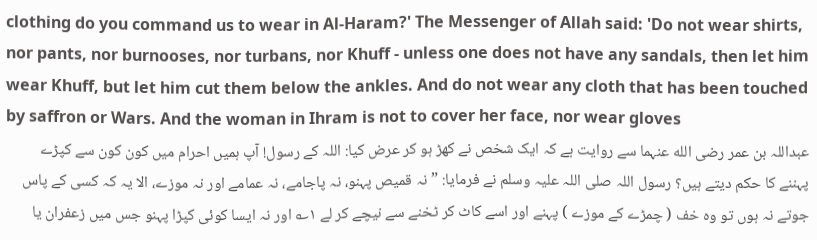clothing do you command us to wear in Al-Haram?' The Messenger of Allah said: 'Do not wear shirts, nor pants, nor burnooses, nor turbans, nor Khuff - unless one does not have any sandals, then let him wear Khuff, but let him cut them below the ankles. And do not wear any cloth that has been touched by saffron or Wars. And the woman in Ihram is not to cover her face, nor wear gloves
عبداللہ بن عمر رضی الله عنہما سے روایت ہے کہ ایک شخص نے کھڑ ہو کر عرض کیا: اللہ کے رسول! آپ ہمیں احرام میں کون کون سے کپڑے پہننے کا حکم دیتے ہیں؟ رسول اللہ صلی اللہ علیہ وسلم نے فرمایا: ”نہ قمیص پہنو، نہ پاجامے، نہ عمامے اور نہ موزے، الا یہ کہ کسی کے پاس جوتے نہ ہوں تو وہ خف ( چمڑے کے موزے ) پہنے اور اسے کاٹ کر ٹخنے سے نیچے کر لے ۱؎ اور نہ ایسا کوئی کپڑا پہنو جس میں زعفران یا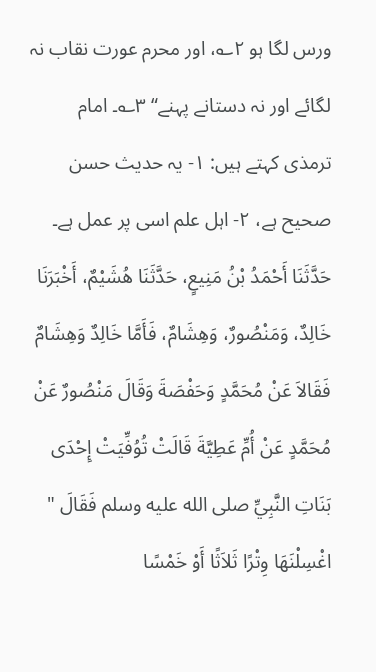ورس لگا ہو ۲؎، اور محرم عورت نقاب نہ لگائے اور نہ دستانے پہنے“ ۳؎۔ امام ترمذی کہتے ہیں: ۱- یہ حدیث حسن صحیح ہے، ۲- اہل علم اسی پر عمل ہے۔
حَدَّثَنَا أَحْمَدُ بْنُ مَنِيعٍ، حَدَّثَنَا هُشَيْمٌ، أَخْبَرَنَا خَالِدٌ، وَمَنْصُورٌ، وَهِشَامٌ، فَأَمَّا خَالِدٌ وَهِشَامٌ فَقَالاَ عَنْ مُحَمَّدٍ وَحَفْصَةَ وَقَالَ مَنْصُورٌ عَنْ مُحَمَّدٍ عَنْ أُمِّ عَطِيَّةَ قَالَتْ تُوُفِّيَتْ إِحْدَى بَنَاتِ النَّبِيِّ صلى الله عليه وسلم فَقَالَ " اغْسِلْنَهَا وِتْرًا ثَلاَثًا أَوْ خَمْسًا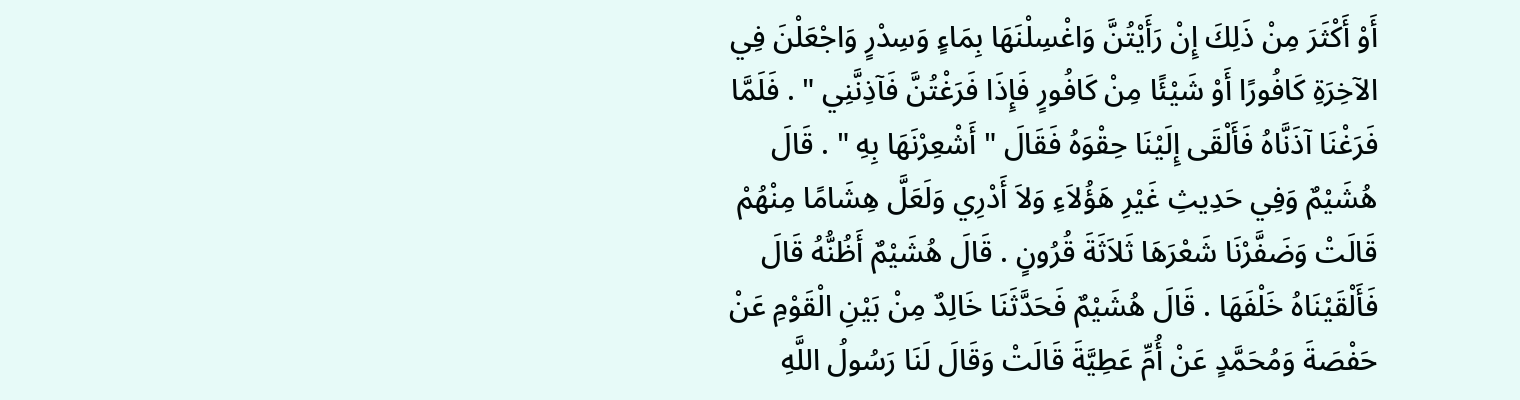أَوْ أَكْثَرَ مِنْ ذَلِكَ إِنْ رَأَيْتُنَّ وَاغْسِلْنَهَا بِمَاءٍ وَسِدْرٍ وَاجْعَلْنَ فِي الآخِرَةِ كَافُورًا أَوْ شَيْئًا مِنْ كَافُورٍ فَإِذَا فَرَغْتُنَّ فَآذِنَّنِي " . فَلَمَّا فَرَغْنَا آذَنَّاهُ فَأَلْقَى إِلَيْنَا حِقْوَهُ فَقَالَ " أَشْعِرْنَهَا بِهِ " . قَالَ هُشَيْمٌ وَفِي حَدِيثِ غَيْرِ هَؤُلاَءِ وَلاَ أَدْرِي وَلَعَلَّ هِشَامًا مِنْهُمْ قَالَتْ وَضَفَّرْنَا شَعْرَهَا ثَلاَثَةَ قُرُونٍ . قَالَ هُشَيْمٌ أَظُنُّهُ قَالَ فَأَلْقَيْنَاهُ خَلْفَهَا . قَالَ هُشَيْمٌ فَحَدَّثَنَا خَالِدٌ مِنْ بَيْنِ الْقَوْمِ عَنْ حَفْصَةَ وَمُحَمَّدٍ عَنْ أُمِّ عَطِيَّةَ قَالَتْ وَقَالَ لَنَا رَسُولُ اللَّهِ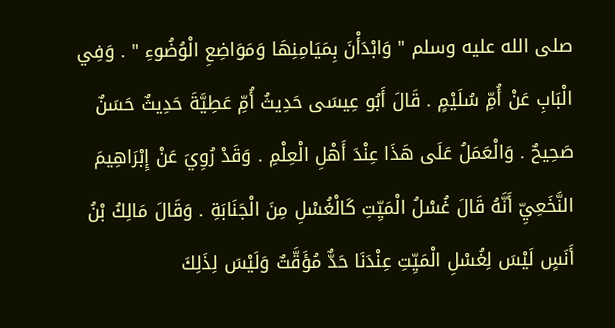صلى الله عليه وسلم " وَابْدَأْنَ بِمَيَامِنِهَا وَمَوَاضِعِ الْوُضُوءِ " . وَفِي الْبَابِ عَنْ أُمِّ سُلَيْمٍ . قَالَ أَبُو عِيسَى حَدِيثُ أُمِّ عَطِيَّةَ حَدِيثٌ حَسَنٌ صَحِيحٌ . وَالْعَمَلُ عَلَى هَذَا عِنْدَ أَهْلِ الْعِلْمِ . وَقَدْ رُوِيَ عَنْ إِبْرَاهِيمَ النَّخَعِيِّ أَنَّهُ قَالَ غُسْلُ الْمَيِّتِ كَالْغُسْلِ مِنَ الْجَنَابَةِ . وَقَالَ مَالِكُ بْنُ أَنَسٍ لَيْسَ لِغُسْلِ الْمَيِّتِ عِنْدَنَا حَدٌّ مُؤَقَّتٌ وَلَيْسَ لِذَلِكَ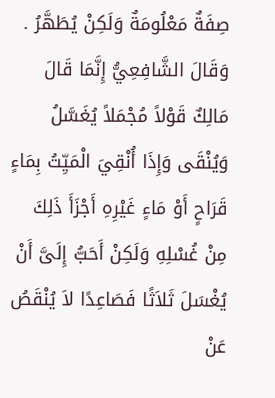صِفَةٌ مَعْلُومَةٌ وَلَكِنْ يُطَهَّرُ . وَقَالَ الشَّافِعِيُّ إِنَّمَا قَالَ مَالِكٌ قَوْلاً مُجْمَلاً يُغَسَّلُ وَيُنْقَى وَإِذَا أُنْقِيَ الْمَيِّتُ بِمَاءٍ قَرَاحٍ أَوْ مَاءٍ غَيْرِهِ أَجْزَأَ ذَلِكَ مِنْ غُسْلِهِ وَلَكِنْ أَحَبُّ إِلَىَّ أَنْ يُغْسَلَ ثَلاَثًا فَصَاعِدًا لاَ يُنْقَصُ عَنْ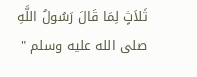ثَلاَثٍ لِمَا قَالَ رَسُولُ اللَّهِ صلى الله عليه وسلم "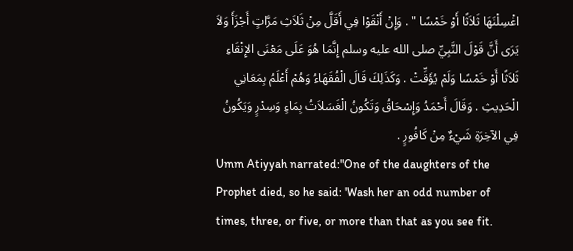اغْسِلْنَهَا ثَلاَثًا أَوْ خَمْسًا " . وَإِنْ أَنْقَوْا فِي أَقَلَّ مِنْ ثَلاَثِ مَرَّاتٍ أَجْزَأَ وَلاَ يَرَى أَنَّ قَوْلَ النَّبِيِّ صلى الله عليه وسلم إِنَّمَا هُوَ عَلَى مَعْنَى الإِنْقَاءِ ثَلاَثًا أَوْ خَمْسًا وَلَمْ يُؤَقِّتْ . وَكَذَلِكَ قَالَ الْفُقَهَاءُ وَهُمْ أَعْلَمُ بِمَعَانِي الْحَدِيثِ . وَقَالَ أَحْمَدُ وَإِسْحَاقُ وَتَكُونُ الْغَسَلاَتُ بِمَاءٍ وَسِدْرٍ وَيَكُونُ فِي الآخِرَةِ شَيْءٌ مِنْ كَافُورٍ .
Umm Atiyyah narrated:"One of the daughters of the Prophet died, so he said: 'Wash her an odd number of times, three, or five, or more than that as you see fit.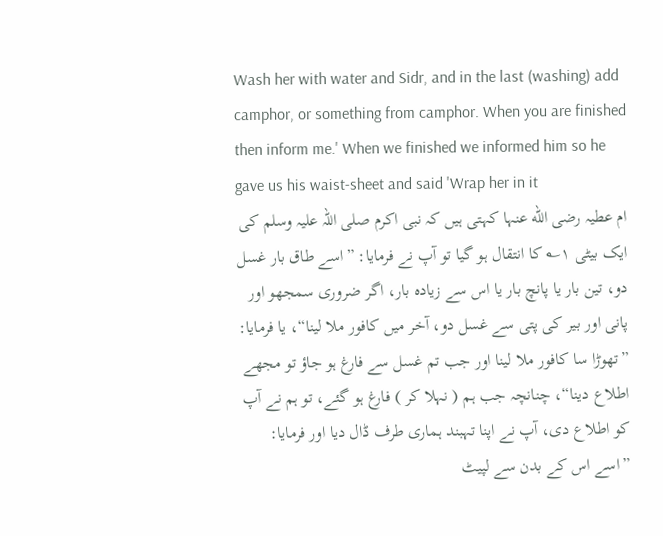Wash her with water and Sidr, and in the last (washing) add camphor, or something from camphor. When you are finished then inform me.' When we finished we informed him so he gave us his waist-sheet and said 'Wrap her in it
ام عطیہ رضی الله عنہا کہتی ہیں کہ نبی اکرم صلی اللہ علیہ وسلم کی ایک بیٹی ۱؎ کا انتقال ہو گیا تو آپ نے فرمایا: ”اسے طاق بار غسل دو، تین بار یا پانچ بار یا اس سے زیادہ بار، اگر ضروری سمجھو اور پانی اور بیر کی پتی سے غسل دو، آخر میں کافور ملا لینا“، یا فرمایا: ”تھوڑا سا کافور ملا لینا اور جب تم غسل سے فارغ ہو جاؤ تو مجھے اطلاع دینا“، چنانچہ جب ہم ( نہلا کر ) فارغ ہو گئے، تو ہم نے آپ کو اطلاع دی، آپ نے اپنا تہبند ہماری طرف ڈال دیا اور فرمایا: ”اسے اس کے بدن سے لپیٹ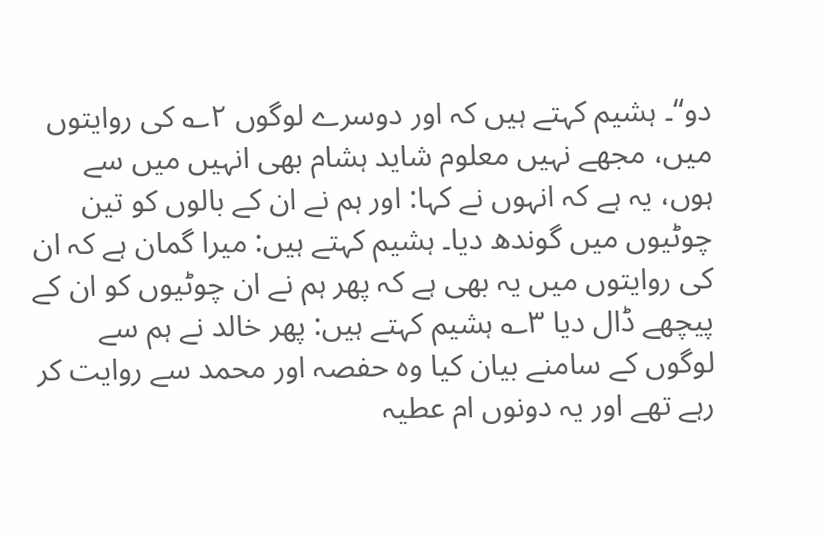دو“۔ ہشیم کہتے ہیں کہ اور دوسرے لوگوں ۲؎ کی روایتوں میں، مجھے نہیں معلوم شاید ہشام بھی انہیں میں سے ہوں، یہ ہے کہ انہوں نے کہا: اور ہم نے ان کے بالوں کو تین چوٹیوں میں گوندھ دیا۔ ہشیم کہتے ہیں: میرا گمان ہے کہ ان کی روایتوں میں یہ بھی ہے کہ پھر ہم نے ان چوٹیوں کو ان کے پیچھے ڈال دیا ۳؎ ہشیم کہتے ہیں: پھر خالد نے ہم سے لوگوں کے سامنے بیان کیا وہ حفصہ اور محمد سے روایت کر رہے تھے اور یہ دونوں ام عطیہ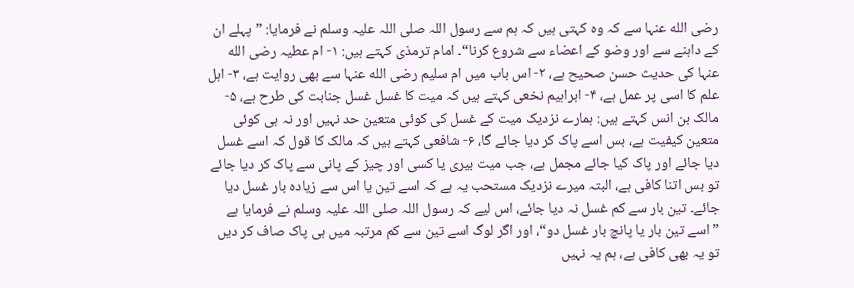رضی الله عنہا سے کہ وہ کہتی ہیں کہ ہم سے رسول اللہ صلی اللہ علیہ وسلم نے فرمایا: ”پہلے ان کے داہنے سے اور وضو کے اعضاء سے شروع کرنا“۔ امام ترمذی کہتے ہیں: ۱- ام عطیہ رضی الله عنہا کی حدیث حسن صحیح ہے، ۲- اس باب میں ام سلیم رضی الله عنہا سے بھی روایت ہے، ۳- اہل علم کا اسی پر عمل ہے، ۴- ابراہیم نخعی کہتے ہیں کہ میت کا غسل غسل جنابت کی طرح ہے، ۵- مالک بن انس کہتے ہیں: ہمارے نزدیک میت کے غسل کی کوئی متعین حد نہیں اور نہ ہی کوئی متعین کیفیت ہے، بس اسے پاک کر دیا جائے گا، ۶- شافعی کہتے ہیں کہ مالک کا قول کہ اسے غسل دیا جائے اور پاک کیا جائے مجمل ہے، جب میت بیری یا کسی اور چیز کے پانی سے پاک کر دیا جائے تو بس اتنا کافی ہے، البتہ میرے نزدیک مستحب یہ ہے کہ اسے تین یا اس سے زیادہ بار غسل دیا جائے۔ تین بار سے کم غسل نہ دیا جائے، اس لیے کہ رسول اللہ صلی اللہ علیہ وسلم نے فرمایا ہے ”اسے تین بار یا پانچ بار غسل دو“، اور اگر لوگ اسے تین سے کم مرتبہ میں ہی پاک صاف کر دیں تو یہ بھی کافی ہے، ہم یہ نہیں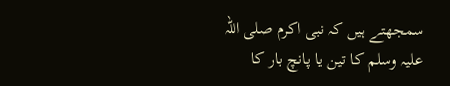سمجھتے ہیں کہ نبی اکرم صلی اللہ علیہ وسلم کا تین یا پانچ بار کا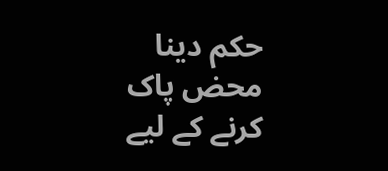حکم دینا محض پاک کرنے کے لیے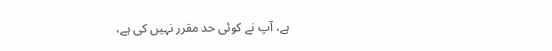ہے، آپ نے کوئی حد مقرر نہیں کی ہے،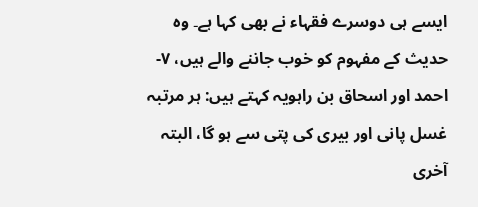ایسے ہی دوسرے فقہاء نے بھی کہا ہے۔ وہ حدیث کے مفہوم کو خوب جاننے والے ہیں، ۷- احمد اور اسحاق بن راہویہ کہتے ہیں: ہر مرتبہ غسل پانی اور بیری کی پتی سے ہو گا، البتہ آخری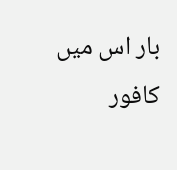بار اس میں کافور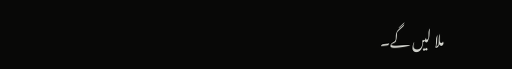ملا لیں گے۔